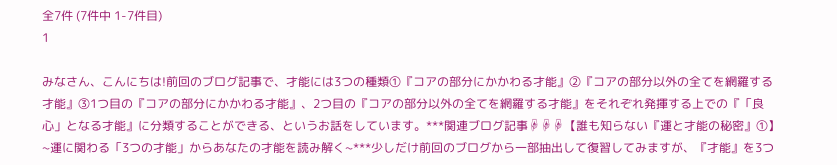全7件 (7件中 1-7件目)
1

みなさん、こんにちは!前回のブログ記事で、才能には3つの種類①『コアの部分にかかわる才能』②『コアの部分以外の全てを網羅する才能』③1つ目の『コアの部分にかかわる才能』、2つ目の『コアの部分以外の全てを網羅する才能』をそれぞれ発揮する上での『「良心」となる才能』に分類することができる、というお話をしています。***関連ブログ記事☟☟☟【誰も知らない『運と才能の秘密』①】~運に関わる「3つの才能」からあなたの才能を読み解く~***少しだけ前回のブログから一部抽出して復習してみますが、『才能』を3つ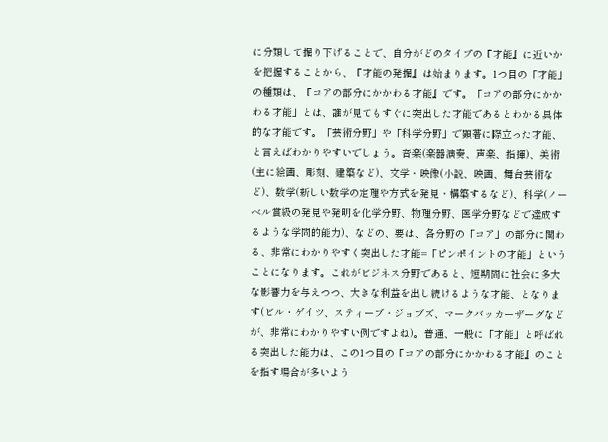に分類して掘り下げることで、自分がどのタイプの『才能』に近いかを把握することから、『才能の発掘』は始まります。1つ目の「才能」の種類は、『コアの部分にかかわる才能』です。「コアの部分にかかわる才能」とは、誰が見てもすぐに突出した才能であるとわかる具体的な才能です。「芸術分野」や「科学分野」で顕著に際立った才能、と言えばわかりやすいでしょう。音楽(楽器演奏、声楽、指揮)、美術(主に絵画、彫刻、建築など)、文学・映像(小説、映画、舞台芸術など)、数学(新しい数学の定理や方式を発見・構築するなど)、科学(ノーベル賞級の発見や発明を化学分野、物理分野、医学分野などで達成するような学問的能力)、などの、要は、各分野の「コア」の部分に関わる、非常にわかりやすく突出した才能=「ピンポイントの才能」ということになります。これがビジネス分野であると、短期間に社会に多大な影響力を与えつつ、大きな利益を出し続けるような才能、となります(ビル・ゲイツ、スティーブ・ジョブズ、マークバッカーザーグなどが、非常にわかりやすい例ですよね)。普通、一般に「才能」と呼ばれる突出した能力は、この1つ目の『コアの部分にかかわる才能』のことを指す場合が多いよう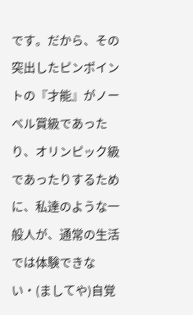です。だから、その突出したピンポイントの『才能』がノーベル賞級であったり、オリンピック級であったりするために、私達のような一般人が、通常の生活では体験できない・(ましてや)自覚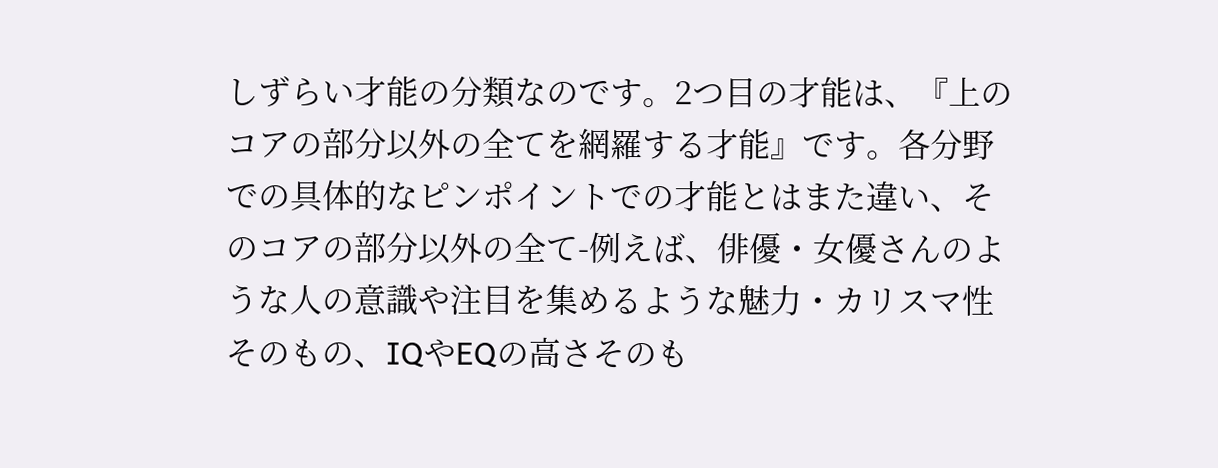しずらい才能の分類なのです。2つ目の才能は、『上のコアの部分以外の全てを網羅する才能』です。各分野での具体的なピンポイントでの才能とはまた違い、そのコアの部分以外の全て-例えば、俳優・女優さんのような人の意識や注目を集めるような魅力・カリスマ性そのもの、IQやEQの高さそのも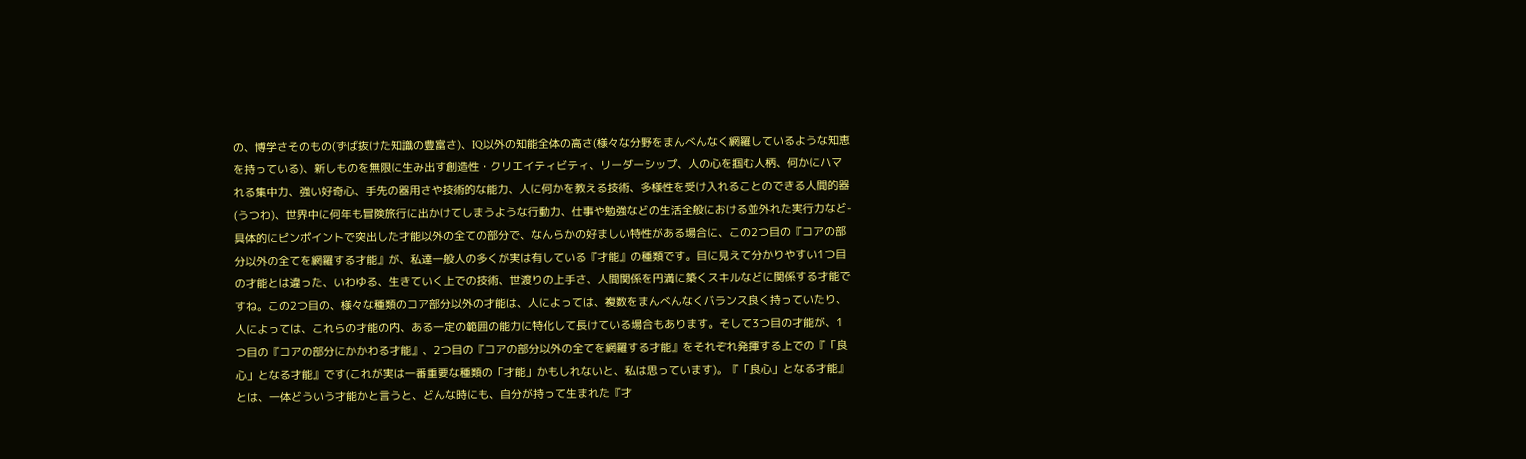の、博学さそのもの(ずば抜けた知識の豊富さ)、IQ以外の知能全体の高さ(様々な分野をまんべんなく網羅しているような知恵を持っている)、新しものを無限に生み出す創造性・クリエイティビティ、リーダーシップ、人の心を掴む人柄、何かにハマれる集中力、強い好奇心、手先の器用さや技術的な能力、人に何かを教える技術、多様性を受け入れることのできる人間的器(うつわ)、世界中に何年も冒険旅行に出かけてしまうような行動力、仕事や勉強などの生活全般における並外れた実行力など-具体的にピンポイントで突出した才能以外の全ての部分で、なんらかの好ましい特性がある場合に、この2つ目の『コアの部分以外の全てを網羅する才能』が、私達一般人の多くが実は有している『才能』の種類です。目に見えて分かりやすい1つ目の才能とは違った、いわゆる、生きていく上での技術、世渡りの上手さ、人間関係を円満に築くスキルなどに関係する才能ですね。この2つ目の、様々な種類のコア部分以外の才能は、人によっては、複数をまんべんなくバランス良く持っていたり、人によっては、これらの才能の内、ある一定の範囲の能力に特化して長けている場合もあります。そして3つ目の才能が、1つ目の『コアの部分にかかわる才能』、2つ目の『コアの部分以外の全てを網羅する才能』をそれぞれ発揮する上での『「良心」となる才能』です(これが実は一番重要な種類の「才能」かもしれないと、私は思っています)。『「良心」となる才能』とは、一体どういう才能かと言うと、どんな時にも、自分が持って生まれた『才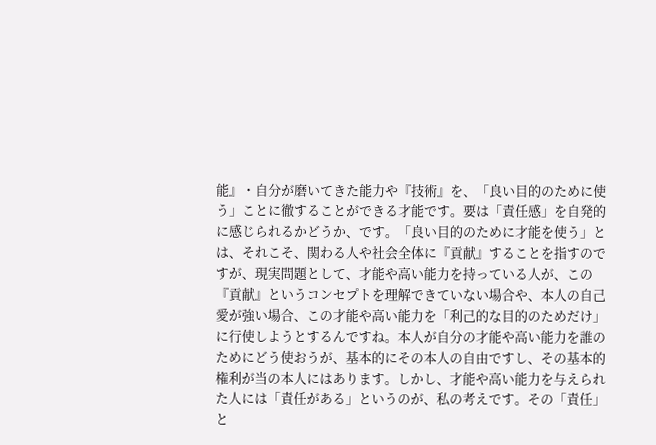能』・自分が磨いてきた能力や『技術』を、「良い目的のために使う」ことに徹することができる才能です。要は「責任感」を自発的に感じられるかどうか、です。「良い目的のために才能を使う」とは、それこそ、関わる人や社会全体に『貢献』することを指すのですが、現実問題として、才能や高い能力を持っている人が、この『貢献』というコンセプトを理解できていない場合や、本人の自己愛が強い場合、この才能や高い能力を「利己的な目的のためだけ」に行使しようとするんですね。本人が自分の才能や高い能力を誰のためにどう使おうが、基本的にその本人の自由ですし、その基本的権利が当の本人にはあります。しかし、才能や高い能力を与えられた人には「責任がある」というのが、私の考えです。その「責任」と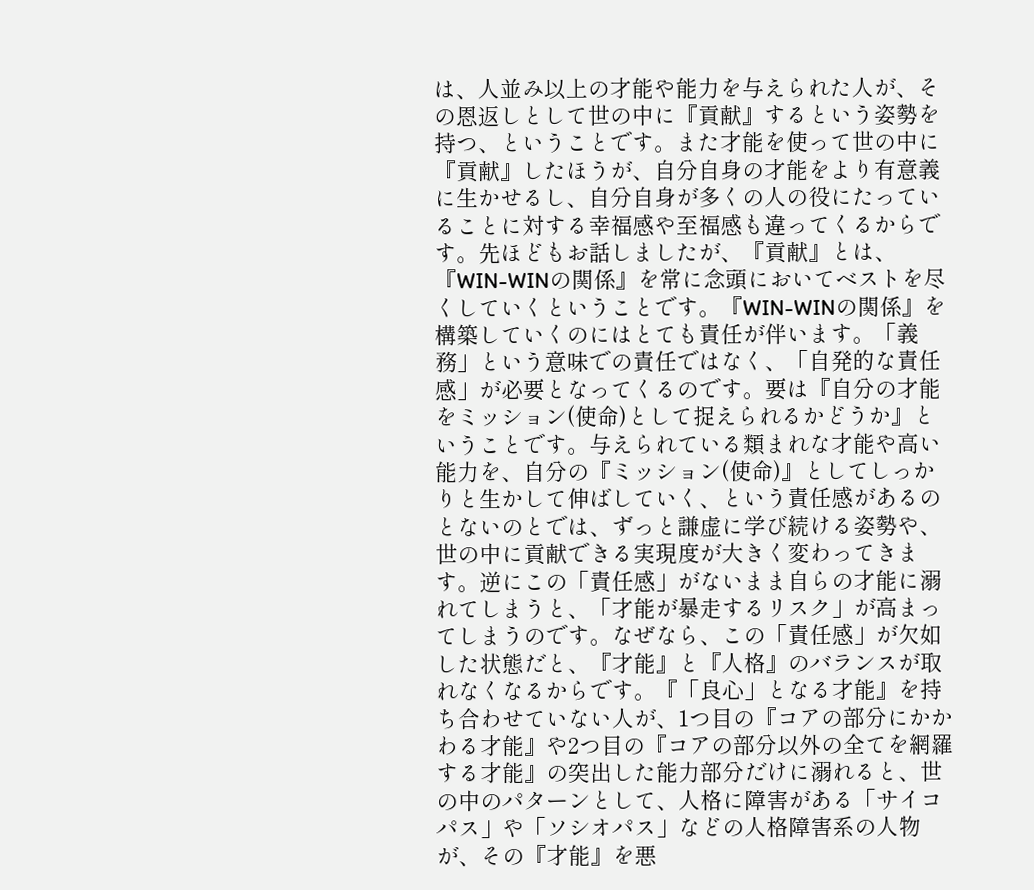は、人並み以上の才能や能力を与えられた人が、その恩返しとして世の中に『貢献』するという姿勢を持つ、ということです。また才能を使って世の中に『貢献』したほうが、自分自身の才能をより有意義に生かせるし、自分自身が多くの人の役にたっていることに対する幸福感や至福感も違ってくるからです。先ほどもお話しましたが、『貢献』とは、『WIN-WINの関係』を常に念頭においてベストを尽くしていくということです。『WIN-WINの関係』を構築していくのにはとても責任が伴います。「義務」という意味での責任ではなく、「自発的な責任感」が必要となってくるのです。要は『自分の才能をミッション(使命)として捉えられるかどうか』ということです。与えられている類まれな才能や高い能力を、自分の『ミッション(使命)』としてしっかりと生かして伸ばしていく、という責任感があるのとないのとでは、ずっと謙虚に学び続ける姿勢や、世の中に貢献できる実現度が大きく変わってきます。逆にこの「責任感」がないまま自らの才能に溺れてしまうと、「才能が暴走するリスク」が高まってしまうのです。なぜなら、この「責任感」が欠如した状態だと、『才能』と『人格』のバランスが取れなくなるからです。『「良心」となる才能』を持ち合わせていない人が、1つ目の『コアの部分にかかわる才能』や2つ目の『コアの部分以外の全てを網羅する才能』の突出した能力部分だけに溺れると、世の中のパターンとして、人格に障害がある「サイコパス」や「ソシオパス」などの人格障害系の人物が、その『才能』を悪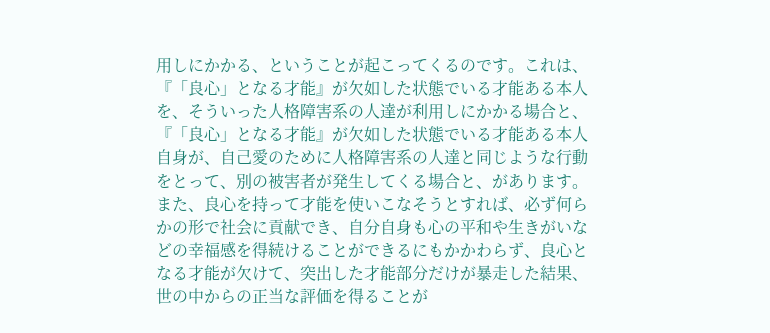用しにかかる、ということが起こってくるのです。これは、『「良心」となる才能』が欠如した状態でいる才能ある本人を、そういった人格障害系の人達が利用しにかかる場合と、『「良心」となる才能』が欠如した状態でいる才能ある本人自身が、自己愛のために人格障害系の人達と同じような行動をとって、別の被害者が発生してくる場合と、があります。また、良心を持って才能を使いこなそうとすれば、必ず何らかの形で社会に貢献でき、自分自身も心の平和や生きがいなどの幸福感を得続けることができるにもかかわらず、良心となる才能が欠けて、突出した才能部分だけが暴走した結果、世の中からの正当な評価を得ることが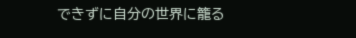できずに自分の世界に籠る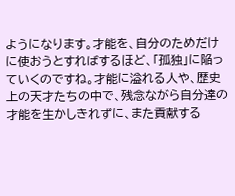ようになります。才能を、自分のためだけに使おうとすればするほど、「孤独」に陥っていくのですね。才能に溢れる人や、歴史上の天才たちの中で、残念ながら自分達の才能を生かしきれずに、また貢献する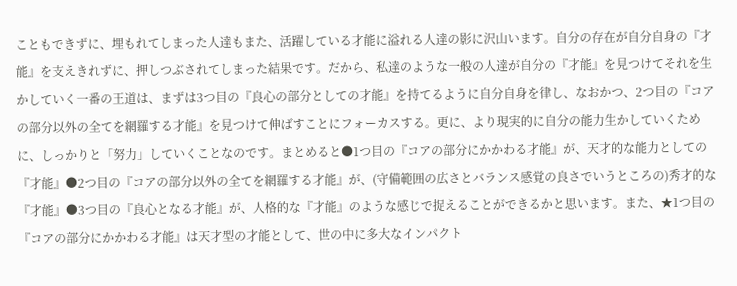こともできずに、埋もれてしまった人達もまた、活躍している才能に溢れる人達の影に沢山います。自分の存在が自分自身の『才能』を支えきれずに、押しつぶされてしまった結果です。だから、私達のような一般の人達が自分の『才能』を見つけてそれを生かしていく一番の王道は、まずは3つ目の『良心の部分としての才能』を持てるように自分自身を律し、なおかつ、2つ目の『コアの部分以外の全てを網羅する才能』を見つけて伸ばすことにフォーカスする。更に、より現実的に自分の能力生かしていくために、しっかりと「努力」していくことなのです。まとめると●1つ目の『コアの部分にかかわる才能』が、天才的な能力としての『才能』●2つ目の『コアの部分以外の全てを網羅する才能』が、(守備範囲の広さとバランス感覚の良さでいうところの)秀才的な『才能』●3つ目の『良心となる才能』が、人格的な『才能』のような感じで捉えることができるかと思います。また、★1つ目の『コアの部分にかかわる才能』は天才型の才能として、世の中に多大なインパクト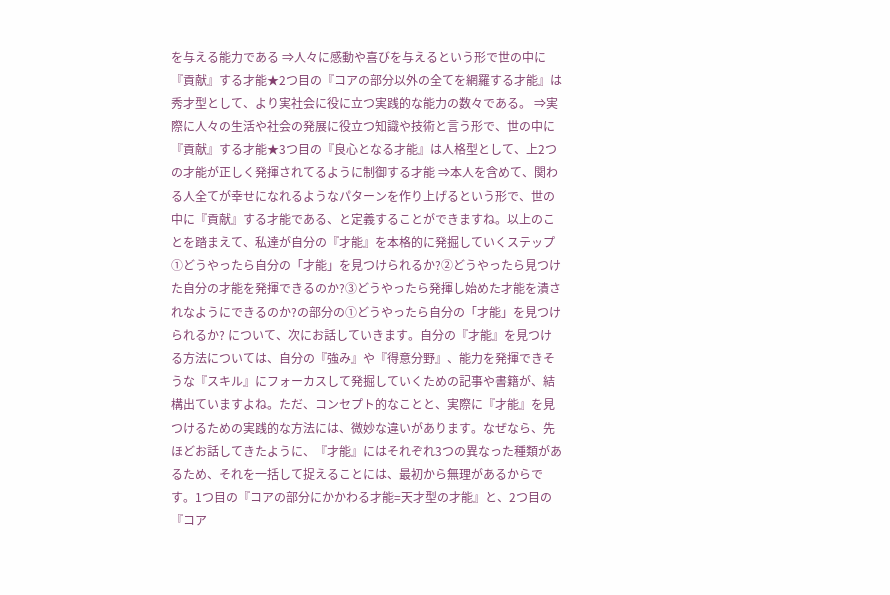を与える能力である ⇒人々に感動や喜びを与えるという形で世の中に『貢献』する才能★2つ目の『コアの部分以外の全てを網羅する才能』は秀才型として、より実社会に役に立つ実践的な能力の数々である。 ⇒実際に人々の生活や社会の発展に役立つ知識や技術と言う形で、世の中に『貢献』する才能★3つ目の『良心となる才能』は人格型として、上2つの才能が正しく発揮されてるように制御する才能 ⇒本人を含めて、関わる人全てが幸せになれるようなパターンを作り上げるという形で、世の中に『貢献』する才能である、と定義することができますね。以上のことを踏まえて、私達が自分の『才能』を本格的に発掘していくステップ①どうやったら自分の「才能」を見つけられるか?②どうやったら見つけた自分の才能を発揮できるのか?③どうやったら発揮し始めた才能を潰されなようにできるのか?の部分の①どうやったら自分の「才能」を見つけられるか? について、次にお話していきます。自分の『才能』を見つける方法については、自分の『強み』や『得意分野』、能力を発揮できそうな『スキル』にフォーカスして発掘していくための記事や書籍が、結構出ていますよね。ただ、コンセプト的なことと、実際に『才能』を見つけるための実践的な方法には、微妙な違いがあります。なぜなら、先ほどお話してきたように、『才能』にはそれぞれ3つの異なった種類があるため、それを一括して捉えることには、最初から無理があるからです。1つ目の『コアの部分にかかわる才能=天才型の才能』と、2つ目の『コア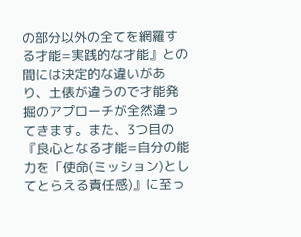の部分以外の全てを網羅する才能=実践的な才能』との間には決定的な違いがあり、土俵が違うので才能発掘のアプローチが全然違ってきます。また、3つ目の『良心となる才能=自分の能力を「使命(ミッション)としてとらえる責任感)』に至っ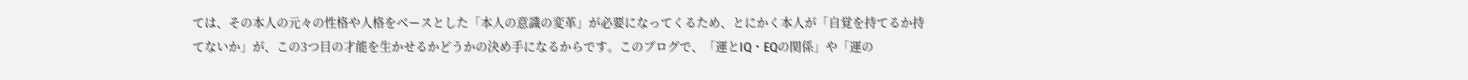ては、その本人の元々の性格や人格をベースとした「本人の意識の変革」が必要になってくるため、とにかく本人が「自覚を持てるか持てないか」が、この3つ目の才能を生かせるかどうかの決め手になるからです。このブログで、「運とIQ・EQの関係」や「運の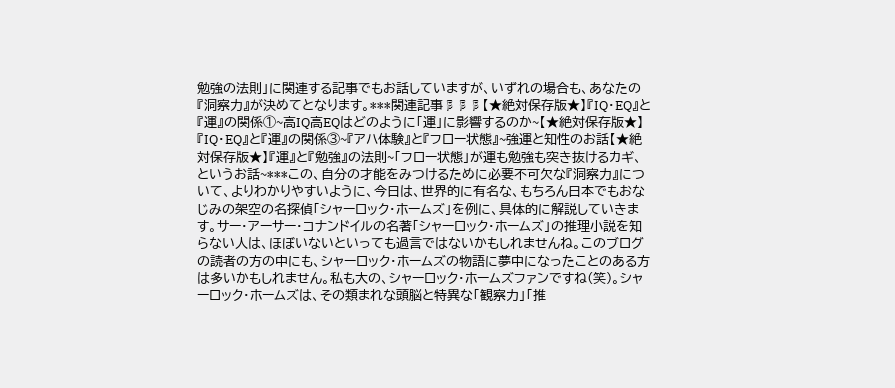勉強の法則」に関連する記事でもお話していますが、いずれの場合も、あなたの『洞察力』が決めてとなります。***関連記事☟☟☟【★絶対保存版★】『IQ・EQ』と『運』の関係①~高IQ高EQはどのように「運」に影響するのか~【★絶対保存版★】『IQ・EQ』と『運』の関係③~『アハ体験』と『フロー状態』~強運と知性のお話【★絶対保存版★】『運』と『勉強』の法則~「フロー状態」が運も勉強も突き抜けるカギ、というお話~***この、自分の才能をみつけるために必要不可欠な『洞察力』について、よりわかりやすいように、今日は、世界的に有名な、もちろん日本でもおなじみの架空の名探偵「シャーロック・ホームズ」を例に、具体的に解説していきます。サー・アーサー・コナンドイルの名著「シャーロック・ホームズ」の推理小説を知らない人は、ほぼいないといっても過言ではないかもしれませんね。このブログの読者の方の中にも、シャーロック・ホームズの物語に夢中になったことのある方は多いかもしれません。私も大の、シャーロック・ホームズファンですね(笑)。シャーロック・ホームズは、その類まれな頭脳と特異な「観察力」「推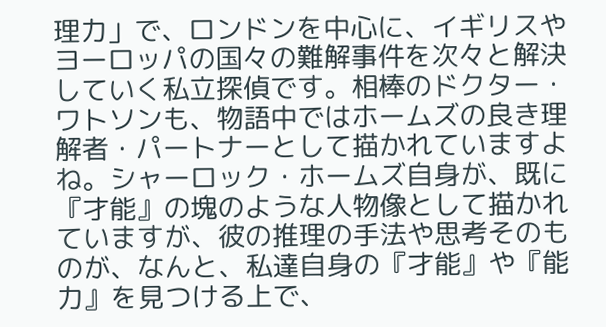理力」で、ロンドンを中心に、イギリスやヨーロッパの国々の難解事件を次々と解決していく私立探偵です。相棒のドクター・ワトソンも、物語中ではホームズの良き理解者・パートナーとして描かれていますよね。シャーロック・ホームズ自身が、既に『才能』の塊のような人物像として描かれていますが、彼の推理の手法や思考そのものが、なんと、私達自身の『才能』や『能力』を見つける上で、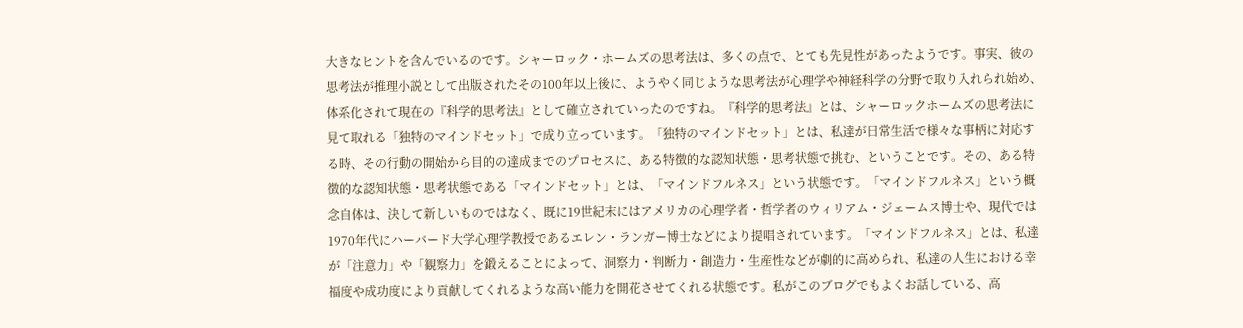大きなヒントを含んでいるのです。シャーロック・ホームズの思考法は、多くの点で、とても先見性があったようです。事実、彼の思考法が推理小説として出版されたその100年以上後に、ようやく同じような思考法が心理学や神経科学の分野で取り入れられ始め、体系化されて現在の『科学的思考法』として確立されていったのですね。『科学的思考法』とは、シャーロックホームズの思考法に見て取れる「独特のマインドセット」で成り立っています。「独特のマインドセット」とは、私達が日常生活で様々な事柄に対応する時、その行動の開始から目的の達成までのプロセスに、ある特徴的な認知状態・思考状態で挑む、ということです。その、ある特徴的な認知状態・思考状態である「マインドセット」とは、「マインドフルネス」という状態です。「マインドフルネス」という概念自体は、決して新しいものではなく、既に19世紀末にはアメリカの心理学者・哲学者のウィリアム・ジェームス博士や、現代では1970年代にハーバード大学心理学教授であるエレン・ランガー博士などにより提唱されています。「マインドフルネス」とは、私達が「注意力」や「観察力」を鍛えることによって、洞察力・判断力・創造力・生産性などが劇的に高められ、私達の人生における幸福度や成功度により貢献してくれるような高い能力を開花させてくれる状態です。私がこのブログでもよくお話している、高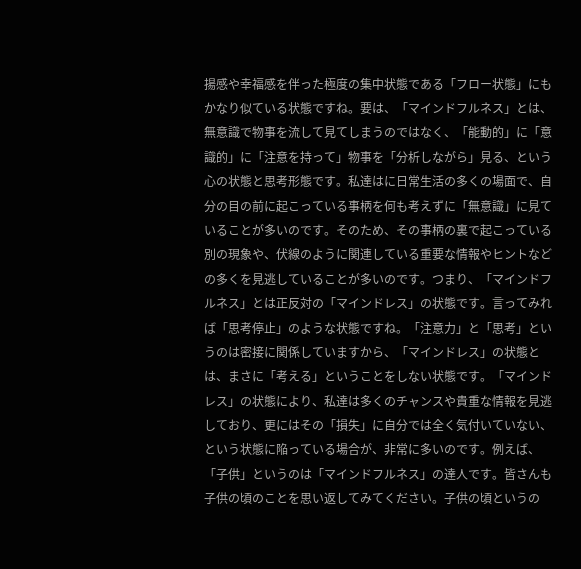揚感や幸福感を伴った極度の集中状態である「フロー状態」にもかなり似ている状態ですね。要は、「マインドフルネス」とは、無意識で物事を流して見てしまうのではなく、「能動的」に「意識的」に「注意を持って」物事を「分析しながら」見る、という心の状態と思考形態です。私達はに日常生活の多くの場面で、自分の目の前に起こっている事柄を何も考えずに「無意識」に見ていることが多いのです。そのため、その事柄の裏で起こっている別の現象や、伏線のように関連している重要な情報やヒントなどの多くを見逃していることが多いのです。つまり、「マインドフルネス」とは正反対の「マインドレス」の状態です。言ってみれば「思考停止」のような状態ですね。「注意力」と「思考」というのは密接に関係していますから、「マインドレス」の状態とは、まさに「考える」ということをしない状態です。「マインドレス」の状態により、私達は多くのチャンスや貴重な情報を見逃しており、更にはその「損失」に自分では全く気付いていない、という状態に陥っている場合が、非常に多いのです。例えば、「子供」というのは「マインドフルネス」の達人です。皆さんも子供の頃のことを思い返してみてください。子供の頃というの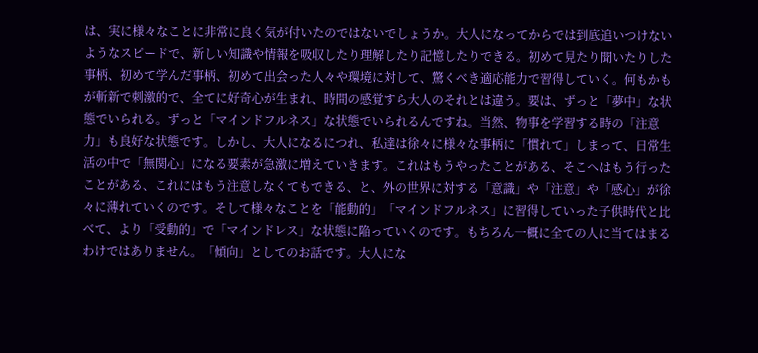は、実に様々なことに非常に良く気が付いたのではないでしょうか。大人になってからでは到底追いつけないようなスピードで、新しい知識や情報を吸収したり理解したり記憶したりできる。初めて見たり聞いたりした事柄、初めて学んだ事柄、初めて出会った人々や環境に対して、驚くべき適応能力で習得していく。何もかもが斬新で刺激的で、全てに好奇心が生まれ、時間の感覚すら大人のそれとは違う。要は、ずっと「夢中」な状態でいられる。ずっと「マインドフルネス」な状態でいられるんですね。当然、物事を学習する時の「注意力」も良好な状態です。しかし、大人になるにつれ、私達は徐々に様々な事柄に「慣れて」しまって、日常生活の中で「無関心」になる要素が急激に増えていきます。これはもうやったことがある、そこへはもう行ったことがある、これにはもう注意しなくてもできる、と、外の世界に対する「意識」や「注意」や「感心」が徐々に薄れていくのです。そして様々なことを「能動的」「マインドフルネス」に習得していった子供時代と比べて、より「受動的」で「マインドレス」な状態に陥っていくのです。もちろん一概に全ての人に当てはまるわけではありません。「傾向」としてのお話です。大人にな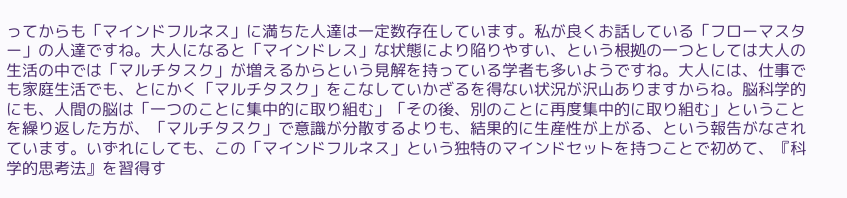ってからも「マインドフルネス」に満ちた人達は一定数存在しています。私が良くお話している「フローマスター」の人達ですね。大人になると「マインドレス」な状態により陥りやすい、という根拠の一つとしては大人の生活の中では「マルチタスク」が増えるからという見解を持っている学者も多いようですね。大人には、仕事でも家庭生活でも、とにかく「マルチタスク」をこなしていかざるを得ない状況が沢山ありますからね。脳科学的にも、人間の脳は「一つのことに集中的に取り組む」「その後、別のことに再度集中的に取り組む」ということを繰り返した方が、「マルチタスク」で意識が分散するよりも、結果的に生産性が上がる、という報告がなされています。いずれにしても、この「マインドフルネス」という独特のマインドセットを持つことで初めて、『科学的思考法』を習得す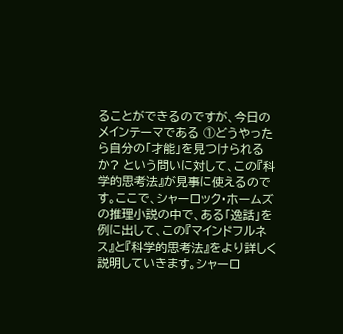ることができるのですが、今日のメインテーマである ①どうやったら自分の「才能」を見つけられるか? という問いに対して、この『科学的思考法』が見事に使えるのです。ここで、シャーロック・ホームズの推理小説の中で、ある「逸話」を例に出して、この『マインドフルネス』と『科学的思考法』をより詳しく説明していきます。シャーロ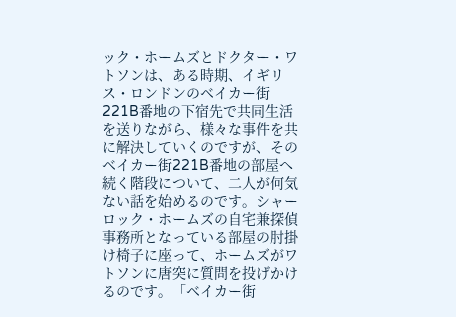ック・ホームズとドクター・ワトソンは、ある時期、イギリス・ロンドンのベイカー街221B番地の下宿先で共同生活を送りながら、様々な事件を共に解決していくのですが、そのベイカー街221B番地の部屋へ続く階段について、二人が何気ない話を始めるのです。シャーロック・ホームズの自宅兼探偵事務所となっている部屋の肘掛け椅子に座って、ホームズがワトソンに唐突に質問を投げかけるのです。「ベイカー街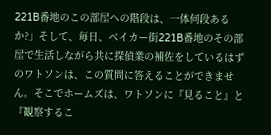221B番地のこの部屋への階段は、一体何段あるか?」そして、毎日、ベイカー街221B番地のその部屋で生活しながら共に探偵業の補佐をしているはずのワトソンは、この質問に答えることができません。そこでホームズは、ワトソンに『見ること』と『観察するこ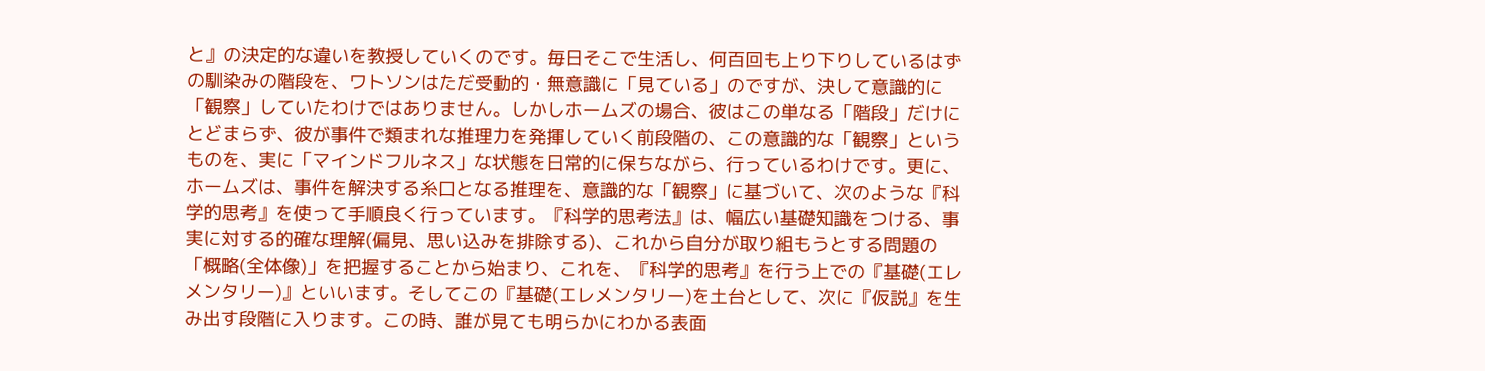と』の決定的な違いを教授していくのです。毎日そこで生活し、何百回も上り下りしているはずの馴染みの階段を、ワトソンはただ受動的・無意識に「見ている」のですが、決して意識的に「観察」していたわけではありません。しかしホームズの場合、彼はこの単なる「階段」だけにとどまらず、彼が事件で類まれな推理力を発揮していく前段階の、この意識的な「観察」というものを、実に「マインドフルネス」な状態を日常的に保ちながら、行っているわけです。更に、ホームズは、事件を解決する糸口となる推理を、意識的な「観察」に基づいて、次のような『科学的思考』を使って手順良く行っています。『科学的思考法』は、幅広い基礎知識をつける、事実に対する的確な理解(偏見、思い込みを排除する)、これから自分が取り組もうとする問題の「概略(全体像)」を把握することから始まり、これを、『科学的思考』を行う上での『基礎(エレメンタリー)』といいます。そしてこの『基礎(エレメンタリー)を土台として、次に『仮説』を生み出す段階に入ります。この時、誰が見ても明らかにわかる表面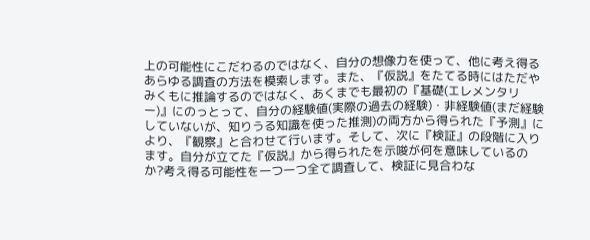上の可能性にこだわるのではなく、自分の想像力を使って、他に考え得るあらゆる調査の方法を模索します。また、『仮説』をたてる時にはただやみくもに推論するのではなく、あくまでも最初の『基礎(エレメンタリー)』にのっとって、自分の経験値(実際の過去の経験)・非経験値(まだ経験していないが、知りうる知識を使った推測)の両方から得られた『予測』により、『観察』と合わせて行います。そして、次に『検証』の段階に入ります。自分が立てた『仮説』から得られたを示唆が何を意味しているのか?考え得る可能性を一つ一つ全て調査して、検証に見合わな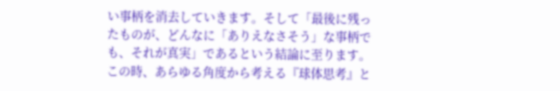い事柄を消去していきます。そして「最後に残ったものが、どんなに「ありえなさそう」な事柄でも、それが真実」であるという結論に至ります。この時、あらゆる角度から考える『球体思考』と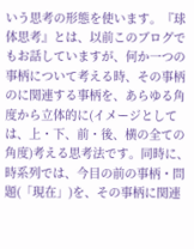いう思考の形態を使います。『球体思考』とは、以前このブログでもお話していますが、何か一つの事柄について考える時、その事柄のに関連する事柄を、あらゆる角度から立体的に(イメージとしては、上・下、前・後、横の全ての角度)考える思考法です。同時に、時系列では、今目の前の事柄・問題(「現在」)を、その事柄に関連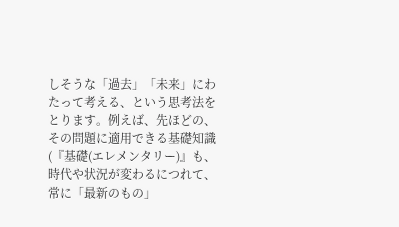しそうな「過去」「未来」にわたって考える、という思考法をとります。例えば、先ほどの、その問題に適用できる基礎知識(『基礎(エレメンタリー)』も、時代や状況が変わるにつれて、常に「最新のもの」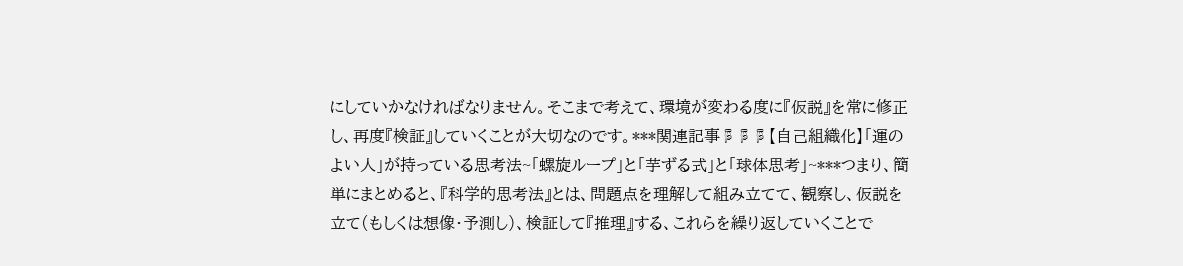にしていかなければなりません。そこまで考えて、環境が変わる度に『仮説』を常に修正し、再度『検証』していくことが大切なのです。***関連記事☟☟☟【自己組織化】「運のよい人」が持っている思考法~「螺旋ループ」と「芋ずる式」と「球体思考」~***つまり、簡単にまとめると、『科学的思考法』とは、問題点を理解して組み立てて、観察し、仮説を立て(もしくは想像・予測し)、検証して『推理』する、これらを繰り返していくことで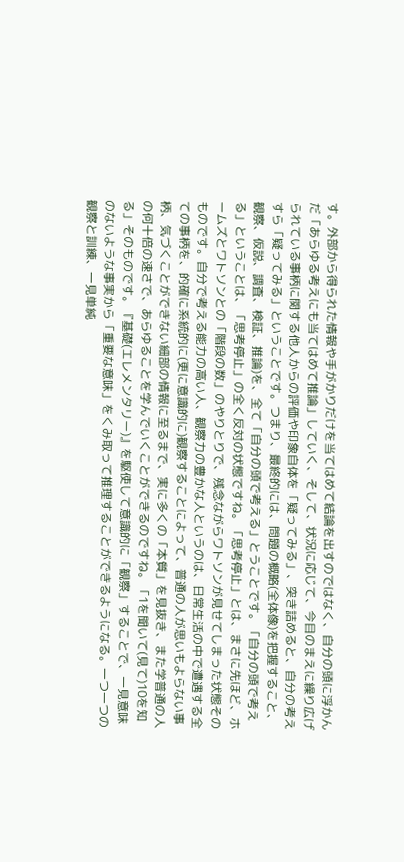す。外部から得られた情報や手がかりだけを当てはめて結論を出すのではなく、自分の頭に浮かんだ「あらゆる考えにも当てはめて推論」していく、そして、状況に応じて、今目のまえに繰り広げられている事柄に関する他人からの評価や印象自体を「疑ってみる」、突き詰めると、自分の考えすら「疑ってみる」ということです。つまり、最終的には、問題の概略(全体像)を把握すること、観察、仮説、調査、検証、推論)を、全て「自分の頭で考える」とうことです。「自分の頭で考える」ということは、「思考停止」の全く反対の状態ですね。「思考停止」とは、まさに先ほど、ホームズとワトソンとの「階段の数」のやりとりで、残念ながらワトソンが見せてしまった状態そのものです。自分で考える能力の高い人、観察力の豊かな人というのは、日常生活の中で遭遇する全ての事柄を、的確に系統的に(更に意識的に)観察することによって、普通の人が思いもよらない事柄、気づくことができない細部の情報に至るまで、実に多くの「本質」を見抜き、また学普通の人の何十倍の速さで、あらゆることを学んでいくことができるのですね。「1を聞いて(見て)10を知る」そのものです。『基礎(エレメンタリー)』を駆使して意識的に「観察」することで、一見意味のないような事実から「重要な意味」をくみ取って推理することができるようになる。一つ一つの観察と訓練、一見単純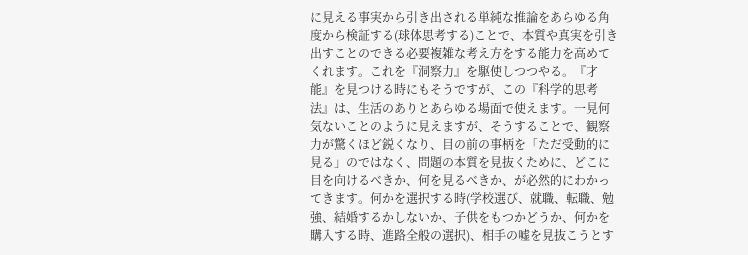に見える事実から引き出される単純な推論をあらゆる角度から検証する(球体思考する)ことで、本質や真実を引き出すことのできる必要複雑な考え方をする能力を高めてくれます。これを『洞察力』を駆使しつつやる。『才能』を見つける時にもそうですが、この『科学的思考法』は、生活のありとあらゆる場面で使えます。一見何気ないことのように見えますが、そうすることで、観察力が驚くほど鋭くなり、目の前の事柄を「ただ受動的に見る」のではなく、問題の本質を見抜くために、どこに目を向けるべきか、何を見るべきか、が必然的にわかってきます。何かを選択する時(学校選び、就職、転職、勉強、結婚するかしないか、子供をもつかどうか、何かを購入する時、進路全般の選択)、相手の嘘を見抜こうとす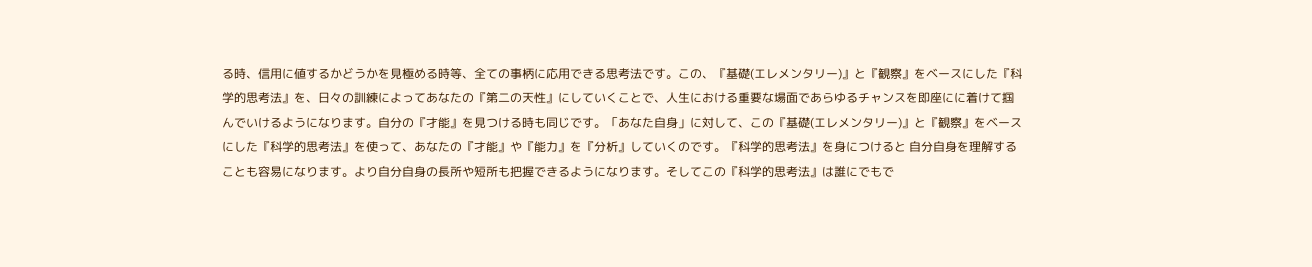る時、信用に値するかどうかを見極める時等、全ての事柄に応用できる思考法です。この、『基礎(エレメンタリー)』と『観察』をベースにした『科学的思考法』を、日々の訓練によってあなたの『第二の天性』にしていくことで、人生における重要な場面であらゆるチャンスを即座にに着けて掴んでいけるようになります。自分の『才能』を見つける時も同じです。「あなた自身」に対して、この『基礎(エレメンタリー)』と『観察』をベースにした『科学的思考法』を使って、あなたの『才能』や『能力』を『分析』していくのです。『科学的思考法』を身につけると 自分自身を理解することも容易になります。より自分自身の長所や短所も把握できるようになります。そしてこの『科学的思考法』は誰にでもで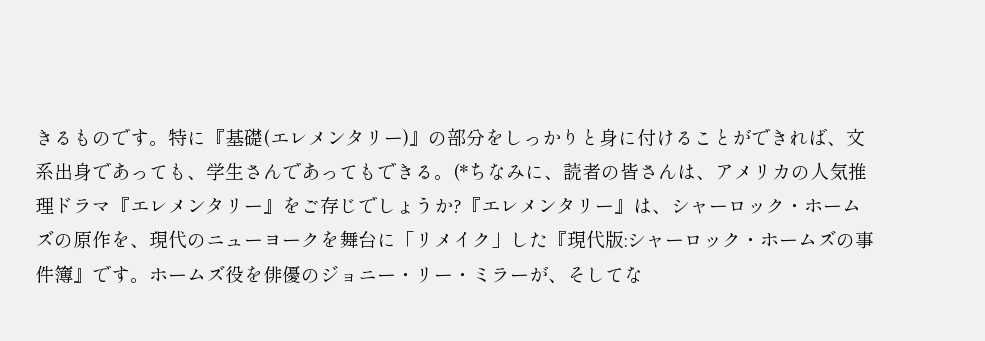きるものです。特に『基礎(エレメンタリー)』の部分をしっかりと身に付けることができれば、文系出身であっても、学生さんであってもできる。(*ちなみに、読者の皆さんは、アメリカの人気推理ドラマ『エレメンタリー』をご存じでしょうか?『エレメンタリー』は、シャーロック・ホームズの原作を、現代のニューヨークを舞台に「リメイク」した『現代版:シャーロック・ホームズの事件簿』です。ホームズ役を俳優のジョニー・リー・ミラーが、そしてな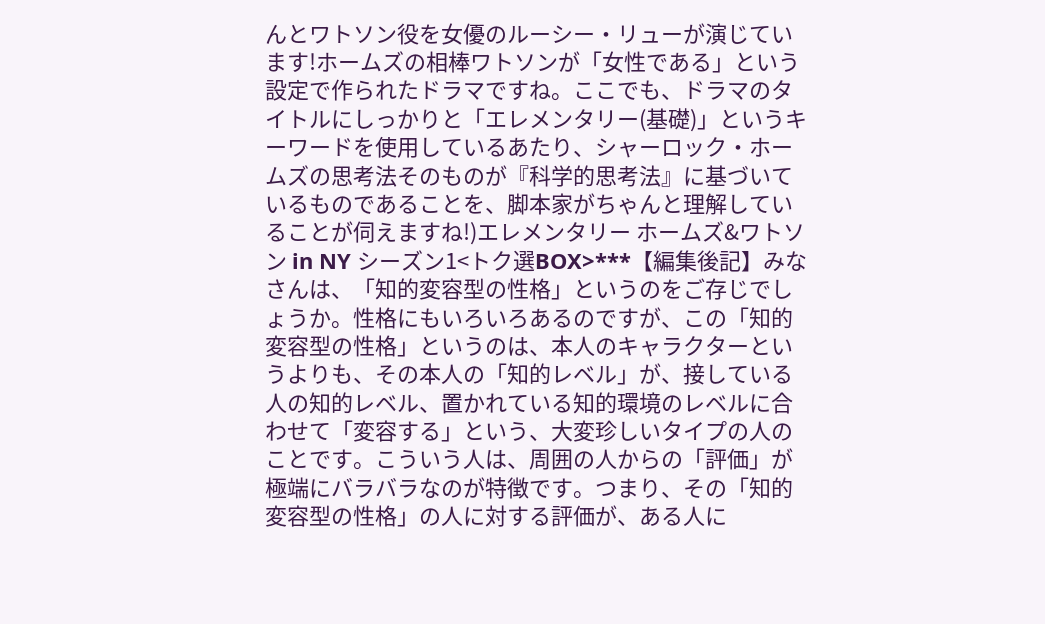んとワトソン役を女優のルーシー・リューが演じています!ホームズの相棒ワトソンが「女性である」という設定で作られたドラマですね。ここでも、ドラマのタイトルにしっかりと「エレメンタリー(基礎)」というキーワードを使用しているあたり、シャーロック・ホームズの思考法そのものが『科学的思考法』に基づいているものであることを、脚本家がちゃんと理解していることが伺えますね!)エレメンタリー ホームズ&ワトソン in NY シーズン1<トク選BOX>***【編集後記】みなさんは、「知的変容型の性格」というのをご存じでしょうか。性格にもいろいろあるのですが、この「知的変容型の性格」というのは、本人のキャラクターというよりも、その本人の「知的レベル」が、接している人の知的レベル、置かれている知的環境のレベルに合わせて「変容する」という、大変珍しいタイプの人のことです。こういう人は、周囲の人からの「評価」が極端にバラバラなのが特徴です。つまり、その「知的変容型の性格」の人に対する評価が、ある人に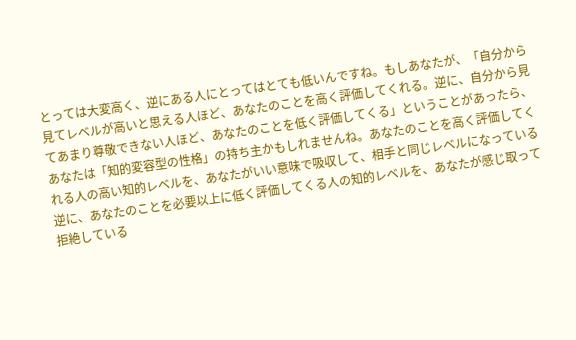とっては大変高く、逆にある人にとってはとても低いんですね。もしあなたが、「自分から見てレベルが高いと思える人ほど、あなたのことを高く評価してくれる。逆に、自分から見てあまり尊敬できない人ほど、あなたのことを低く評価してくる」ということがあったら、あなたは「知的変容型の性格」の持ち主かもしれませんね。あなたのことを高く評価してくれる人の高い知的レベルを、あなたがいい意味で吸収して、相手と同じレベルになっている逆に、あなたのことを必要以上に低く評価してくる人の知的レベルを、あなたが感じ取って拒絶している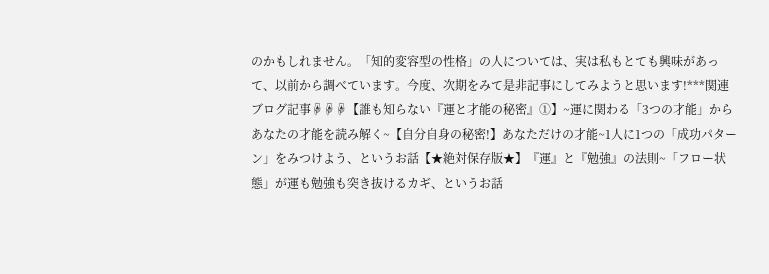のかもしれません。「知的変容型の性格」の人については、実は私もとても興味があって、以前から調べています。今度、次期をみて是非記事にしてみようと思います!***関連ブログ記事☟☟☟【誰も知らない『運と才能の秘密』①】~運に関わる「3つの才能」からあなたの才能を読み解く~【自分自身の秘密!】あなただけの才能~1人に1つの「成功パターン」をみつけよう、というお話【★絶対保存版★】『運』と『勉強』の法則~「フロー状態」が運も勉強も突き抜けるカギ、というお話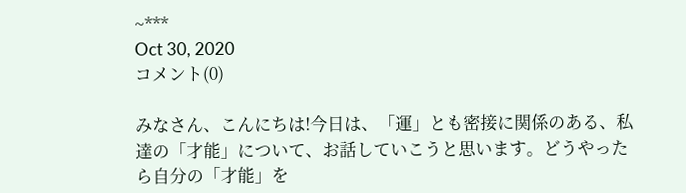~***
Oct 30, 2020
コメント(0)

みなさん、こんにちは!今日は、「運」とも密接に関係のある、私達の「才能」について、お話していこうと思います。どうやったら自分の「才能」を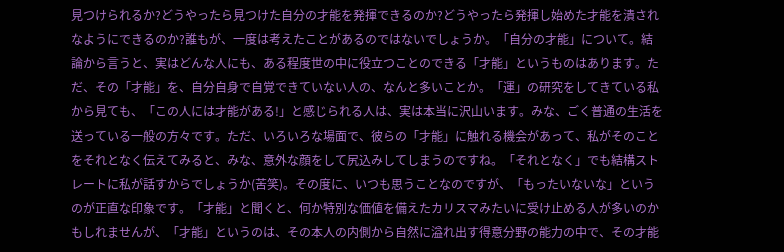見つけられるか?どうやったら見つけた自分の才能を発揮できるのか?どうやったら発揮し始めた才能を潰されなようにできるのか?誰もが、一度は考えたことがあるのではないでしょうか。「自分の才能」について。結論から言うと、実はどんな人にも、ある程度世の中に役立つことのできる「才能」というものはあります。ただ、その「才能」を、自分自身で自覚できていない人の、なんと多いことか。「運」の研究をしてきている私から見ても、「この人には才能がある!」と感じられる人は、実は本当に沢山います。みな、ごく普通の生活を送っている一般の方々です。ただ、いろいろな場面で、彼らの「才能」に触れる機会があって、私がそのことをそれとなく伝えてみると、みな、意外な顔をして尻込みしてしまうのですね。「それとなく」でも結構ストレートに私が話すからでしょうか(苦笑)。その度に、いつも思うことなのですが、「もったいないな」というのが正直な印象です。「才能」と聞くと、何か特別な価値を備えたカリスマみたいに受け止める人が多いのかもしれませんが、「才能」というのは、その本人の内側から自然に溢れ出す得意分野の能力の中で、その才能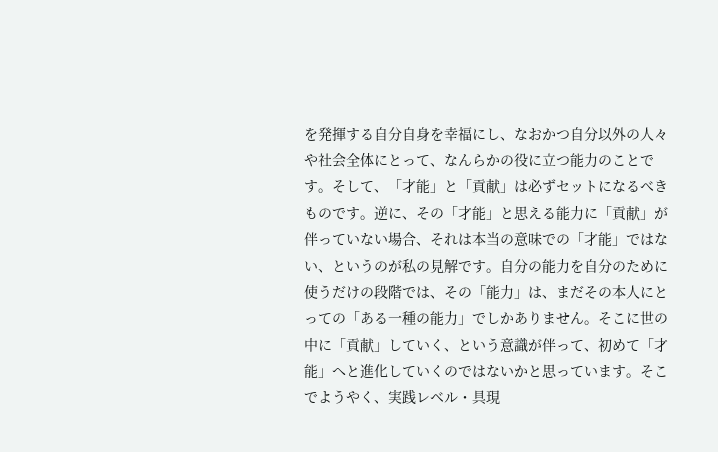を発揮する自分自身を幸福にし、なおかつ自分以外の人々や社会全体にとって、なんらかの役に立つ能力のことです。そして、「才能」と「貢献」は必ずセットになるべきものです。逆に、その「才能」と思える能力に「貢献」が伴っていない場合、それは本当の意味での「才能」ではない、というのが私の見解です。自分の能力を自分のために使うだけの段階では、その「能力」は、まだその本人にとっての「ある一種の能力」でしかありません。そこに世の中に「貢献」していく、という意識が伴って、初めて「才能」へと進化していくのではないかと思っています。そこでようやく、実践レベル・具現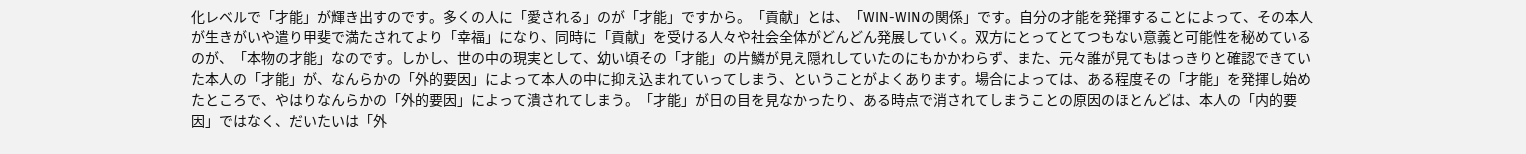化レベルで「才能」が輝き出すのです。多くの人に「愛される」のが「才能」ですから。「貢献」とは、「WIN-WINの関係」です。自分の才能を発揮することによって、その本人が生きがいや遣り甲斐で満たされてより「幸福」になり、同時に「貢献」を受ける人々や社会全体がどんどん発展していく。双方にとってとてつもない意義と可能性を秘めているのが、「本物の才能」なのです。しかし、世の中の現実として、幼い頃その「才能」の片鱗が見え隠れしていたのにもかかわらず、また、元々誰が見てもはっきりと確認できていた本人の「才能」が、なんらかの「外的要因」によって本人の中に抑え込まれていってしまう、ということがよくあります。場合によっては、ある程度その「才能」を発揮し始めたところで、やはりなんらかの「外的要因」によって潰されてしまう。「才能」が日の目を見なかったり、ある時点で消されてしまうことの原因のほとんどは、本人の「内的要因」ではなく、だいたいは「外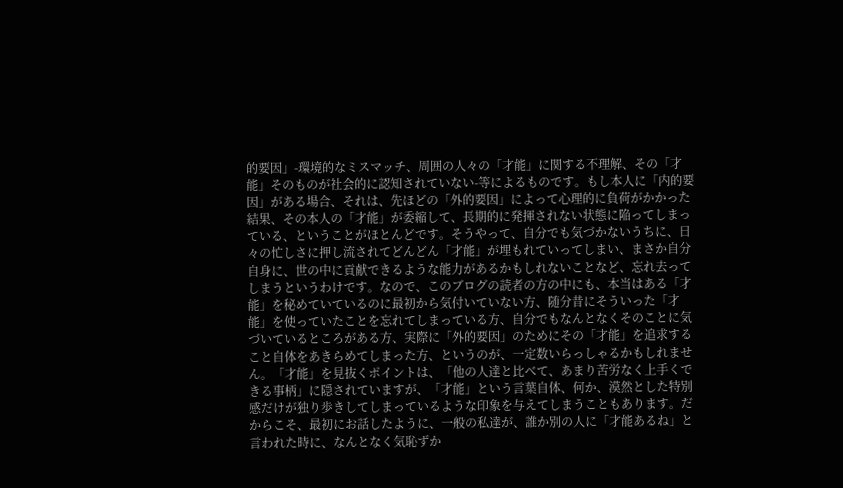的要因」-環境的なミスマッチ、周囲の人々の「才能」に関する不理解、その「才能」そのものが社会的に認知されていない-等によるものです。もし本人に「内的要因」がある場合、それは、先ほどの「外的要因」によって心理的に負荷がかかった結果、その本人の「才能」が委縮して、長期的に発揮されない状態に陥ってしまっている、ということがほとんどです。そうやって、自分でも気づかないうちに、日々の忙しさに押し流されてどんどん「才能」が埋もれていってしまい、まさか自分自身に、世の中に貢献できるような能力があるかもしれないことなど、忘れ去ってしまうというわけです。なので、このブログの読者の方の中にも、本当はある「才能」を秘めていているのに最初から気付いていない方、随分昔にそういった「才能」を使っていたことを忘れてしまっている方、自分でもなんとなくそのことに気づいているところがある方、実際に「外的要因」のためにその「才能」を追求すること自体をあきらめてしまった方、というのが、一定数いらっしゃるかもしれません。「才能」を見抜くポイントは、「他の人達と比べて、あまり苦労なく上手くできる事柄」に隠されていますが、「才能」という言葉自体、何か、漠然とした特別感だけが独り歩きしてしまっているような印象を与えてしまうこともあります。だからこそ、最初にお話したように、一般の私達が、誰か別の人に「才能あるね」と言われた時に、なんとなく気恥ずか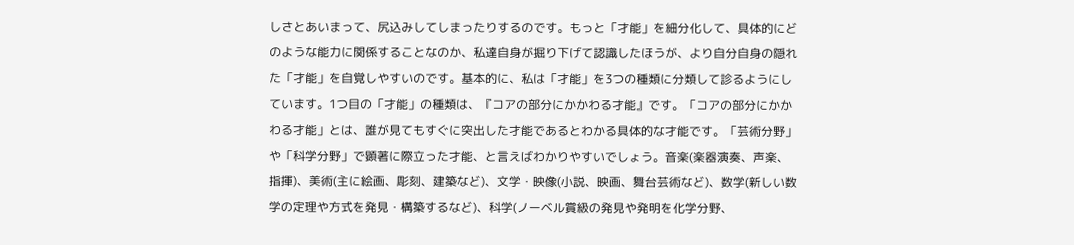しさとあいまって、尻込みしてしまったりするのです。もっと「才能」を細分化して、具体的にどのような能力に関係することなのか、私達自身が掘り下げて認識したほうが、より自分自身の隠れた「才能」を自覚しやすいのです。基本的に、私は「才能」を3つの種類に分類して診るようにしています。1つ目の「才能」の種類は、『コアの部分にかかわる才能』です。「コアの部分にかかわる才能」とは、誰が見てもすぐに突出した才能であるとわかる具体的な才能です。「芸術分野」や「科学分野」で顕著に際立った才能、と言えばわかりやすいでしょう。音楽(楽器演奏、声楽、指揮)、美術(主に絵画、彫刻、建築など)、文学・映像(小説、映画、舞台芸術など)、数学(新しい数学の定理や方式を発見・構築するなど)、科学(ノーベル賞級の発見や発明を化学分野、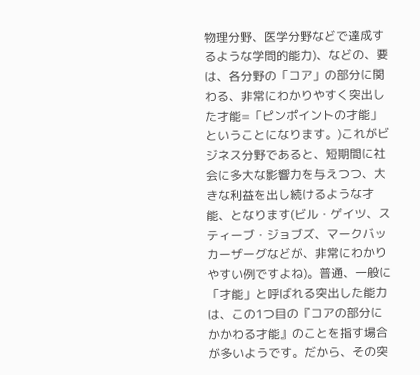物理分野、医学分野などで達成するような学問的能力)、などの、要は、各分野の「コア」の部分に関わる、非常にわかりやすく突出した才能=「ピンポイントの才能」ということになります。)これがビジネス分野であると、短期間に社会に多大な影響力を与えつつ、大きな利益を出し続けるような才能、となります(ビル・ゲイツ、スティーブ・ジョブズ、マークバッカーザーグなどが、非常にわかりやすい例ですよね)。普通、一般に「才能」と呼ばれる突出した能力は、この1つ目の『コアの部分にかかわる才能』のことを指す場合が多いようです。だから、その突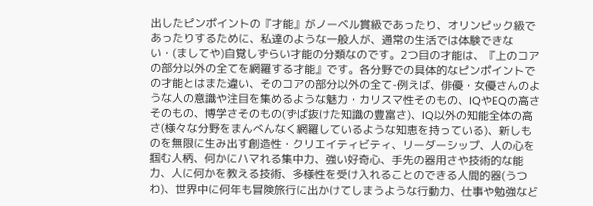出したピンポイントの『才能』がノーベル賞級であったり、オリンピック級であったりするために、私達のような一般人が、通常の生活では体験できない・(ましてや)自覚しずらい才能の分類なのです。2つ目の才能は、『上のコアの部分以外の全てを網羅する才能』です。各分野での具体的なピンポイントでの才能とはまた違い、そのコアの部分以外の全て-例えば、俳優・女優さんのような人の意識や注目を集めるような魅力・カリスマ性そのもの、IQやEQの高さそのもの、博学さそのもの(ずば抜けた知識の豊富さ)、IQ以外の知能全体の高さ(様々な分野をまんべんなく網羅しているような知恵を持っている)、新しものを無限に生み出す創造性・クリエイティビティ、リーダーシップ、人の心を掴む人柄、何かにハマれる集中力、強い好奇心、手先の器用さや技術的な能力、人に何かを教える技術、多様性を受け入れることのできる人間的器(うつわ)、世界中に何年も冒険旅行に出かけてしまうような行動力、仕事や勉強など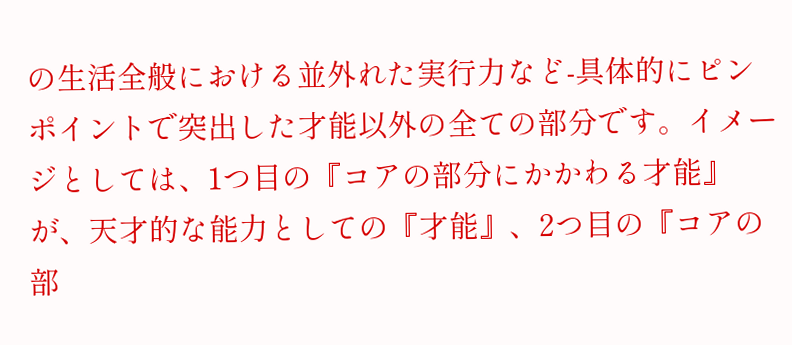の生活全般における並外れた実行力など-具体的にピンポイントで突出した才能以外の全ての部分です。イメージとしては、1つ目の『コアの部分にかかわる才能』が、天才的な能力としての『才能』、2つ目の『コアの部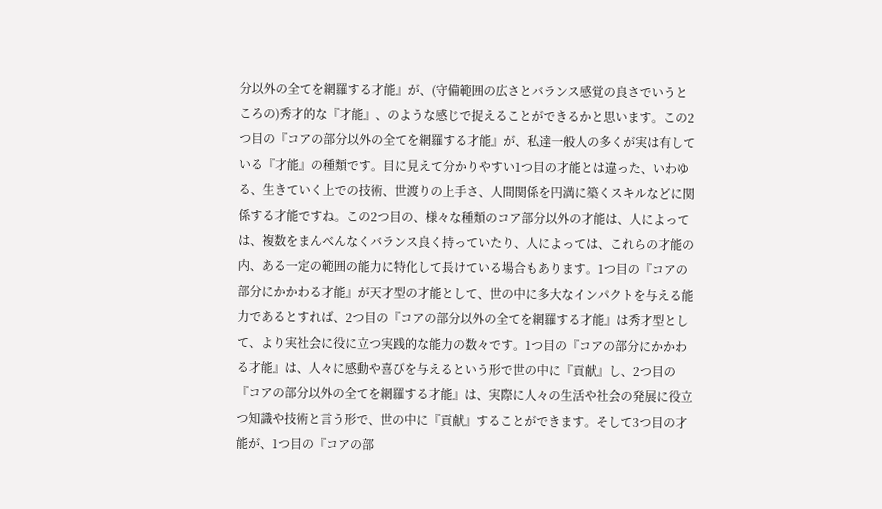分以外の全てを網羅する才能』が、(守備範囲の広さとバランス感覚の良さでいうところの)秀才的な『才能』、のような感じで捉えることができるかと思います。この2つ目の『コアの部分以外の全てを網羅する才能』が、私達一般人の多くが実は有している『才能』の種類です。目に見えて分かりやすい1つ目の才能とは違った、いわゆる、生きていく上での技術、世渡りの上手さ、人間関係を円満に築くスキルなどに関係する才能ですね。この2つ目の、様々な種類のコア部分以外の才能は、人によっては、複数をまんべんなくバランス良く持っていたり、人によっては、これらの才能の内、ある一定の範囲の能力に特化して長けている場合もあります。1つ目の『コアの部分にかかわる才能』が天才型の才能として、世の中に多大なインパクトを与える能力であるとすれば、2つ目の『コアの部分以外の全てを網羅する才能』は秀才型として、より実社会に役に立つ実践的な能力の数々です。1つ目の『コアの部分にかかわる才能』は、人々に感動や喜びを与えるという形で世の中に『貢献』し、2つ目の『コアの部分以外の全てを網羅する才能』は、実際に人々の生活や社会の発展に役立つ知識や技術と言う形で、世の中に『貢献』することができます。そして3つ目の才能が、1つ目の『コアの部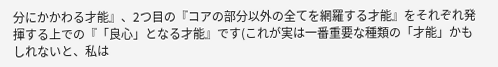分にかかわる才能』、2つ目の『コアの部分以外の全てを網羅する才能』をそれぞれ発揮する上での『「良心」となる才能』です(これが実は一番重要な種類の「才能」かもしれないと、私は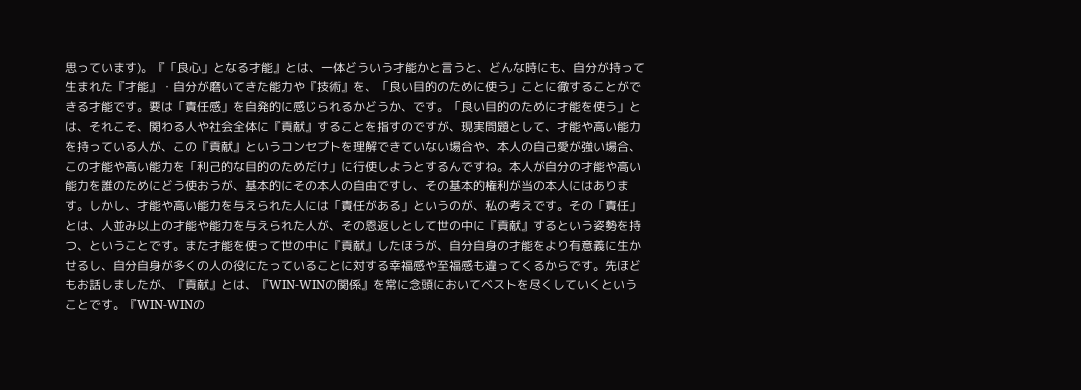思っています)。『「良心」となる才能』とは、一体どういう才能かと言うと、どんな時にも、自分が持って生まれた『才能』・自分が磨いてきた能力や『技術』を、「良い目的のために使う」ことに徹することができる才能です。要は「責任感」を自発的に感じられるかどうか、です。「良い目的のために才能を使う」とは、それこそ、関わる人や社会全体に『貢献』することを指すのですが、現実問題として、才能や高い能力を持っている人が、この『貢献』というコンセプトを理解できていない場合や、本人の自己愛が強い場合、この才能や高い能力を「利己的な目的のためだけ」に行使しようとするんですね。本人が自分の才能や高い能力を誰のためにどう使おうが、基本的にその本人の自由ですし、その基本的権利が当の本人にはあります。しかし、才能や高い能力を与えられた人には「責任がある」というのが、私の考えです。その「責任」とは、人並み以上の才能や能力を与えられた人が、その恩返しとして世の中に『貢献』するという姿勢を持つ、ということです。また才能を使って世の中に『貢献』したほうが、自分自身の才能をより有意義に生かせるし、自分自身が多くの人の役にたっていることに対する幸福感や至福感も違ってくるからです。先ほどもお話しましたが、『貢献』とは、『WIN-WINの関係』を常に念頭においてベストを尽くしていくということです。『WIN-WINの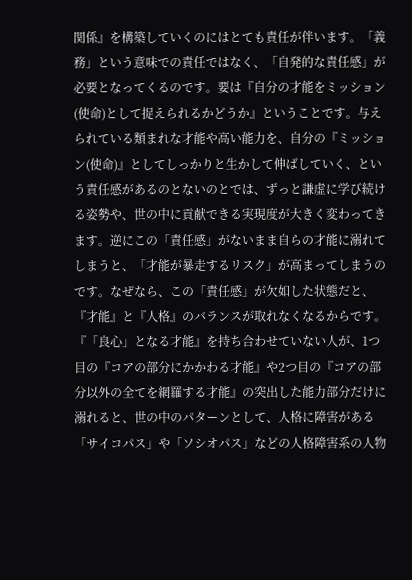関係』を構築していくのにはとても責任が伴います。「義務」という意味での責任ではなく、「自発的な責任感」が必要となってくるのです。要は『自分の才能をミッション(使命)として捉えられるかどうか』ということです。与えられている類まれな才能や高い能力を、自分の『ミッション(使命)』としてしっかりと生かして伸ばしていく、という責任感があるのとないのとでは、ずっと謙虚に学び続ける姿勢や、世の中に貢献できる実現度が大きく変わってきます。逆にこの「責任感」がないまま自らの才能に溺れてしまうと、「才能が暴走するリスク」が高まってしまうのです。なぜなら、この「責任感」が欠如した状態だと、『才能』と『人格』のバランスが取れなくなるからです。『「良心」となる才能』を持ち合わせていない人が、1つ目の『コアの部分にかかわる才能』や2つ目の『コアの部分以外の全てを網羅する才能』の突出した能力部分だけに溺れると、世の中のパターンとして、人格に障害がある「サイコパス」や「ソシオパス」などの人格障害系の人物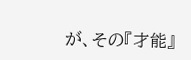が、その『才能』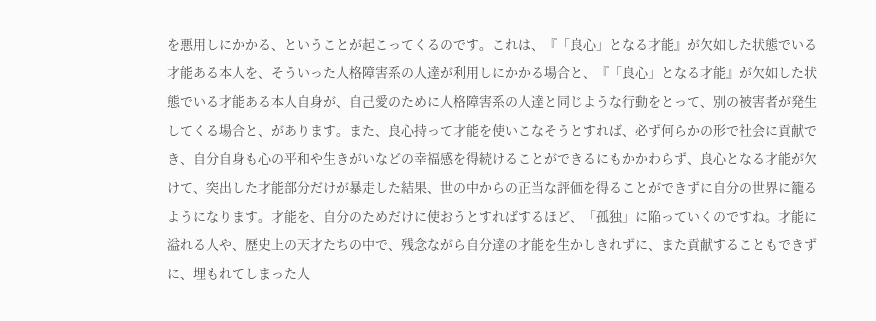を悪用しにかかる、ということが起こってくるのです。これは、『「良心」となる才能』が欠如した状態でいる才能ある本人を、そういった人格障害系の人達が利用しにかかる場合と、『「良心」となる才能』が欠如した状態でいる才能ある本人自身が、自己愛のために人格障害系の人達と同じような行動をとって、別の被害者が発生してくる場合と、があります。また、良心持って才能を使いこなそうとすれば、必ず何らかの形で社会に貢献でき、自分自身も心の平和や生きがいなどの幸福感を得続けることができるにもかかわらず、良心となる才能が欠けて、突出した才能部分だけが暴走した結果、世の中からの正当な評価を得ることができずに自分の世界に籠るようになります。才能を、自分のためだけに使おうとすればするほど、「孤独」に陥っていくのですね。才能に溢れる人や、歴史上の天才たちの中で、残念ながら自分達の才能を生かしきれずに、また貢献することもできずに、埋もれてしまった人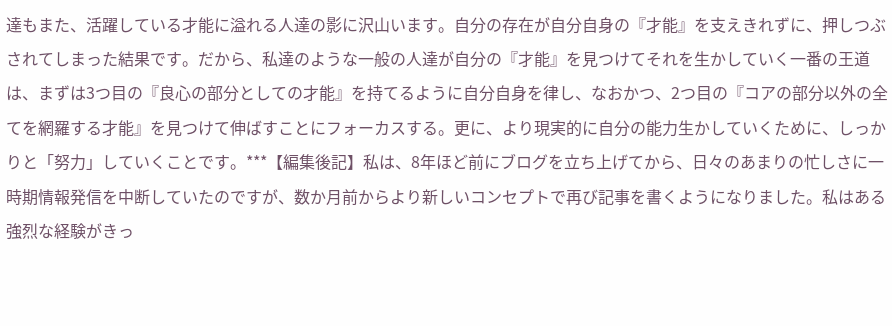達もまた、活躍している才能に溢れる人達の影に沢山います。自分の存在が自分自身の『才能』を支えきれずに、押しつぶされてしまった結果です。だから、私達のような一般の人達が自分の『才能』を見つけてそれを生かしていく一番の王道は、まずは3つ目の『良心の部分としての才能』を持てるように自分自身を律し、なおかつ、2つ目の『コアの部分以外の全てを網羅する才能』を見つけて伸ばすことにフォーカスする。更に、より現実的に自分の能力生かしていくために、しっかりと「努力」していくことです。***【編集後記】私は、8年ほど前にブログを立ち上げてから、日々のあまりの忙しさに一時期情報発信を中断していたのですが、数か月前からより新しいコンセプトで再び記事を書くようになりました。私はある強烈な経験がきっ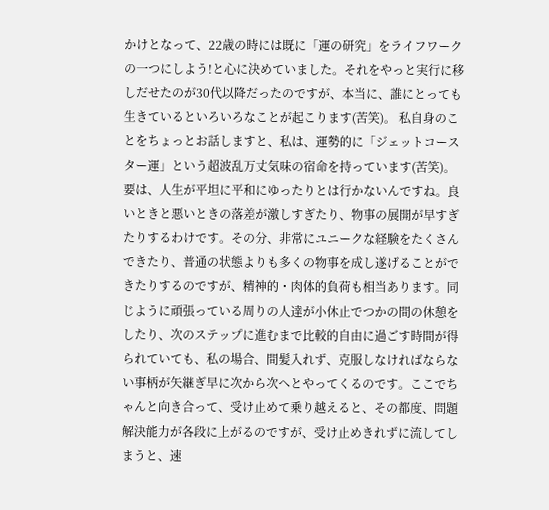かけとなって、22歳の時には既に「運の研究」をライフワークの一つにしよう!と心に決めていました。それをやっと実行に移しだせたのが30代以降だったのですが、本当に、誰にとっても生きているといろいろなことが起こります(苦笑)。 私自身のことをちょっとお話しますと、私は、運勢的に「ジェットコースター運」という超波乱万丈気味の宿命を持っています(苦笑)。要は、人生が平坦に平和にゆったりとは行かないんですね。良いときと悪いときの落差が激しすぎたり、物事の展開が早すぎたりするわけです。その分、非常にユニークな経験をたくさんできたり、普通の状態よりも多くの物事を成し遂げることができたりするのですが、精神的・肉体的負荷も相当あります。同じように頑張っている周りの人達が小休止でつかの間の休憩をしたり、次のステップに進むまで比較的自由に過ごす時間が得られていても、私の場合、間髪入れず、克服しなければならない事柄が矢継ぎ早に次から次へとやってくるのです。ここでちゃんと向き合って、受け止めて乗り越えると、その都度、問題解決能力が各段に上がるのですが、受け止めきれずに流してしまうと、速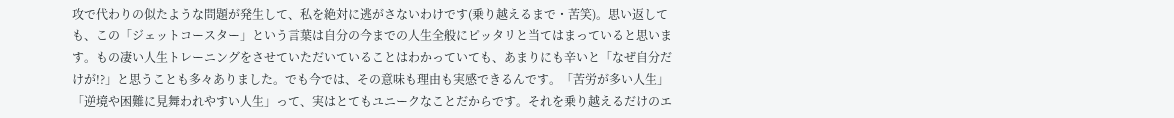攻で代わりの似たような問題が発生して、私を絶対に逃がさないわけです(乗り越えるまで・苦笑)。思い返しても、この「ジェットコースター」という言葉は自分の今までの人生全般にピッタリと当てはまっていると思います。もの凄い人生トレーニングをさせていただいていることはわかっていても、あまりにも辛いと「なぜ自分だけが!?」と思うことも多々ありました。でも今では、その意味も理由も実感できるんです。「苦労が多い人生」「逆境や困難に見舞われやすい人生」って、実はとてもユニークなことだからです。それを乗り越えるだけのエ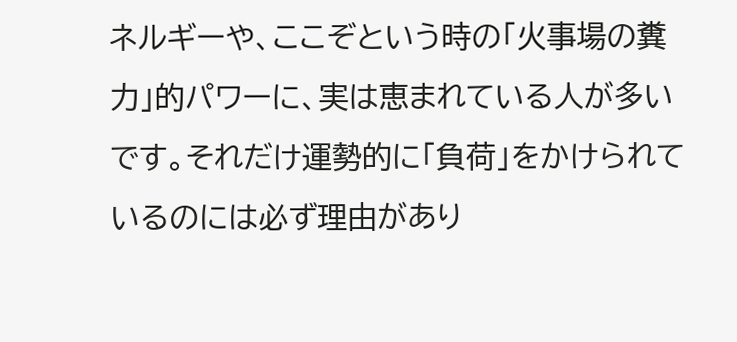ネルギーや、ここぞという時の「火事場の糞力」的パワーに、実は恵まれている人が多いです。それだけ運勢的に「負荷」をかけられているのには必ず理由があり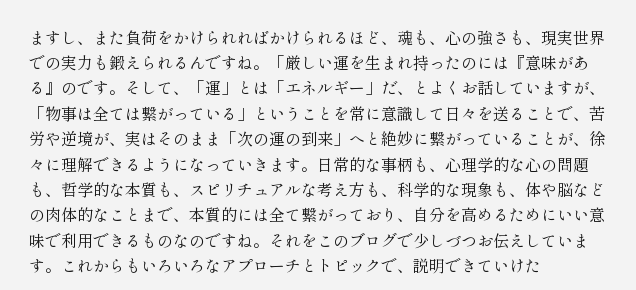ますし、また負荷をかけられればかけられるほど、魂も、心の強さも、現実世界での実力も鍛えられるんですね。「厳しい運を生まれ持ったのには『意味がある』のです。そして、「運」とは「エネルギー」だ、とよくお話していますが、「物事は全ては繋がっている」ということを常に意識して日々を送ることで、苦労や逆境が、実はそのまま「次の運の到来」へと絶妙に繋がっていることが、徐々に理解できるようになっていきます。日常的な事柄も、心理学的な心の問題も、哲学的な本質も、スピリチュアルな考え方も、科学的な現象も、体や脳などの肉体的なことまで、本質的には全て繋がっており、自分を高めるためにいい意味で利用できるものなのですね。それをこのブログで少しづつお伝えしています。これからもいろいろなアプローチとトピックで、説明できていけた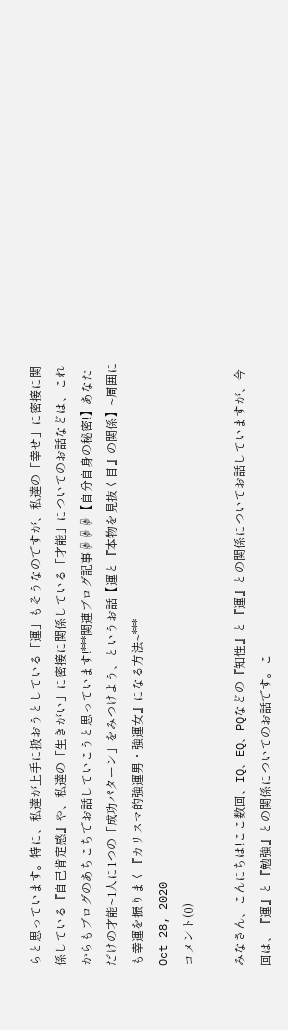らと思っています。特に、私達が上手に扱おうとしている「運」もそうなのですが、私達の「幸せ」に密接に関係している『自己肯定感』や、私達の「生きがい」に密接に関係している「才能」についてのお話などは、これからもブログのあちこちでお話していこうと思っています!***関連ブログ記事☟☟☟【自分自身の秘密!】あなただけの才能~1人に1つの「成功パターン」をみつけよう、というお話【運と『本物を見抜く目』の関係】~周囲にも幸運を振りまく『カリスマ的強運男・強運女』になる方法~***
Oct 28, 2020
コメント(0)

みなさん、こんにちは!ここ数回、IQ、EQ、PQなどの『知性』と『運』との関係についてお話していますが、今回は、『運』と『勉強』との関係についてのお話です。こ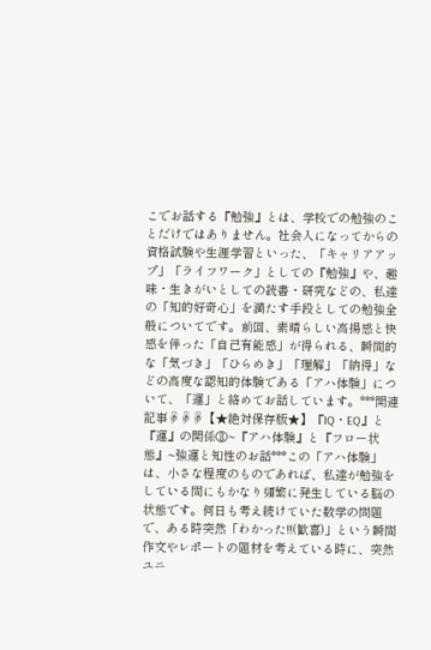こでお話する『勉強』とは、学校での勉強のことだけではありません。社会人になってからの資格試験や生涯学習といった、「キャリアアップ」「ライフワーク」としての『勉強』や、趣味・生きがいとしての読書・研究などの、私達の「知的好奇心」を満たす手段としての勉強全般についてです。前回、素晴らしい高揚感と快感を伴った「自己有能感」が得られる、瞬間的な「気づき」「ひらめき」「理解」「納得」などの高度な認知的体験である「アハ体験」について、「運」と絡めてお話しています。***関連記事☟☟☟【★絶対保存版★】『IQ・EQ』と『運』の関係③~『アハ体験』と『フロー状態』~強運と知性のお話***この「アハ体験」は、小さな程度のものであれば、私達が勉強をしている間にもかなり頻繁に発生している脳の状態です。何日も考え続けていた数学の問題で、ある時突然「わかった!!(歓喜)」という瞬間作文やレポートの題材を考えている時に、突然ユニ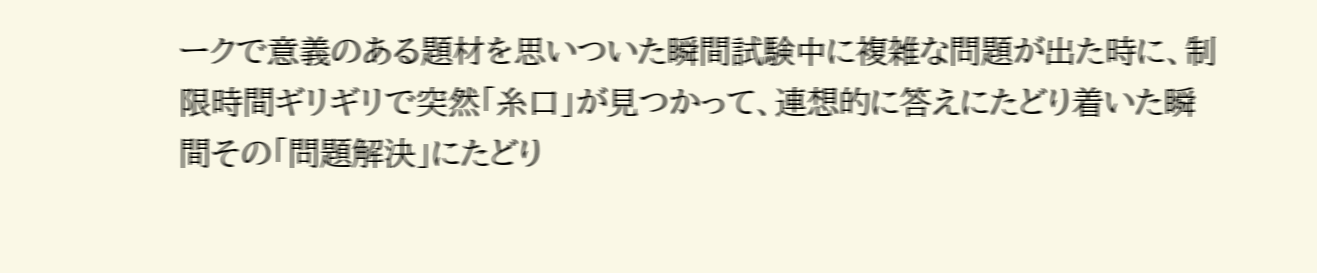ークで意義のある題材を思いついた瞬間試験中に複雑な問題が出た時に、制限時間ギリギリで突然「糸口」が見つかって、連想的に答えにたどり着いた瞬間その「問題解決」にたどり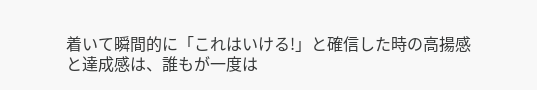着いて瞬間的に「これはいける!」と確信した時の高揚感と達成感は、誰もが一度は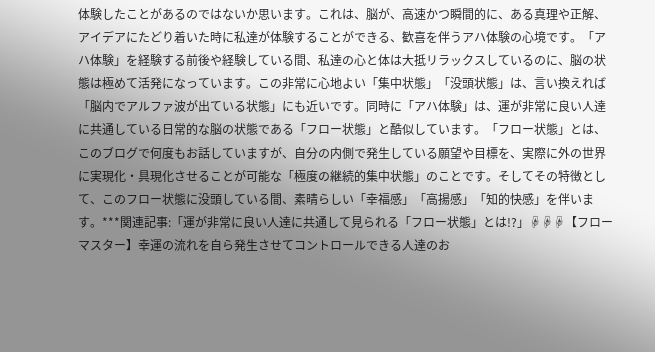体験したことがあるのではないか思います。これは、脳が、高速かつ瞬間的に、ある真理や正解、アイデアにたどり着いた時に私達が体験することができる、歓喜を伴うアハ体験の心境です。「アハ体験」を経験する前後や経験している間、私達の心と体は大抵リラックスしているのに、脳の状態は極めて活発になっています。この非常に心地よい「集中状態」「没頭状態」は、言い換えれば「脳内でアルファ波が出ている状態」にも近いです。同時に「アハ体験」は、運が非常に良い人達に共通している日常的な脳の状態である「フロー状態」と酷似しています。「フロー状態」とは、このブログで何度もお話していますが、自分の内側で発生している願望や目標を、実際に外の世界に実現化・具現化させることが可能な「極度の継続的集中状態」のことです。そしてその特徴として、このフロー状態に没頭している間、素晴らしい「幸福感」「高揚感」「知的快感」を伴います。***関連記事:「運が非常に良い人達に共通して見られる「フロー状態」とは!?」☟☟☟【フローマスター】幸運の流れを自ら発生させてコントロールできる人達のお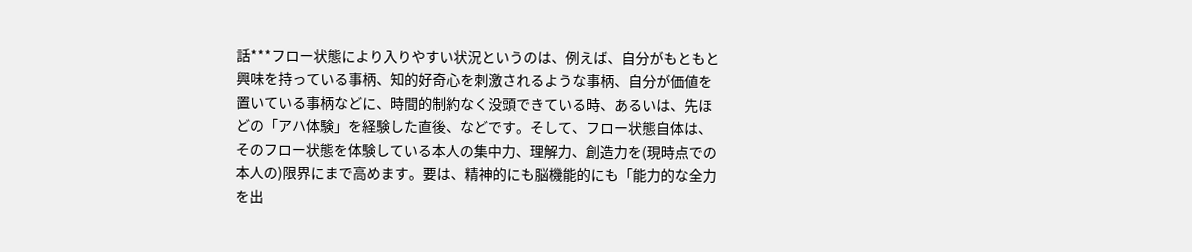話***フロー状態により入りやすい状況というのは、例えば、自分がもともと興味を持っている事柄、知的好奇心を刺激されるような事柄、自分が価値を置いている事柄などに、時間的制約なく没頭できている時、あるいは、先ほどの「アハ体験」を経験した直後、などです。そして、フロー状態自体は、そのフロー状態を体験している本人の集中力、理解力、創造力を(現時点での本人の)限界にまで高めます。要は、精神的にも脳機能的にも「能力的な全力を出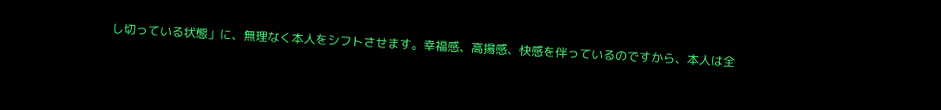し切っている状態」に、無理なく本人をシフトさせます。幸福感、高揚感、快感を伴っているのですから、本人は全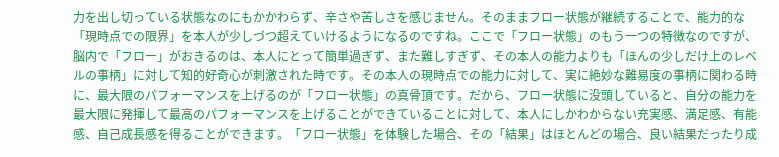力を出し切っている状態なのにもかかわらず、辛さや苦しさを感じません。そのままフロー状態が継続することで、能力的な「現時点での限界」を本人が少しづつ超えていけるようになるのですね。ここで「フロー状態」のもう一つの特徴なのですが、脳内で「フロー」がおきるのは、本人にとって簡単過ぎず、また難しすぎず、その本人の能力よりも「ほんの少しだけ上のレベルの事柄」に対して知的好奇心が刺激された時です。その本人の現時点での能力に対して、実に絶妙な難易度の事柄に関わる時に、最大限のパフォーマンスを上げるのが「フロー状態」の真骨頂です。だから、フロー状態に没頭していると、自分の能力を最大限に発揮して最高のパフォーマンスを上げることができていることに対して、本人にしかわからない充実感、満足感、有能感、自己成長感を得ることができます。「フロー状態」を体験した場合、その「結果」はほとんどの場合、良い結果だったり成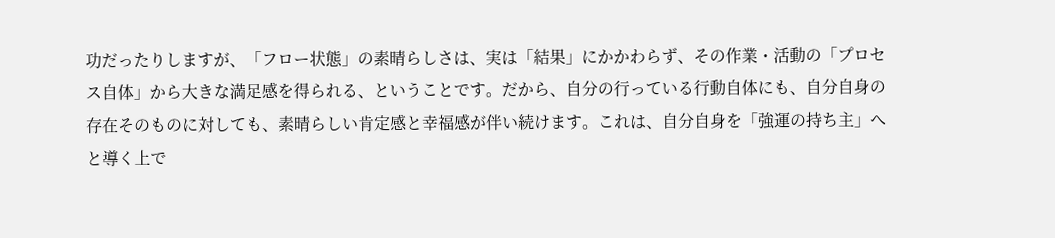功だったりしますが、「フロー状態」の素晴らしさは、実は「結果」にかかわらず、その作業・活動の「プロセス自体」から大きな満足感を得られる、ということです。だから、自分の行っている行動自体にも、自分自身の存在そのものに対しても、素晴らしい肯定感と幸福感が伴い続けます。これは、自分自身を「強運の持ち主」へと導く上で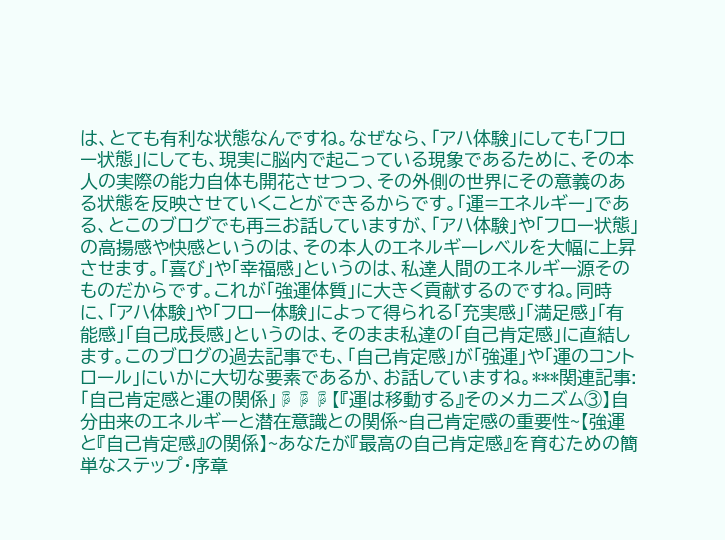は、とても有利な状態なんですね。なぜなら、「アハ体験」にしても「フロー状態」にしても、現実に脳内で起こっている現象であるために、その本人の実際の能力自体も開花させつつ、その外側の世界にその意義のある状態を反映させていくことができるからです。「運=エネルギー」である、とこのブログでも再三お話していますが、「アハ体験」や「フロー状態」の高揚感や快感というのは、その本人のエネルギーレベルを大幅に上昇させます。「喜び」や「幸福感」というのは、私達人間のエネルギー源そのものだからです。これが「強運体質」に大きく貢献するのですね。同時に、「アハ体験」や「フロー体験」によって得られる「充実感」「満足感」「有能感」「自己成長感」というのは、そのまま私達の「自己肯定感」に直結します。このブログの過去記事でも、「自己肯定感」が「強運」や「運のコントロール」にいかに大切な要素であるか、お話していますね。***関連記事:「自己肯定感と運の関係」☟☟☟【『運は移動する』そのメカニズム③】自分由来のエネルギーと潜在意識との関係~自己肯定感の重要性~【強運と『自己肯定感』の関係】~あなたが『最高の自己肯定感』を育むための簡単なステップ・序章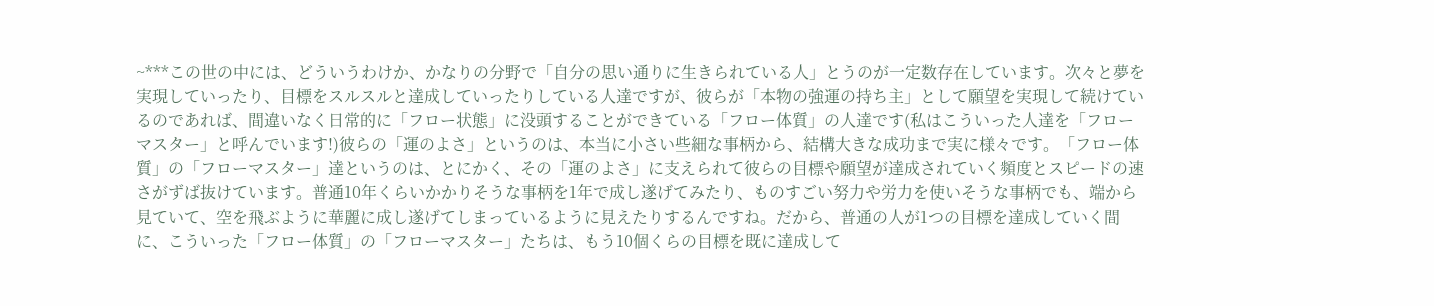~***この世の中には、どういうわけか、かなりの分野で「自分の思い通りに生きられている人」とうのが一定数存在しています。次々と夢を実現していったり、目標をスルスルと達成していったりしている人達ですが、彼らが「本物の強運の持ち主」として願望を実現して続けているのであれば、間違いなく日常的に「フロー状態」に没頭することができている「フロー体質」の人達です(私はこういった人達を「フローマスター」と呼んでいます!)彼らの「運のよさ」というのは、本当に小さい些細な事柄から、結構大きな成功まで実に様々です。「フロー体質」の「フローマスター」達というのは、とにかく、その「運のよさ」に支えられて彼らの目標や願望が達成されていく頻度とスピードの速さがずば抜けています。普通10年くらいかかりそうな事柄を1年で成し遂げてみたり、ものすごい努力や労力を使いそうな事柄でも、端から見ていて、空を飛ぶように華麗に成し遂げてしまっているように見えたりするんですね。だから、普通の人が1つの目標を達成していく間に、こういった「フロー体質」の「フローマスター」たちは、もう10個くらの目標を既に達成して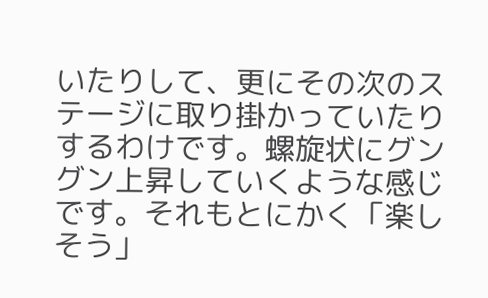いたりして、更にその次のステージに取り掛かっていたりするわけです。螺旋状にグングン上昇していくような感じです。それもとにかく「楽しそう」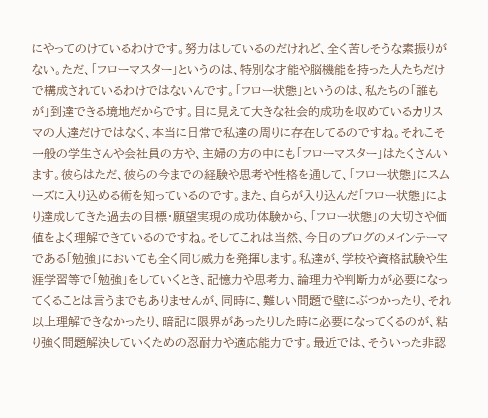にやってのけているわけです。努力はしているのだけれど、全く苦しそうな素振りがない。ただ、「フローマスター」というのは、特別な才能や脳機能を持った人たちだけで構成されているわけではないんです。「フロー状態」というのは、私たちの「誰もが」到達できる境地だからです。目に見えて大きな社会的成功を収めているカリスマの人達だけではなく、本当に日常で私達の周りに存在してるのですね。それこそ一般の学生さんや会社員の方や、主婦の方の中にも「フローマスター」はたくさんいます。彼らはただ、彼らの今までの経験や思考や性格を通して、「フロー状態」にスムーズに入り込める術を知っているのです。また、自らが入り込んだ「フロー状態」により達成してきた過去の目標・願望実現の成功体験から、「フロー状態」の大切さや価値をよく理解できているのですね。そしてこれは当然、今日のブログのメインテーマである「勉強」においても全く同じ威力を発揮します。私達が、学校や資格試験や生涯学習等で「勉強」をしていくとき、記憶力や思考力、論理力や判断力が必要になってくることは言うまでもありませんが、同時に、難しい問題で壁にぶつかったり、それ以上理解できなかったり、暗記に限界があったりした時に必要になってくるのが、粘り強く問題解決していくための忍耐力や適応能力です。最近では、そういった非認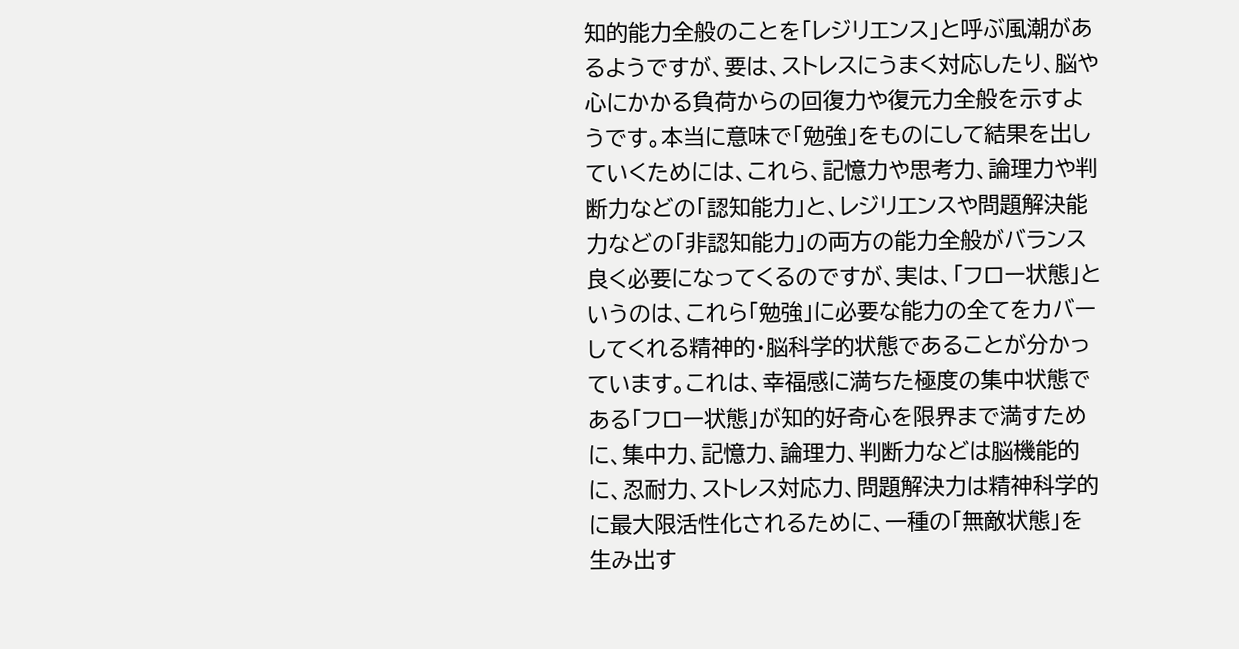知的能力全般のことを「レジリエンス」と呼ぶ風潮があるようですが、要は、ストレスにうまく対応したり、脳や心にかかる負荷からの回復力や復元力全般を示すようです。本当に意味で「勉強」をものにして結果を出していくためには、これら、記憶力や思考力、論理力や判断力などの「認知能力」と、レジリエンスや問題解決能力などの「非認知能力」の両方の能力全般がバランス良く必要になってくるのですが、実は、「フロー状態」というのは、これら「勉強」に必要な能力の全てをカバーしてくれる精神的・脳科学的状態であることが分かっています。これは、幸福感に満ちた極度の集中状態である「フロー状態」が知的好奇心を限界まで満すために、集中力、記憶力、論理力、判断力などは脳機能的に、忍耐力、ストレス対応力、問題解決力は精神科学的に最大限活性化されるために、一種の「無敵状態」を生み出す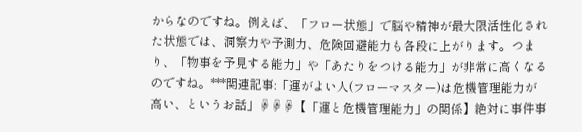からなのですね。例えば、「フロー状態」で脳や精神が最大限活性化された状態では、洞察力や予測力、危険回避能力も各段に上がります。つまり、「物事を予見する能力」や「あたりをつける能力」が非常に高くなるのですね。***関連記事:「運がよい人(フローマスター)は危機管理能力が高い、というお話」☟☟☟【「運と危機管理能力」の関係】絶対に事件事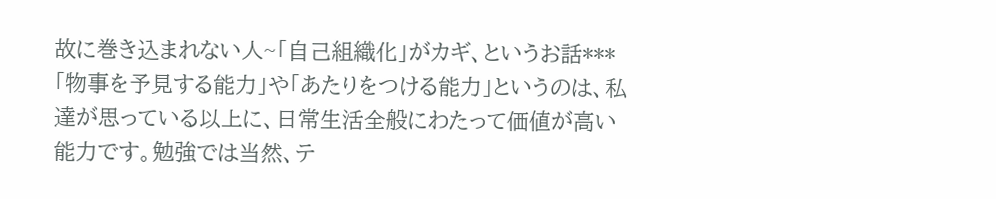故に巻き込まれない人~「自己組織化」がカギ、というお話***「物事を予見する能力」や「あたりをつける能力」というのは、私達が思っている以上に、日常生活全般にわたって価値が高い能力です。勉強では当然、テ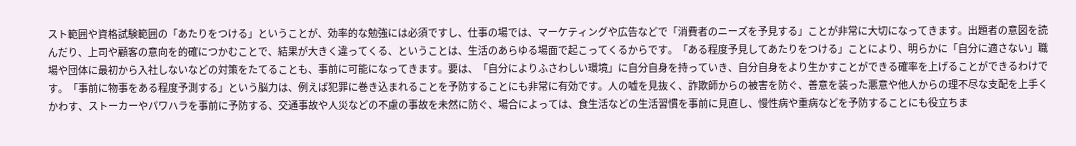スト範囲や資格試験範囲の「あたりをつける」ということが、効率的な勉強には必須ですし、仕事の場では、マーケティングや広告などで「消費者のニーズを予見する」ことが非常に大切になってきます。出題者の意図を読んだり、上司や顧客の意向を的確につかむことで、結果が大きく違ってくる、ということは、生活のあらゆる場面で起こってくるからです。「ある程度予見してあたりをつける」ことにより、明らかに「自分に適さない」職場や団体に最初から入社しないなどの対策をたてることも、事前に可能になってきます。要は、「自分によりふさわしい環境」に自分自身を持っていき、自分自身をより生かすことができる確率を上げることができるわけです。「事前に物事をある程度予測する」という脳力は、例えば犯罪に巻き込まれることを予防することにも非常に有効です。人の嘘を見抜く、詐欺師からの被害を防ぐ、善意を装った悪意や他人からの理不尽な支配を上手くかわす、ストーカーやパワハラを事前に予防する、交通事故や人災などの不慮の事故を未然に防ぐ、場合によっては、食生活などの生活習慣を事前に見直し、慢性病や重病などを予防することにも役立ちま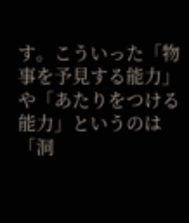す。こういった「物事を予見する能力」や「あたりをつける能力」というのは「洞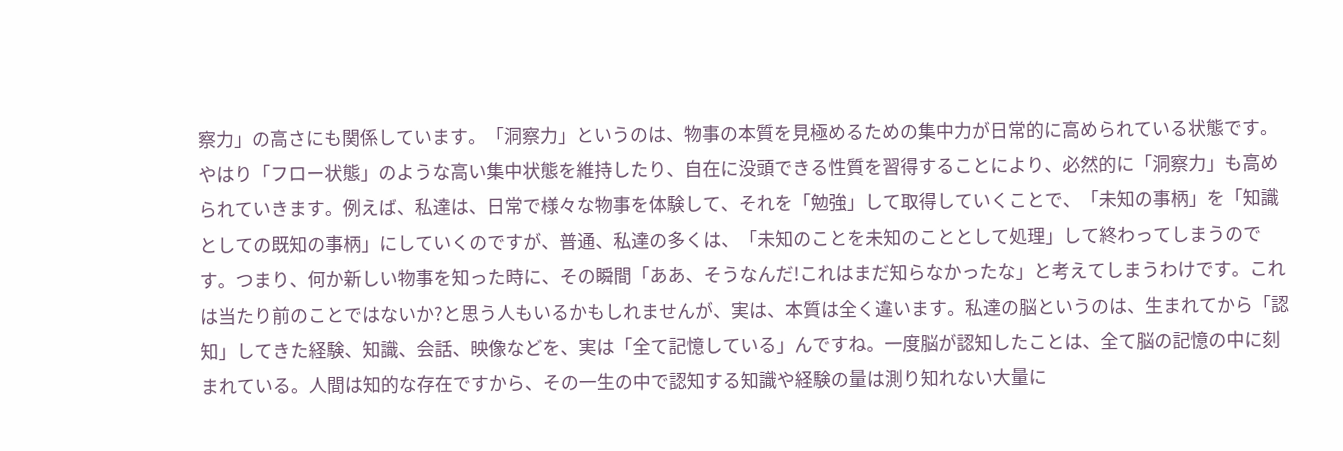察力」の高さにも関係しています。「洞察力」というのは、物事の本質を見極めるための集中力が日常的に高められている状態です。やはり「フロー状態」のような高い集中状態を維持したり、自在に没頭できる性質を習得することにより、必然的に「洞察力」も高められていきます。例えば、私達は、日常で様々な物事を体験して、それを「勉強」して取得していくことで、「未知の事柄」を「知識としての既知の事柄」にしていくのですが、普通、私達の多くは、「未知のことを未知のこととして処理」して終わってしまうのです。つまり、何か新しい物事を知った時に、その瞬間「ああ、そうなんだ!これはまだ知らなかったな」と考えてしまうわけです。これは当たり前のことではないか?と思う人もいるかもしれませんが、実は、本質は全く違います。私達の脳というのは、生まれてから「認知」してきた経験、知識、会話、映像などを、実は「全て記憶している」んですね。一度脳が認知したことは、全て脳の記憶の中に刻まれている。人間は知的な存在ですから、その一生の中で認知する知識や経験の量は測り知れない大量に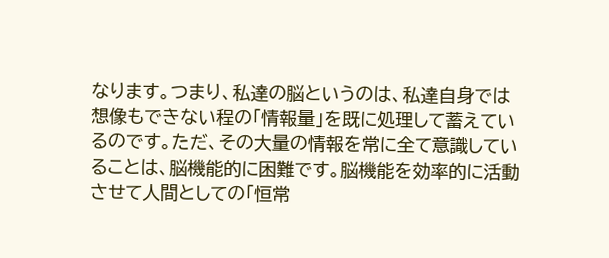なります。つまり、私達の脳というのは、私達自身では想像もできない程の「情報量」を既に処理して蓄えているのです。ただ、その大量の情報を常に全て意識していることは、脳機能的に困難です。脳機能を効率的に活動させて人間としての「恒常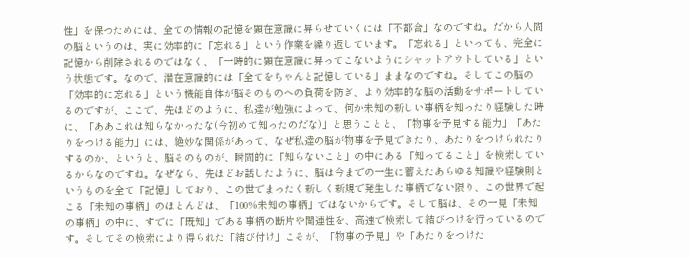性」を保つためには、全ての情報の記憶を顕在意識に昇らせていくには「不都合」なのですね。だから人間の脳というのは、実に効率的に「忘れる」という作業を繰り返しています。「忘れる」といっても、完全に記憶から削除されるのではなく、「一時的に顕在意識に昇ってこないようにシャットアウトしている」という状態です。なので、潜在意識的には「全てをちゃんと記憶している」ままなのですね。そしてこの脳の「効率的に忘れる」という機能自体が脳そのものへの負荷を防ぎ、より効率的な脳の活動をサポートしているのですが、ここで、先ほどのように、私達が勉強によって、何か未知の新しい事柄を知ったり経験した時に、「ああこれは知らなかったな(今初めて知ったのだな)」と思うことと、「物事を予見する能力」「あたりをつける能力」には、絶妙な関係があって、なぜ私達の脳が物事を予見できたり、あたりをつけられたりするのか、というと、脳そのものが、瞬間的に「知らないこと」の中にある「知ってること」を検索しているからなのですね。なぜなら、先ほどお話したように、脳は今までの一生に蓄えたあらゆる知識や経験則というものを全て「記憶」しており、この世でまったく新しく新規で発生した事柄でない限り、この世界で起こる「未知の事柄」のほとんどは、「100%未知の事柄」ではないからです。そして脳は、その一見「未知の事柄」の中に、すでに「既知」である事柄の断片や関連性を、高速で検索して結びつけを行っているのです。そしてその検索により得られた「結び付け」こそが、「物事の予見」や「あたりをつけた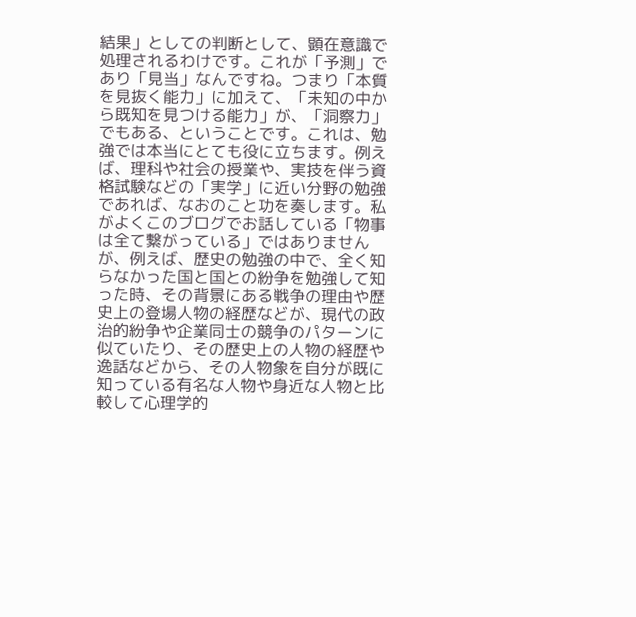結果」としての判断として、顕在意識で処理されるわけです。これが「予測」であり「見当」なんですね。つまり「本質を見抜く能力」に加えて、「未知の中から既知を見つける能力」が、「洞察力」でもある、ということです。これは、勉強では本当にとても役に立ちます。例えば、理科や社会の授業や、実技を伴う資格試験などの「実学」に近い分野の勉強であれば、なおのこと功を奏します。私がよくこのブログでお話している「物事は全て繋がっている」ではありませんが、例えば、歴史の勉強の中で、全く知らなかった国と国との紛争を勉強して知った時、その背景にある戦争の理由や歴史上の登場人物の経歴などが、現代の政治的紛争や企業同士の競争のパターンに似ていたり、その歴史上の人物の経歴や逸話などから、その人物象を自分が既に知っている有名な人物や身近な人物と比較して心理学的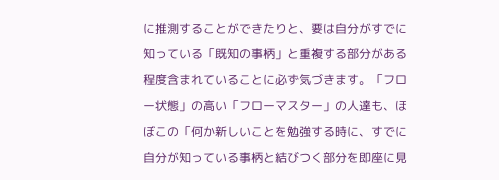に推測することができたりと、要は自分がすでに知っている「既知の事柄」と重複する部分がある程度含まれていることに必ず気づきます。「フロー状態」の高い「フローマスター」の人達も、ほぼこの「何か新しいことを勉強する時に、すでに自分が知っている事柄と結びつく部分を即座に見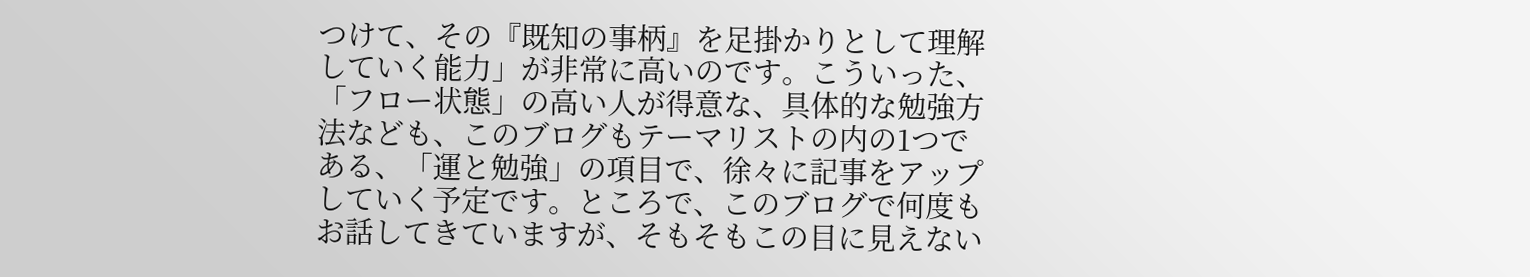つけて、その『既知の事柄』を足掛かりとして理解していく能力」が非常に高いのです。こういった、「フロー状態」の高い人が得意な、具体的な勉強方法なども、このブログもテーマリストの内の1つである、「運と勉強」の項目で、徐々に記事をアップしていく予定です。ところで、このブログで何度もお話してきていますが、そもそもこの目に見えない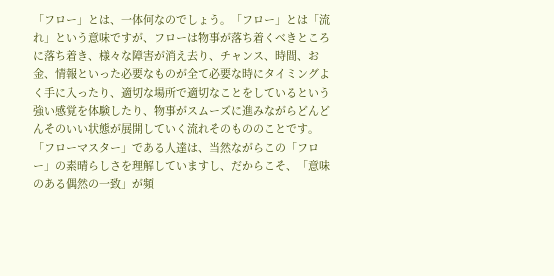「フロー」とは、一体何なのでしょう。「フロー」とは「流れ」という意味ですが、フローは物事が落ち着くべきところに落ち着き、様々な障害が消え去り、チャンス、時間、お金、情報といった必要なものが全て必要な時にタイミングよく手に入ったり、適切な場所で適切なことをしているという強い感覚を体験したり、物事がスムーズに進みながらどんどんそのいい状態が展開していく流れそのもののことです。「フローマスター」である人達は、当然ながらこの「フロー」の素晴らしさを理解していますし、だからこそ、「意味のある偶然の一致」が頻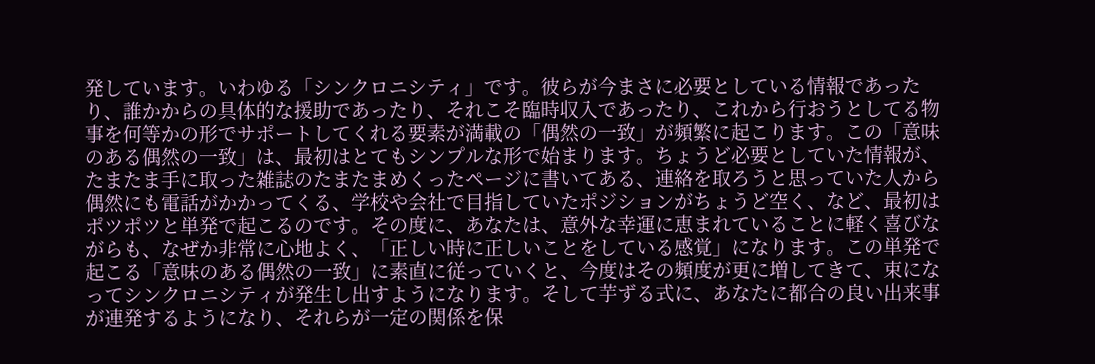発しています。いわゆる「シンクロニシティ」です。彼らが今まさに必要としている情報であったり、誰かからの具体的な援助であったり、それこそ臨時収入であったり、これから行おうとしてる物事を何等かの形でサポートしてくれる要素が満載の「偶然の一致」が頻繁に起こります。この「意味のある偶然の一致」は、最初はとてもシンプルな形で始まります。ちょうど必要としていた情報が、たまたま手に取った雑誌のたまたまめくったページに書いてある、連絡を取ろうと思っていた人から偶然にも電話がかかってくる、学校や会社で目指していたポジションがちょうど空く、など、最初はポツポツと単発で起こるのです。その度に、あなたは、意外な幸運に恵まれていることに軽く喜びながらも、なぜか非常に心地よく、「正しい時に正しいことをしている感覚」になります。この単発で起こる「意味のある偶然の一致」に素直に従っていくと、今度はその頻度が更に増してきて、束になってシンクロニシティが発生し出すようになります。そして芋ずる式に、あなたに都合の良い出来事が連発するようになり、それらが一定の関係を保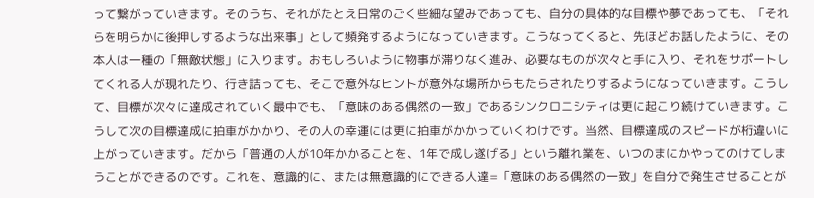って繋がっていきます。そのうち、それがたとえ日常のごく些細な望みであっても、自分の具体的な目標や夢であっても、「それらを明らかに後押しするような出来事」として頻発するようになっていきます。こうなってくると、先ほどお話したように、その本人は一種の「無敵状態」に入ります。おもしろいように物事が滞りなく進み、必要なものが次々と手に入り、それをサポートしてくれる人が現れたり、行き詰っても、そこで意外なヒントが意外な場所からもたらされたりするようになっていきます。こうして、目標が次々に達成されていく最中でも、「意味のある偶然の一致」であるシンクロニシティは更に起こり続けていきます。こうして次の目標達成に拍車がかかり、その人の幸運には更に拍車がかかっていくわけです。当然、目標達成のスピードが桁違いに上がっていきます。だから「普通の人が10年かかることを、1年で成し遂げる」という離れ業を、いつのまにかやってのけてしまうことができるのです。これを、意識的に、または無意識的にできる人達=「意味のある偶然の一致」を自分で発生させることが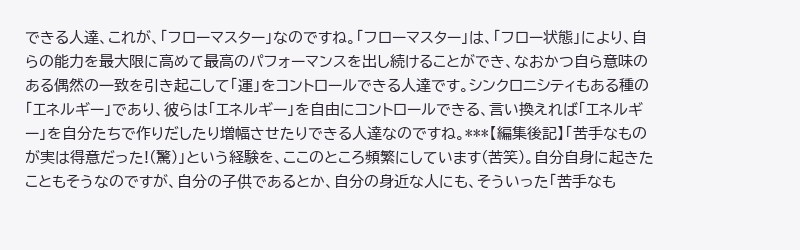できる人達、これが、「フローマスター」なのですね。「フローマスター」は、「フロー状態」により、自らの能力を最大限に高めて最高のパフォーマンスを出し続けることができ、なおかつ自ら意味のある偶然の一致を引き起こして「運」をコントロールできる人達です。シンクロニシティもある種の「エネルギー」であり、彼らは「エネルギー」を自由にコントロールできる、言い換えれば「エネルギー」を自分たちで作りだしたり増幅させたりできる人達なのですね。***【編集後記】「苦手なものが実は得意だった!(驚)」という経験を、ここのところ頻繁にしています(苦笑)。自分自身に起きたこともそうなのですが、自分の子供であるとか、自分の身近な人にも、そういった「苦手なも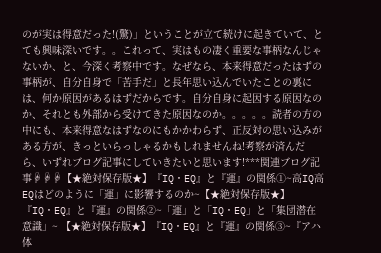のが実は得意だった!(驚)」ということが立て続けに起きていて、とても興味深いです。。これって、実はもの凄く重要な事柄なんじゃないか、と、今深く考察中です。なぜなら、本来得意だったはずの事柄が、自分自身で「苦手だ」と長年思い込んでいたことの裏には、何か原因があるはずだからです。自分自身に起因する原因なのか、それとも外部から受けてきた原因なのか。。。。。読者の方の中にも、本来得意なはずなのにもかかわらず、正反対の思い込みがある方が、きっといらっしゃるかもしれませんね!考察が済んだら、いずれブログ記事にしていきたいと思います!***関連ブログ記事☟☟☟【★絶対保存版★】『IQ・EQ』と『運』の関係①~高IQ高EQはどのように「運」に影響するのか~【★絶対保存版★】『IQ・EQ』と『運』の関係②~「運」と「IQ・EQ」と「集団潜在意識」~ 【★絶対保存版★】『IQ・EQ』と『運』の関係③~『アハ体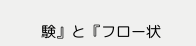験』と『フロー状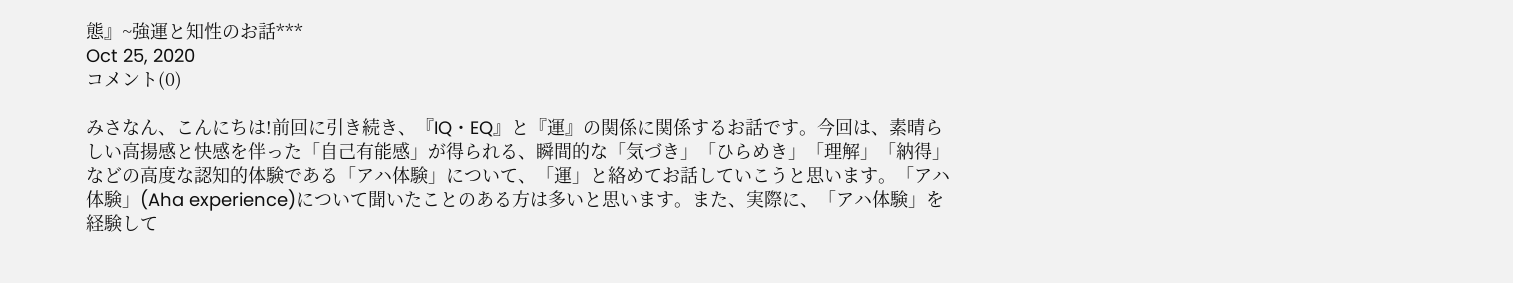態』~強運と知性のお話***
Oct 25, 2020
コメント(0)

みさなん、こんにちは!前回に引き続き、『IQ・EQ』と『運』の関係に関係するお話です。今回は、素晴らしい高揚感と快感を伴った「自己有能感」が得られる、瞬間的な「気づき」「ひらめき」「理解」「納得」などの高度な認知的体験である「アハ体験」について、「運」と絡めてお話していこうと思います。「アハ体験」(Aha experience)について聞いたことのある方は多いと思います。また、実際に、「アハ体験」を経験して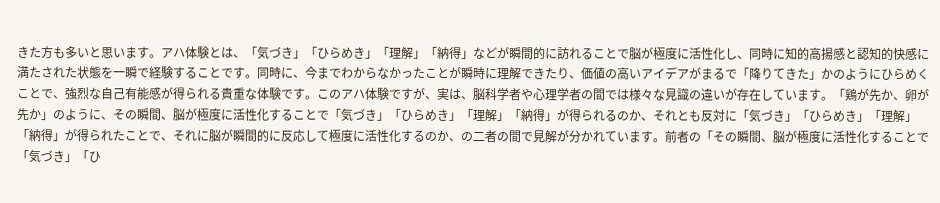きた方も多いと思います。アハ体験とは、「気づき」「ひらめき」「理解」「納得」などが瞬間的に訪れることで脳が極度に活性化し、同時に知的高揚感と認知的快感に満たされた状態を一瞬で経験することです。同時に、今までわからなかったことが瞬時に理解できたり、価値の高いアイデアがまるで「降りてきた」かのようにひらめくことで、強烈な自己有能感が得られる貴重な体験です。このアハ体験ですが、実は、脳科学者や心理学者の間では様々な見識の違いが存在しています。「鶏が先か、卵が先か」のように、その瞬間、脳が極度に活性化することで「気づき」「ひらめき」「理解」「納得」が得られるのか、それとも反対に「気づき」「ひらめき」「理解」「納得」が得られたことで、それに脳が瞬間的に反応して極度に活性化するのか、の二者の間で見解が分かれています。前者の「その瞬間、脳が極度に活性化することで「気づき」「ひ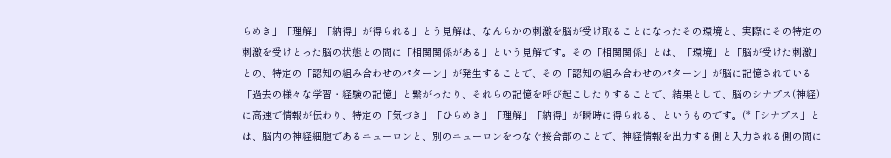らめき」「理解」「納得」が得られる」とう見解は、なんらかの刺激を脳が受け取ることになったその環境と、実際にその特定の刺激を受けとった脳の状態との間に「相関関係がある」という見解です。その「相関関係」とは、「環境」と「脳が受けた刺激」との、特定の「認知の組み合わせのパターン」が発生することで、その「認知の組み合わせのパターン」が脳に記憶されている「過去の様々な学習・経験の記憶」と繋がったり、それらの記憶を呼び起こしたりすることで、結果として、脳のシナプス(神経)に高速で情報が伝わり、特定の「気づき」「ひらめき」「理解」「納得」が瞬時に得られる、というものです。(*「シナプス」とは、脳内の神経細胞であるニューロンと、別のニューロンをつなぐ接合部のことで、神経情報を出力する側と入力される側の間に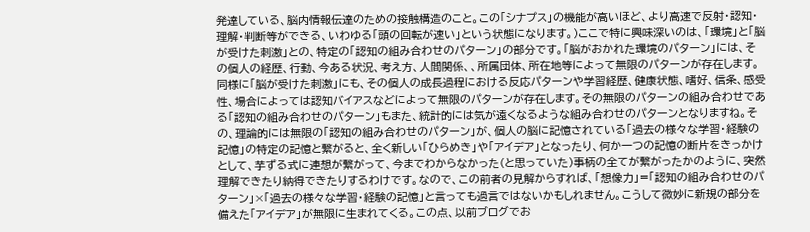発達している、脳内情報伝達のための接触構造のこと。この「シナプス」の機能が高いほど、より高速で反射・認知・理解・判断等ができる、いわゆる「頭の回転が速い」という状態になります。)ここで特に興味深いのは、「環境」と「脳が受けた刺激」との、特定の「認知の組み合わせのパターン」の部分です。「脳がおかれた環境のパターン」には、その個人の経歴、行動、今ある状況、考え方、人間関係、、所属団体、所在地等によって無限のパターンが存在します。同様に「脳が受けた刺激」にも、その個人の成長過程における反応パターンや学習経歴、健康状態、嗜好、信条、感受性、場合によっては認知バイアスなどによって無限のパターンが存在します。その無限のパターンの組み合わせである「認知の組み合わせのパターン」もまた、統計的には気が遠くなるような組み合わせのパターンとなりますね。その、理論的には無限の「認知の組み合わせのパターン」が、個人の脳に記憶されている「過去の様々な学習・経験の記憶」の特定の記憶と繋がると、全く新しい「ひらめき」や「アイデア」となったり、何か一つの記憶の断片をきっかけとして、芋ずる式に連想が繋がって、今までわからなかった(と思っていた)事柄の全てが繋がったかのように、突然理解できたり納得できたりするわけです。なので、この前者の見解からすれば、「想像力」=「認知の組み合わせのパターン」×「過去の様々な学習・経験の記憶」と言っても過言ではないかもしれません。こうして微妙に新規の部分を備えた「アイデア」が無限に生まれてくる。この点、以前ブログでお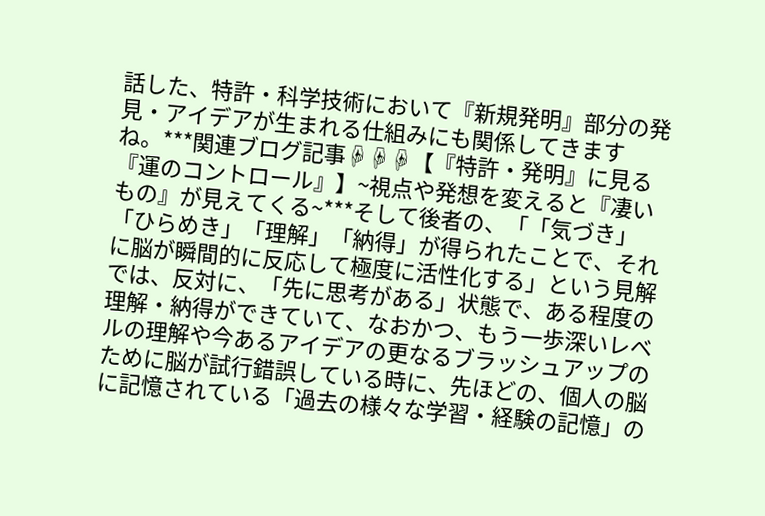話した、特許・科学技術において『新規発明』部分の発見・アイデアが生まれる仕組みにも関係してきますね。***関連ブログ記事☟☟☟【『特許・発明』に見る『運のコントロール』】~視点や発想を変えると『凄いもの』が見えてくる~***そして後者の、「「気づき」「ひらめき」「理解」「納得」が得られたことで、それに脳が瞬間的に反応して極度に活性化する」という見解では、反対に、「先に思考がある」状態で、ある程度の理解・納得ができていて、なおかつ、もう一歩深いレベルの理解や今あるアイデアの更なるブラッシュアップのために脳が試行錯誤している時に、先ほどの、個人の脳に記憶されている「過去の様々な学習・経験の記憶」の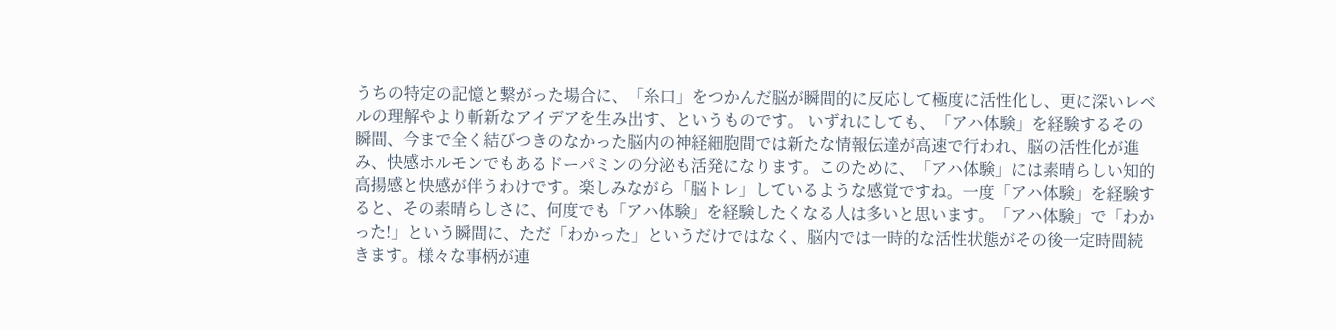うちの特定の記憶と繋がった場合に、「糸口」をつかんだ脳が瞬間的に反応して極度に活性化し、更に深いレベルの理解やより斬新なアイデアを生み出す、というものです。 いずれにしても、「アハ体験」を経験するその瞬間、今まで全く結びつきのなかった脳内の神経細胞間では新たな情報伝達が高速で行われ、脳の活性化が進み、快感ホルモンでもあるドーパミンの分泌も活発になります。このために、「アハ体験」には素晴らしい知的高揚感と快感が伴うわけです。楽しみながら「脳トレ」しているような感覚ですね。一度「アハ体験」を経験すると、その素晴らしさに、何度でも「アハ体験」を経験したくなる人は多いと思います。「アハ体験」で「わかった!」という瞬間に、ただ「わかった」というだけではなく、脳内では一時的な活性状態がその後一定時間続きます。様々な事柄が連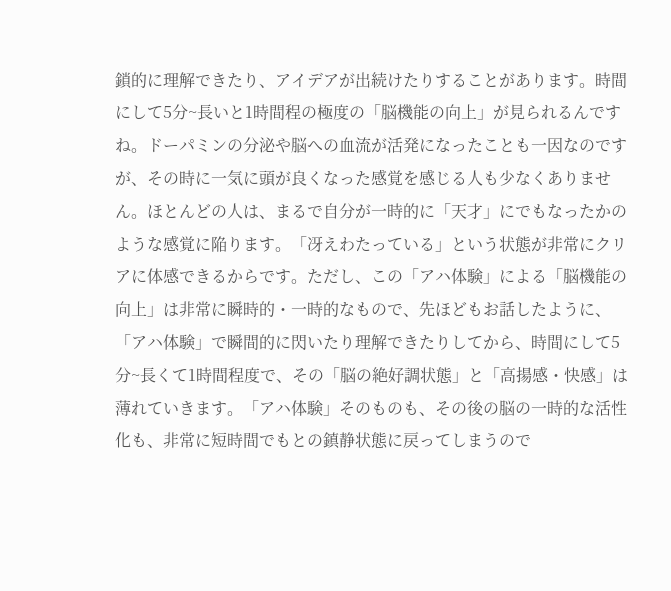鎖的に理解できたり、アイデアが出続けたりすることがあります。時間にして5分~長いと1時間程の極度の「脳機能の向上」が見られるんですね。ドーパミンの分泌や脳への血流が活発になったことも一因なのですが、その時に一気に頭が良くなった感覚を感じる人も少なくありません。ほとんどの人は、まるで自分が一時的に「天才」にでもなったかのような感覚に陥ります。「冴えわたっている」という状態が非常にクリアに体感できるからです。ただし、この「アハ体験」による「脳機能の向上」は非常に瞬時的・一時的なもので、先ほどもお話したように、「アハ体験」で瞬間的に閃いたり理解できたりしてから、時間にして5分~長くて1時間程度で、その「脳の絶好調状態」と「高揚感・快感」は薄れていきます。「アハ体験」そのものも、その後の脳の一時的な活性化も、非常に短時間でもとの鎮静状態に戻ってしまうので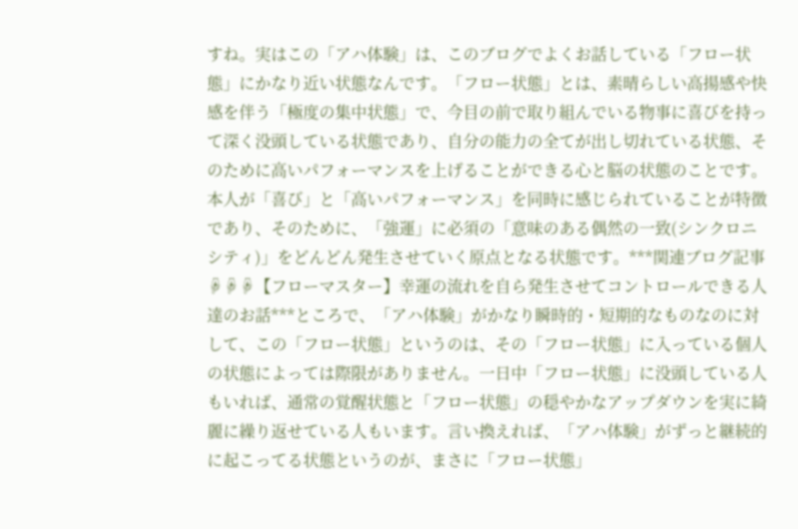すね。実はこの「アハ体験」は、このブログでよくお話している「フロー状態」にかなり近い状態なんです。「フロー状態」とは、素晴らしい高揚感や快感を伴う「極度の集中状態」で、今目の前で取り組んでいる物事に喜びを持って深く没頭している状態であり、自分の能力の全てが出し切れている状態、そのために高いパフォーマンスを上げることができる心と脳の状態のことです。本人が「喜び」と「高いパフォーマンス」を同時に感じられていることが特徴であり、そのために、「強運」に必須の「意味のある偶然の一致(シンクロニシティ)」をどんどん発生させていく原点となる状態です。***関連ブログ記事☟☟☟【フローマスター】幸運の流れを自ら発生させてコントロールできる人達のお話***ところで、「アハ体験」がかなり瞬時的・短期的なものなのに対して、この「フロー状態」というのは、その「フロー状態」に入っている個人の状態によっては際限がありません。一日中「フロー状態」に没頭している人もいれば、通常の覚醒状態と「フロー状態」の穏やかなアップダウンを実に綺麗に繰り返せている人もいます。言い換えれば、「アハ体験」がずっと継続的に起こってる状態というのが、まさに「フロー状態」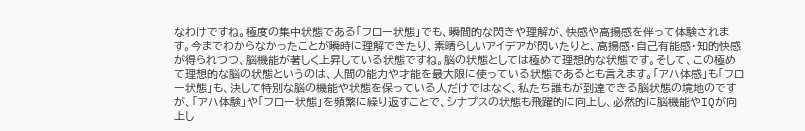なわけですね。極度の集中状態である「フロー状態」でも、瞬間的な閃きや理解が、快感や高揚感を伴って体験されます。今までわからなかったことが瞬時に理解できたり、素晴らしいアイデアが閃いたりと、高揚感・自己有能感・知的快感が得られつつ、脳機能が著しく上昇している状態ですね。脳の状態としては極めて理想的な状態です。そして、この極めて理想的な脳の状態というのは、人間の能力や才能を最大限に使っている状態であるとも言えます。「アハ体感」も「フロー状態」も、決して特別な脳の機能や状態を保っている人だけではなく、私たち誰もが到達できる脳状態の境地のですが、「アハ体験」や「フロー状態」を頻繁に繰り返すことで、シナプスの状態も飛躍的に向上し、必然的に脳機能やIQが向上し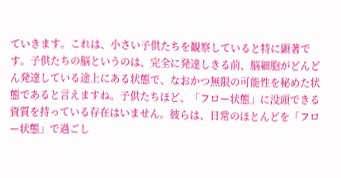ていきます。これは、小さい子供たちを観察していると特に顕著です。子供たちの脳というのは、完全に発達しきる前、脳細胞がどんどん発達している途上にある状態で、なおかつ無限の可能性を秘めた状態であると言えますね。子供たちほど、「フロー状態」に没頭できる資質を持っている存在はいません。彼らは、日常のほとんどを「フロー状態」で過ごし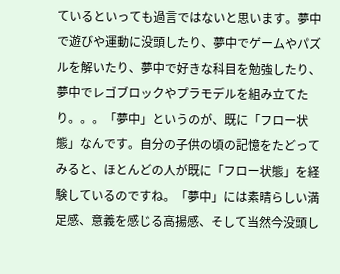ているといっても過言ではないと思います。夢中で遊びや運動に没頭したり、夢中でゲームやパズルを解いたり、夢中で好きな科目を勉強したり、夢中でレゴブロックやプラモデルを組み立てたり。。。「夢中」というのが、既に「フロー状態」なんです。自分の子供の頃の記憶をたどってみると、ほとんどの人が既に「フロー状態」を経験しているのですね。「夢中」には素晴らしい満足感、意義を感じる高揚感、そして当然今没頭し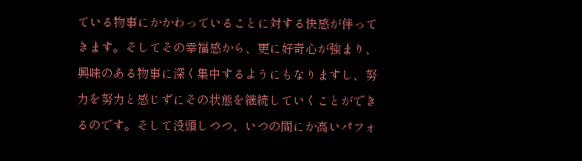ている物事にかかわっていることに対する快感が伴ってきます。そしてその幸福感から、更に好奇心が強まり、興味のある物事に深く集中するようにもなりますし、努力を努力と感じずにその状態を継続していくことができるのです。そして没頭しつつ、いつの間にか高いパフォ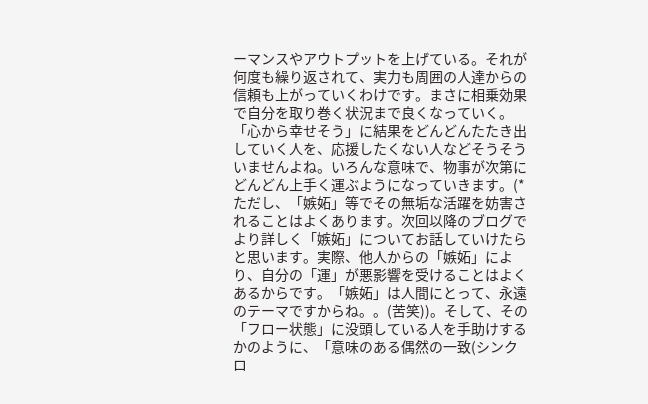ーマンスやアウトプットを上げている。それが何度も繰り返されて、実力も周囲の人達からの信頼も上がっていくわけです。まさに相乗効果で自分を取り巻く状況まで良くなっていく。「心から幸せそう」に結果をどんどんたたき出していく人を、応援したくない人などそうそういませんよね。いろんな意味で、物事が次第にどんどん上手く運ぶようになっていきます。(*ただし、「嫉妬」等でその無垢な活躍を妨害されることはよくあります。次回以降のブログでより詳しく「嫉妬」についてお話していけたらと思います。実際、他人からの「嫉妬」により、自分の「運」が悪影響を受けることはよくあるからです。「嫉妬」は人間にとって、永遠のテーマですからね。。(苦笑))。そして、その「フロー状態」に没頭している人を手助けするかのように、「意味のある偶然の一致(シンクロ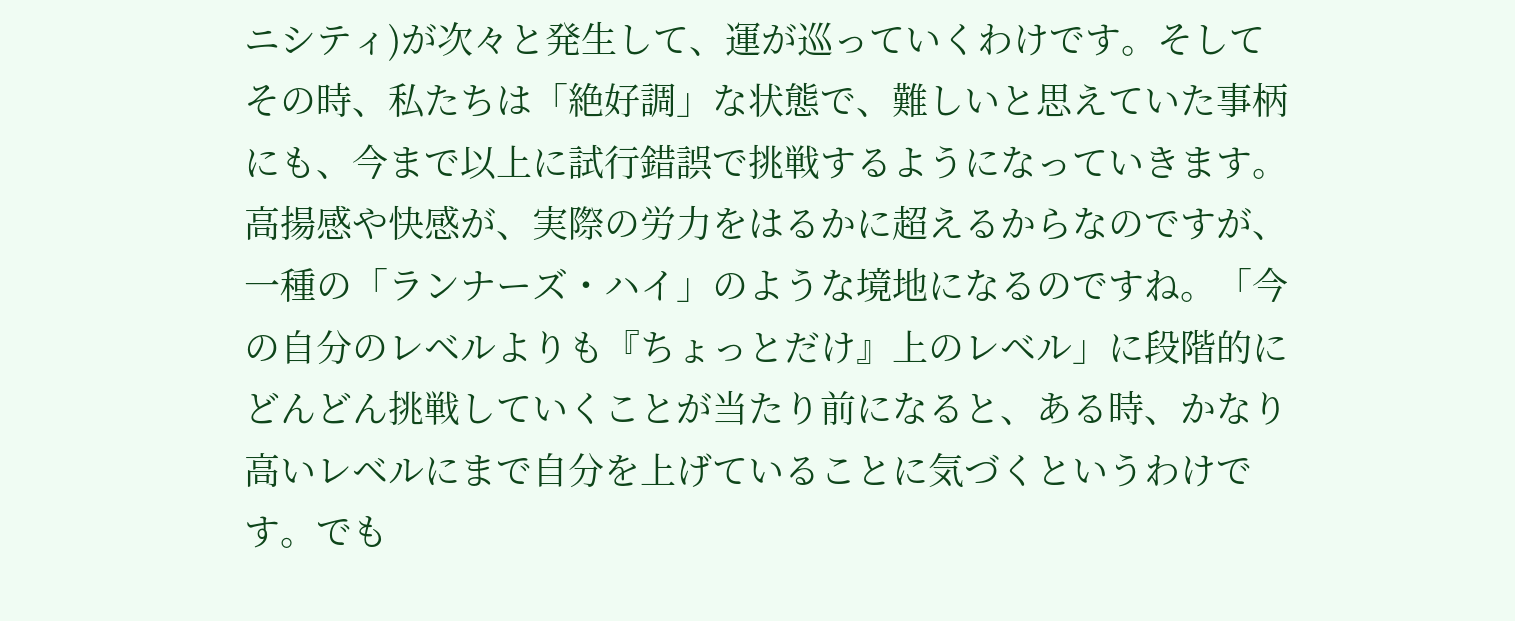ニシティ)が次々と発生して、運が巡っていくわけです。そしてその時、私たちは「絶好調」な状態で、難しいと思えていた事柄にも、今まで以上に試行錯誤で挑戦するようになっていきます。高揚感や快感が、実際の労力をはるかに超えるからなのですが、一種の「ランナーズ・ハイ」のような境地になるのですね。「今の自分のレベルよりも『ちょっとだけ』上のレベル」に段階的にどんどん挑戦していくことが当たり前になると、ある時、かなり高いレベルにまで自分を上げていることに気づくというわけです。でも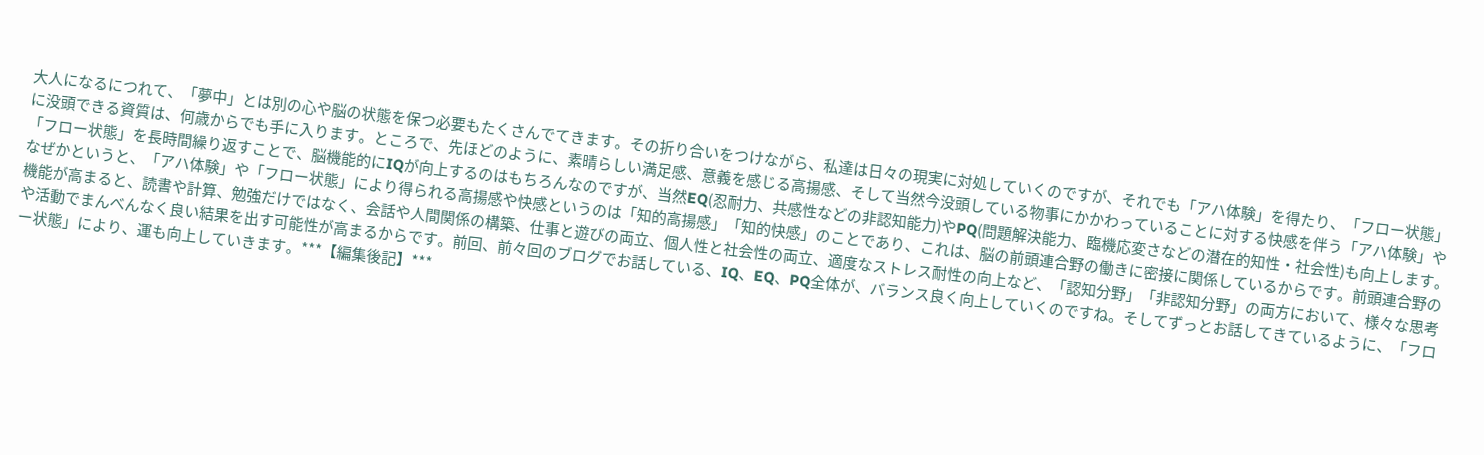大人になるにつれて、「夢中」とは別の心や脳の状態を保つ必要もたくさんでてきます。その折り合いをつけながら、私達は日々の現実に対処していくのですが、それでも「アハ体験」を得たり、「フロー状態」に没頭できる資質は、何歳からでも手に入ります。ところで、先ほどのように、素晴らしい満足感、意義を感じる高揚感、そして当然今没頭している物事にかかわっていることに対する快感を伴う「アハ体験」や「フロー状態」を長時間繰り返すことで、脳機能的にIQが向上するのはもちろんなのですが、当然EQ(忍耐力、共感性などの非認知能力)やPQ(問題解決能力、臨機応変さなどの潜在的知性・社会性)も向上します。なぜかというと、「アハ体験」や「フロー状態」により得られる高揚感や快感というのは「知的高揚感」「知的快感」のことであり、これは、脳の前頭連合野の働きに密接に関係しているからです。前頭連合野の機能が高まると、読書や計算、勉強だけではなく、会話や人間関係の構築、仕事と遊びの両立、個人性と社会性の両立、適度なストレス耐性の向上など、「認知分野」「非認知分野」の両方において、様々な思考や活動でまんべんなく良い結果を出す可能性が高まるからです。前回、前々回のブログでお話している、IQ、EQ、PQ全体が、バランス良く向上していくのですね。そしてずっとお話してきているように、「フロー状態」により、運も向上していきます。***【編集後記】***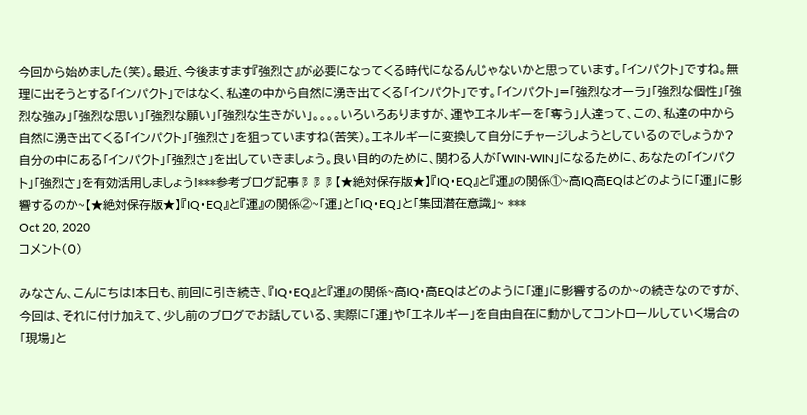今回から始めました(笑)。最近、今後ますます『強烈さ』が必要になってくる時代になるんじゃないかと思っています。「インパクト」ですね。無理に出そうとする「インパクト」ではなく、私達の中から自然に湧き出てくる「インパクト」です。「インパクト」=「強烈なオーラ」「強烈な個性」「強烈な強み」「強烈な思い」「強烈な願い」「強烈な生きがい」。。。。いろいろありますが、運やエネルギーを「奪う」人達って、この、私達の中から自然に湧き出てくる「インパクト」「強烈さ」を狙っていますね(苦笑)。エネルギーに変換して自分にチャージしようとしているのでしょうか?自分の中にある「インパクト」「強烈さ」を出していきましょう。良い目的のために、関わる人が「WIN-WIN」になるために、あなたの「インパクト」「強烈さ」を有効活用しましょう!***参考ブログ記事☟☟☟【★絶対保存版★】『IQ・EQ』と『運』の関係①~高IQ高EQはどのように「運」に影響するのか~【★絶対保存版★】『IQ・EQ』と『運』の関係②~「運」と「IQ・EQ」と「集団潜在意識」~ ***
Oct 20, 2020
コメント(0)

みなさん、こんにちは!本日も、前回に引き続き、『IQ・EQ』と『運』の関係~高IQ・高EQはどのように「運」に影響するのか~の続きなのですが、今回は、それに付け加えて、少し前のブログでお話している、実際に「運」や「エネルギー」を自由自在に動かしてコントロールしていく場合の「現場」と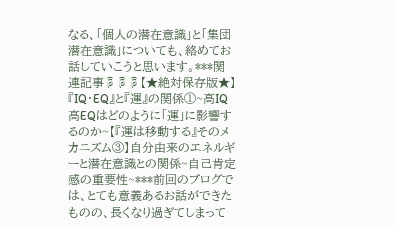なる、「個人の潜在意識」と「集団潜在意識」についても、絡めてお話していこうと思います。***関連記事☟☟☟【★絶対保存版★】『IQ・EQ』と『運』の関係①~高IQ高EQはどのように「運」に影響するのか~【『運は移動する』そのメカニズム③】自分由来のエネルギーと潜在意識との関係~自己肯定感の重要性~***前回のブログでは、とても意義あるお話ができたものの、長くなり過ぎてしまって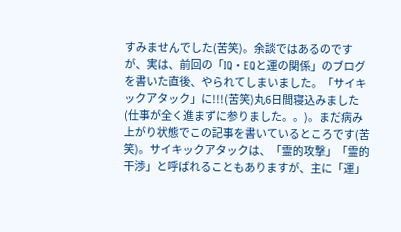すみませんでした(苦笑)。余談ではあるのですが、実は、前回の「IQ・EQと運の関係」のブログを書いた直後、やられてしまいました。「サイキックアタック」に!!!(苦笑)丸6日間寝込みました(仕事が全く進まずに参りました。。)。まだ病み上がり状態でこの記事を書いているところです(苦笑)。サイキックアタックは、「霊的攻撃」「霊的干渉」と呼ばれることもありますが、主に「運」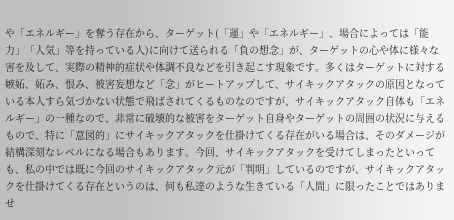や「エネルギー」を奪う存在から、ターゲット(「運」や「エネルギー」、場合によっては「能力」「人気」等を持っている人)に向けて送られる「負の想念」が、ターゲットの心や体に様々な害を及して、実際の精神的症状や体調不良などを引き起こす現象です。多くはターゲットに対する嫉妬、妬み、恨み、被害妄想など「念」がヒートアップして、サイキックアタックの原因となっている本人すら気づかない状態で飛ばされてくるものなのですが、サイキックアタック自体も「エネルギー」の一種なので、非常に破壊的な被害をターゲット自身やターゲットの周囲の状況に与えるもので、特に「意図的」にサイキックアタックを仕掛けてくる存在がいる場合は、そのダメージが結構深刻なレベルになる場合もあります。今回、サイキックアタックを受けてしまったといっても、私の中では既に今回のサイキックアタック元が「判明」しているのですが、サイキックアタックを仕掛けてくる存在というのは、何も私達のような生きている「人間」に限ったことではありませ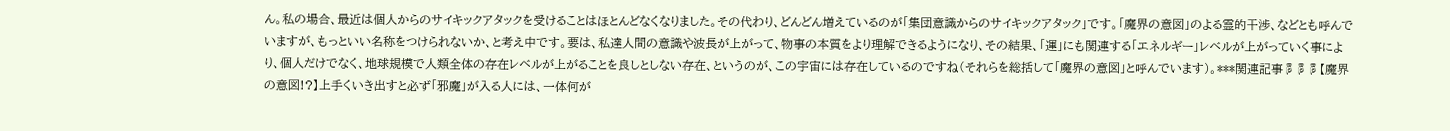ん。私の場合、最近は個人からのサイキックアタックを受けることはほとんどなくなりました。その代わり、どんどん増えているのが「集団意識からのサイキックアタック」です。「魔界の意図」のよる霊的干渉、などとも呼んでいますが、もっといい名称をつけられないか、と考え中です。要は、私達人間の意識や波長が上がって、物事の本質をより理解できるようになり、その結果、「運」にも関連する「エネルギー」レベルが上がっていく事により、個人だけでなく、地球規模で人類全体の存在レベルが上がることを良しとしない存在、というのが、この宇宙には存在しているのですね(それらを総括して「魔界の意図」と呼んでいます)。***関連記事☟☟☟【魔界の意図!?】上手くいき出すと必ず「邪魔」が入る人には、一体何が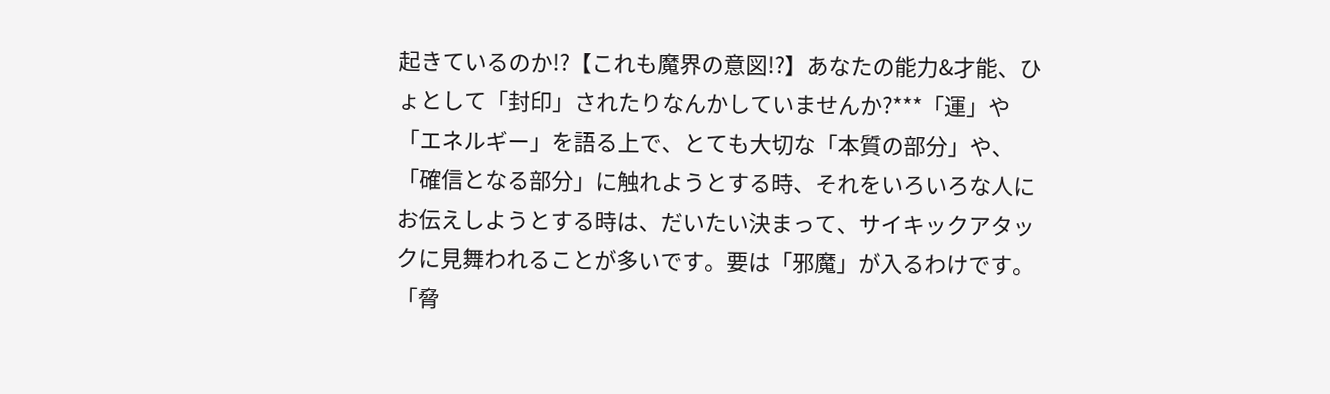起きているのか!?【これも魔界の意図!?】あなたの能力&才能、ひょとして「封印」されたりなんかしていませんか?***「運」や「エネルギー」を語る上で、とても大切な「本質の部分」や、「確信となる部分」に触れようとする時、それをいろいろな人にお伝えしようとする時は、だいたい決まって、サイキックアタックに見舞われることが多いです。要は「邪魔」が入るわけです。「脅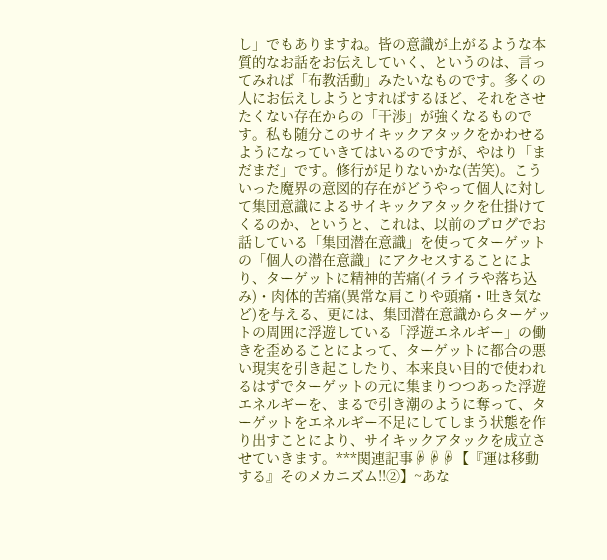し」でもありますね。皆の意識が上がるような本質的なお話をお伝えしていく、というのは、言ってみれば「布教活動」みたいなものです。多くの人にお伝えしようとすればするほど、それをさせたくない存在からの「干渉」が強くなるものです。私も随分このサイキックアタックをかわせるようになっていきてはいるのですが、やはり「まだまだ」です。修行が足りないかな(苦笑)。こういった魔界の意図的存在がどうやって個人に対して集団意識によるサイキックアタックを仕掛けてくるのか、というと、これは、以前のブログでお話している「集団潜在意識」を使ってターゲットの「個人の潜在意識」にアクセスすることにより、ターゲットに精神的苦痛(イライラや落ち込み)・肉体的苦痛(異常な肩こりや頭痛・吐き気など)を与える、更には、集団潜在意識からターゲットの周囲に浮遊している「浮遊エネルギー」の働きを歪めることによって、ターゲットに都合の悪い現実を引き起こしたり、本来良い目的で使われるはずでターゲットの元に集まりつつあった浮遊エネルギーを、まるで引き潮のように奪って、ターゲットをエネルギー不足にしてしまう状態を作り出すことにより、サイキックアタックを成立させていきます。***関連記事☟☟☟【『運は移動する』そのメカニズム!!②】~あな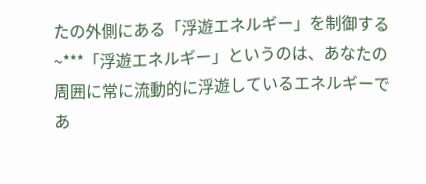たの外側にある「浮遊エネルギー」を制御する~***「浮遊エネルギー」というのは、あなたの周囲に常に流動的に浮遊しているエネルギーであ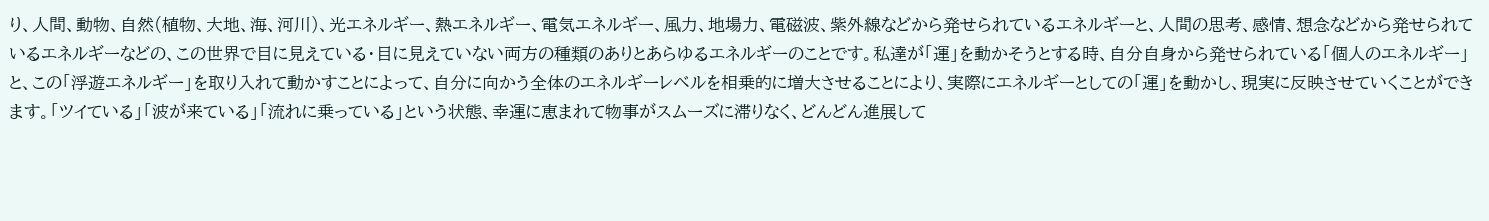り、人間、動物、自然(植物、大地、海、河川)、光エネルギー、熱エネルギー、電気エネルギー、風力、地場力、電磁波、紫外線などから発せられているエネルギーと、人間の思考、感情、想念などから発せられているエネルギーなどの、この世界で目に見えている・目に見えていない両方の種類のありとあらゆるエネルギーのことです。私達が「運」を動かそうとする時、自分自身から発せられている「個人のエネルギー」と、この「浮遊エネルギー」を取り入れて動かすことによって、自分に向かう全体のエネルギーレベルを相乗的に増大させることにより、実際にエネルギーとしての「運」を動かし、現実に反映させていくことができます。「ツイている」「波が来ている」「流れに乗っている」という状態、幸運に恵まれて物事がスムーズに滞りなく、どんどん進展して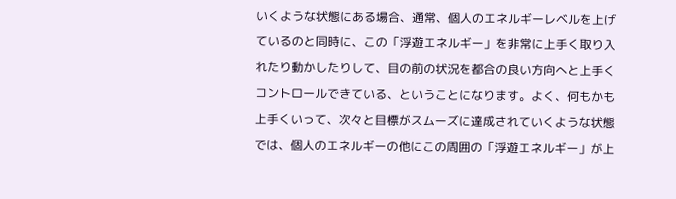いくような状態にある場合、通常、個人のエネルギーレベルを上げているのと同時に、この「浮遊エネルギー」を非常に上手く取り入れたり動かしたりして、目の前の状況を都合の良い方向へと上手くコントロールできている、ということになります。よく、何もかも上手くいって、次々と目標がスムーズに達成されていくような状態では、個人のエネルギーの他にこの周囲の「浮遊エネルギー」が上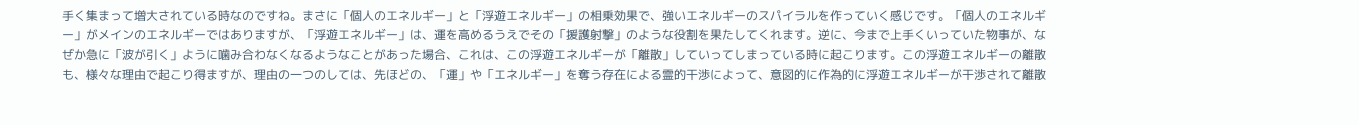手く集まって増大されている時なのですね。まさに「個人のエネルギー」と「浮遊エネルギー」の相乗効果で、強いエネルギーのスパイラルを作っていく感じです。「個人のエネルギー」がメインのエネルギーではありますが、「浮遊エネルギー」は、運を高めるうえでその「援護射撃」のような役割を果たしてくれます。逆に、今まで上手くいっていた物事が、なぜか急に「波が引く」ように噛み合わなくなるようなことがあった場合、これは、この浮遊エネルギーが「離散」していってしまっている時に起こります。この浮遊エネルギーの離散も、様々な理由で起こり得ますが、理由の一つのしては、先ほどの、「運」や「エネルギー」を奪う存在による霊的干渉によって、意図的に作為的に浮遊エネルギーが干渉されて離散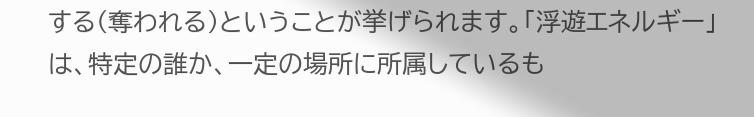する(奪われる)ということが挙げられます。「浮遊エネルギー」は、特定の誰か、一定の場所に所属しているも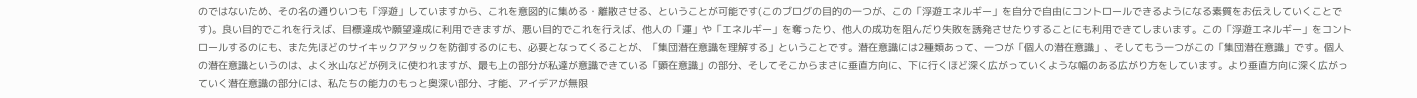のではないため、その名の通りいつも「浮遊」していますから、これを意図的に集める・離散させる、ということが可能です(このブログの目的の一つが、この「浮遊エネルギー」を自分で自由にコントロールできるようになる素質をお伝えしていくことです)。良い目的でこれを行えば、目標達成や願望達成に利用できますが、悪い目的でこれを行えば、他人の「運」や「エネルギー」を奪ったり、他人の成功を阻んだり失敗を誘発させたりすることにも利用できてしまいます。この「浮遊エネルギー」をコントロールするのにも、また先ほどのサイキックアタックを防御するのにも、必要となってくることが、「集団潜在意識を理解する」ということです。潜在意識には2種類あって、一つが「個人の潜在意識」、そしてもう一つがこの「集団潜在意識」です。個人の潜在意識というのは、よく氷山などが例えに使われますが、最も上の部分が私達が意識できている「顕在意識」の部分、そしてそこからまさに垂直方向に、下に行くほど深く広がっていくような幅のある広がり方をしています。より垂直方向に深く広がっていく潜在意識の部分には、私たちの能力のもっと奥深い部分、才能、アイデアが無限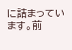に詰まっています。前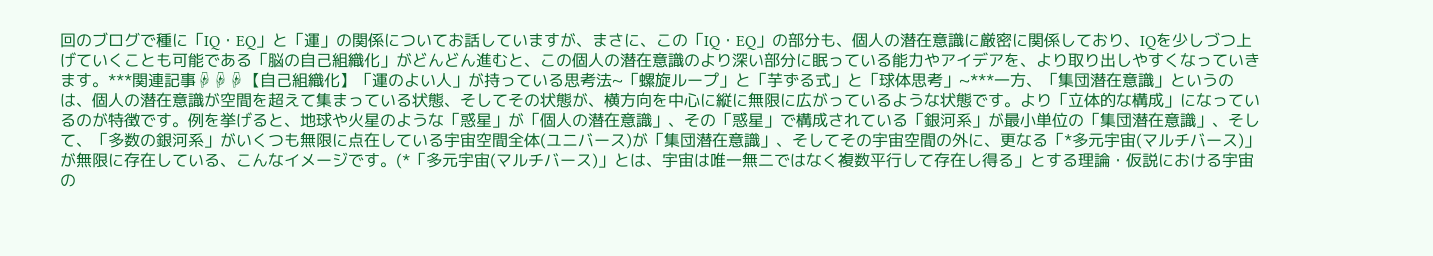回のブログで種に「IQ・EQ」と「運」の関係についてお話していますが、まさに、この「IQ・EQ」の部分も、個人の潜在意識に厳密に関係しており、IQを少しづつ上げていくことも可能である「脳の自己組織化」がどんどん進むと、この個人の潜在意識のより深い部分に眠っている能力やアイデアを、より取り出しやすくなっていきます。***関連記事☟☟☟【自己組織化】「運のよい人」が持っている思考法~「螺旋ループ」と「芋ずる式」と「球体思考」~***一方、「集団潜在意識」というのは、個人の潜在意識が空間を超えて集まっている状態、そしてその状態が、横方向を中心に縦に無限に広がっているような状態です。より「立体的な構成」になっているのが特徴です。例を挙げると、地球や火星のような「惑星」が「個人の潜在意識」、その「惑星」で構成されている「銀河系」が最小単位の「集団潜在意識」、そして、「多数の銀河系」がいくつも無限に点在している宇宙空間全体(ユニバース)が「集団潜在意識」、そしてその宇宙空間の外に、更なる「*多元宇宙(マルチバース)」が無限に存在している、こんなイメージです。(*「多元宇宙(マルチバース)」とは、宇宙は唯一無二ではなく複数平行して存在し得る」とする理論・仮説における宇宙の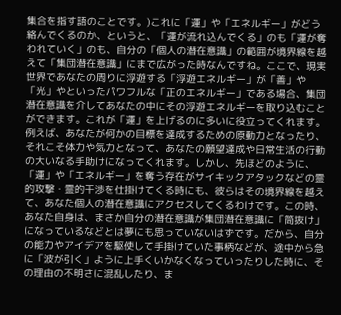集合を指す語のことです。)これに「運」や「エネルギー」がどう絡んでくるのか、というと、「運が流れ込んでくる」のも「運が奪われていく」のも、自分の「個人の潜在意識」の範囲が境界線を越えて「集団潜在意識」にまで広がった時なんですね。ここで、現実世界であなたの周りに浮遊する「浮遊エネルギー」が「善」や「光」やといったパワフルな「正のエネルギー」である場合、集団潜在意識を介してあなたの中にその浮遊エネルギーを取り込むことができます。これが「運」を上げるのに多いに役立ってくれます。例えば、あなたが何かの目標を達成するための原動力となったり、それこそ体力や気力となって、あなたの願望達成や日常生活の行動の大いなる手助けになってくれます。しかし、先ほどのように、「運」や「エネルギー」を奪う存在がサイキックアタックなどの霊的攻撃・霊的干渉を仕掛けてくる時にも、彼らはその境界線を越えて、あなた個人の潜在意識にアクセスしてくるわけです。この時、あなた自身は、まさか自分の潜在意識が集団潜在意識に「筒抜け」になっているなどとは夢にも思っていないはずです。だから、自分の能力やアイデアを駆使して手掛けていた事柄などが、途中から急に「波が引く」ように上手くいかなくなっていったりした時に、その理由の不明さに混乱したり、ま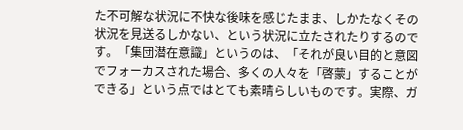た不可解な状況に不快な後味を感じたまま、しかたなくその状況を見送るしかない、という状況に立たされたりするのです。「集団潜在意識」というのは、「それが良い目的と意図でフォーカスされた場合、多くの人々を「啓蒙」することができる」という点ではとても素晴らしいものです。実際、ガ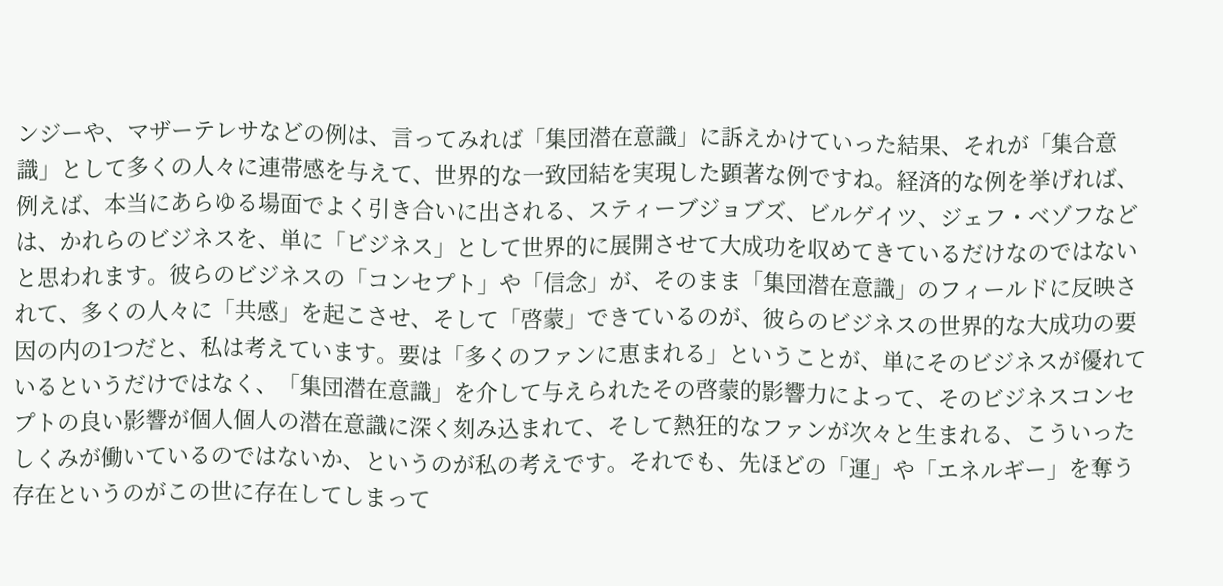ンジーや、マザーテレサなどの例は、言ってみれば「集団潜在意識」に訴えかけていった結果、それが「集合意識」として多くの人々に連帯感を与えて、世界的な一致団結を実現した顕著な例ですね。経済的な例を挙げれば、例えば、本当にあらゆる場面でよく引き合いに出される、スティーブジョブズ、ビルゲイツ、ジェフ・ベゾフなどは、かれらのビジネスを、単に「ビジネス」として世界的に展開させて大成功を収めてきているだけなのではないと思われます。彼らのビジネスの「コンセプト」や「信念」が、そのまま「集団潜在意識」のフィールドに反映されて、多くの人々に「共感」を起こさせ、そして「啓蒙」できているのが、彼らのビジネスの世界的な大成功の要因の内の1つだと、私は考えています。要は「多くのファンに恵まれる」ということが、単にそのビジネスが優れているというだけではなく、「集団潜在意識」を介して与えられたその啓蒙的影響力によって、そのビジネスコンセプトの良い影響が個人個人の潜在意識に深く刻み込まれて、そして熱狂的なファンが次々と生まれる、こういったしくみが働いているのではないか、というのが私の考えです。それでも、先ほどの「運」や「エネルギー」を奪う存在というのがこの世に存在してしまって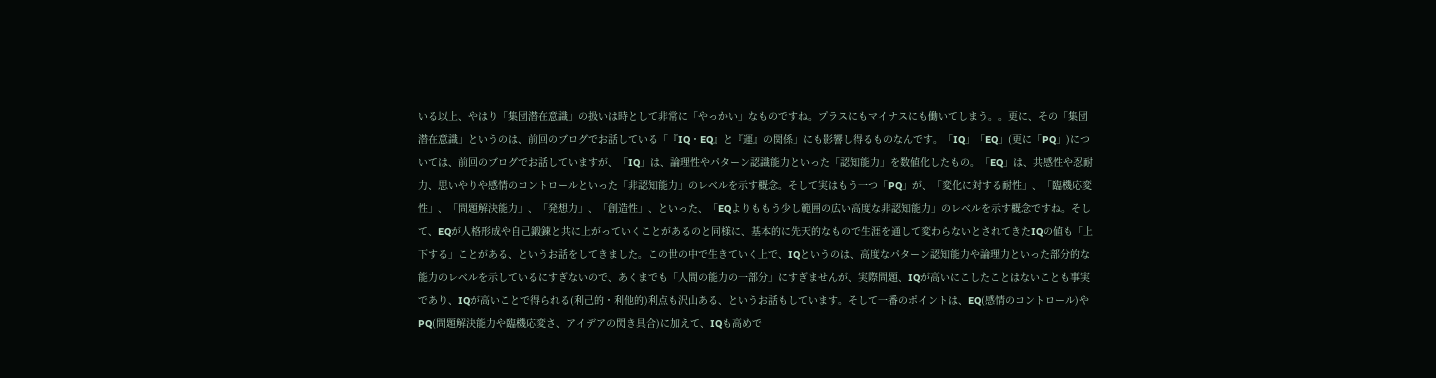いる以上、やはり「集団潜在意識」の扱いは時として非常に「やっかい」なものですね。プラスにもマイナスにも働いてしまう。。更に、その「集団潜在意識」というのは、前回のブログでお話している「『IQ・EQ』と『運』の関係」にも影響し得るものなんです。「IQ」「EQ」(更に「PQ」)については、前回のブログでお話していますが、「IQ」は、論理性やパターン認識能力といった「認知能力」を数値化したもの。「EQ」は、共感性や忍耐力、思いやりや感情のコントロールといった「非認知能力」のレベルを示す概念。そして実はもう一つ「PQ」が、「変化に対する耐性」、「臨機応変性」、「問題解決能力」、「発想力」、「創造性」、といった、「EQよりももう少し範囲の広い高度な非認知能力」のレベルを示す概念ですね。そして、EQが人格形成や自己鍛錬と共に上がっていくことがあるのと同様に、基本的に先天的なもので生涯を通して変わらないとされてきたIQの値も「上下する」ことがある、というお話をしてきました。この世の中で生きていく上で、IQというのは、高度なパターン認知能力や論理力といった部分的な能力のレベルを示しているにすぎないので、あくまでも「人間の能力の一部分」にすぎませんが、実際問題、IQが高いにこしたことはないことも事実であり、IQが高いことで得られる(利己的・利他的)利点も沢山ある、というお話もしています。そして一番のポイントは、EQ(感情のコントロール)やPQ(問題解決能力や臨機応変さ、アイデアの閃き具合)に加えて、IQも高めで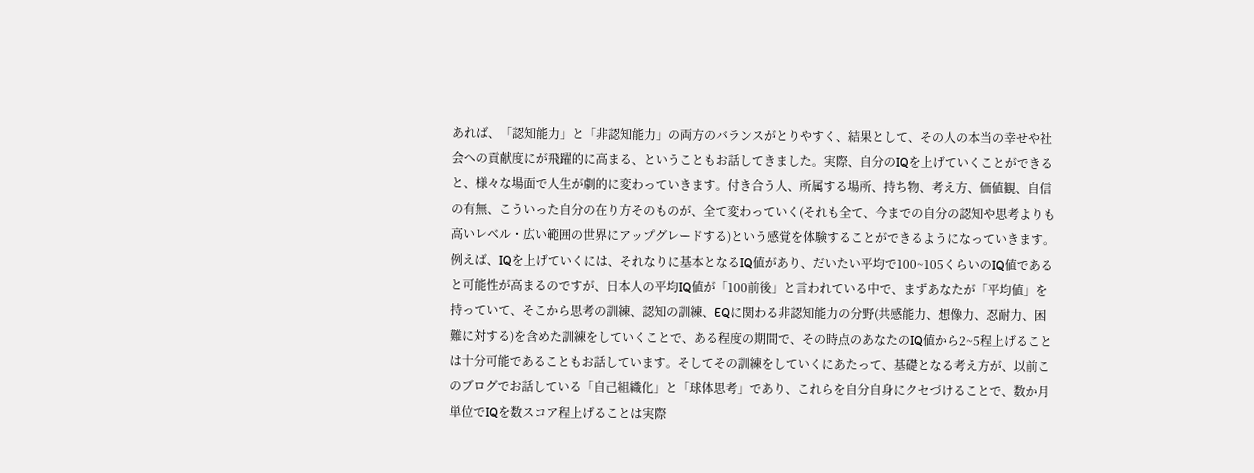あれば、「認知能力」と「非認知能力」の両方のバランスがとりやすく、結果として、その人の本当の幸せや社会への貢献度にが飛躍的に高まる、ということもお話してきました。実際、自分のIQを上げていくことができると、様々な場面で人生が劇的に変わっていきます。付き合う人、所属する場所、持ち物、考え方、価値観、自信の有無、こういった自分の在り方そのものが、全て変わっていく(それも全て、今までの自分の認知や思考よりも高いレベル・広い範囲の世界にアップグレードする)という感覚を体験することができるようになっていきます。例えば、IQを上げていくには、それなりに基本となるIQ値があり、だいたい平均で100~105くらいのIQ値であると可能性が高まるのですが、日本人の平均IQ値が「100前後」と言われている中で、まずあなたが「平均値」を持っていて、そこから思考の訓練、認知の訓練、EQに関わる非認知能力の分野(共感能力、想像力、忍耐力、困難に対する)を含めた訓練をしていくことで、ある程度の期間で、その時点のあなたのIQ値から2~5程上げることは十分可能であることもお話しています。そしてその訓練をしていくにあたって、基礎となる考え方が、以前このブログでお話している「自己組織化」と「球体思考」であり、これらを自分自身にクセづけることで、数か月単位でIQを数スコア程上げることは実際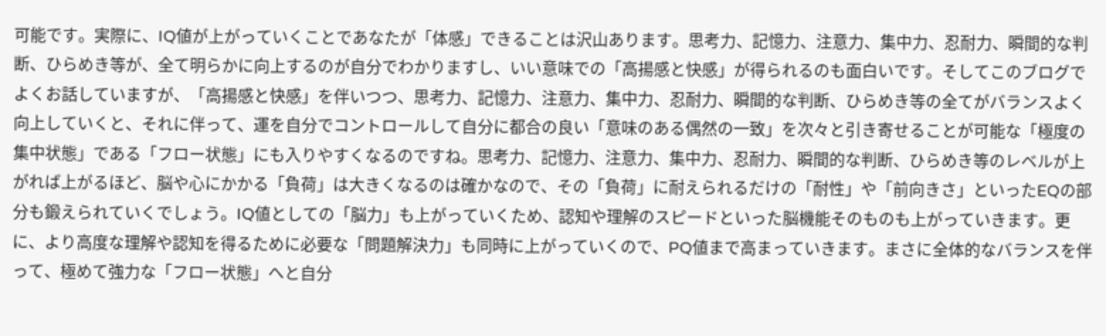可能です。実際に、IQ値が上がっていくことであなたが「体感」できることは沢山あります。思考力、記憶力、注意力、集中力、忍耐力、瞬間的な判断、ひらめき等が、全て明らかに向上するのが自分でわかりますし、いい意味での「高揚感と快感」が得られるのも面白いです。そしてこのブログでよくお話していますが、「高揚感と快感」を伴いつつ、思考力、記憶力、注意力、集中力、忍耐力、瞬間的な判断、ひらめき等の全てがバランスよく向上していくと、それに伴って、運を自分でコントロールして自分に都合の良い「意味のある偶然の一致」を次々と引き寄せることが可能な「極度の集中状態」である「フロー状態」にも入りやすくなるのですね。思考力、記憶力、注意力、集中力、忍耐力、瞬間的な判断、ひらめき等のレベルが上がれば上がるほど、脳や心にかかる「負荷」は大きくなるのは確かなので、その「負荷」に耐えられるだけの「耐性」や「前向きさ」といったEQの部分も鍛えられていくでしょう。IQ値としての「脳力」も上がっていくため、認知や理解のスピードといった脳機能そのものも上がっていきます。更に、より高度な理解や認知を得るために必要な「問題解決力」も同時に上がっていくので、PQ値まで高まっていきます。まさに全体的なバランスを伴って、極めて強力な「フロー状態」へと自分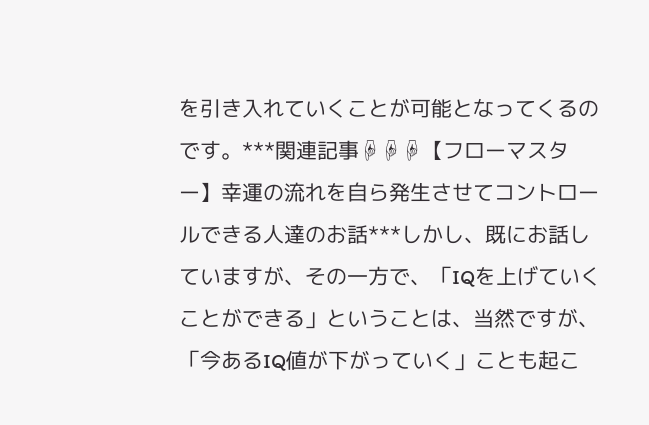を引き入れていくことが可能となってくるのです。***関連記事☟☟☟【フローマスター】幸運の流れを自ら発生させてコントロールできる人達のお話***しかし、既にお話していますが、その一方で、「IQを上げていくことができる」ということは、当然ですが、「今あるIQ値が下がっていく」ことも起こ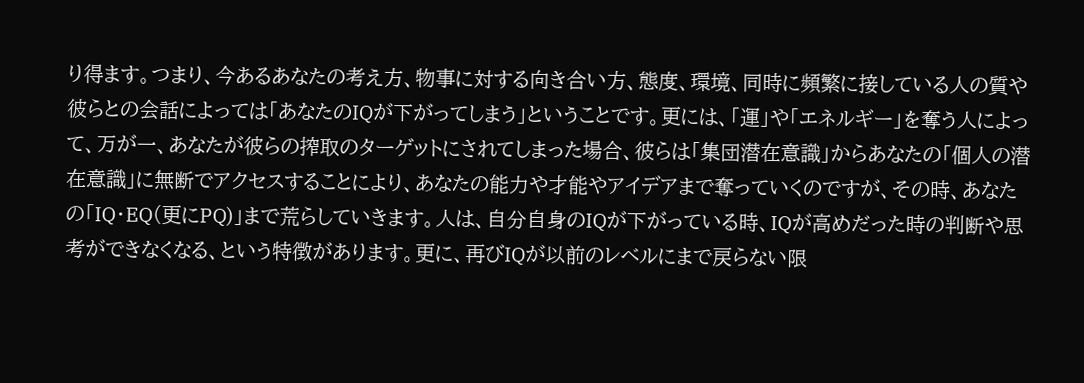り得ます。つまり、今あるあなたの考え方、物事に対する向き合い方、態度、環境、同時に頻繁に接している人の質や彼らとの会話によっては「あなたのIQが下がってしまう」ということです。更には、「運」や「エネルギー」を奪う人によって、万が一、あなたが彼らの搾取のターゲットにされてしまった場合、彼らは「集団潜在意識」からあなたの「個人の潜在意識」に無断でアクセスすることにより、あなたの能力や才能やアイデアまで奪っていくのですが、その時、あなたの「IQ・EQ(更にPQ)」まで荒らしていきます。人は、自分自身のIQが下がっている時、IQが高めだった時の判断や思考ができなくなる、という特徴があります。更に、再びIQが以前のレベルにまで戻らない限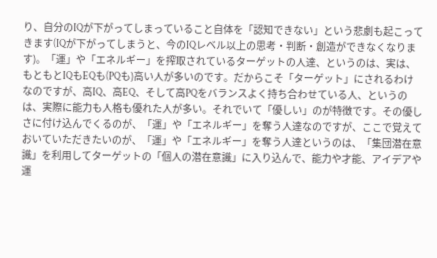り、自分のIQが下がってしまっていること自体を「認知できない」という悲劇も起こってきます(IQが下がってしまうと、今のIQレベル以上の思考・判断・創造ができなくなります)。「運」や「エネルギー」を搾取されているターゲットの人達、というのは、実は、もともとIQもEQも(PQも)高い人が多いのです。だからこそ「ターゲット」にされるわけなのですが、高IQ、高EQ、そして高PQをバランスよく持ち合わせている人、というのは、実際に能力も人格も優れた人が多い。それでいて「優しい」のが特徴です。その優しさに付け込んでくるのが、「運」や「エネルギー」を奪う人達なのですが、ここで覚えておいていただきたいのが、「運」や「エネルギー」を奪う人達というのは、「集団潜在意識」を利用してターゲットの「個人の潜在意識」に入り込んで、能力や才能、アイデアや運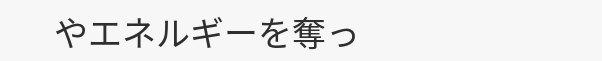やエネルギーを奪っ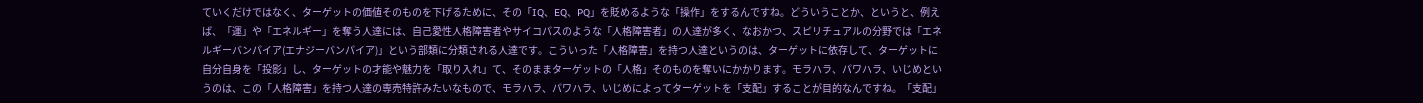ていくだけではなく、ターゲットの価値そのものを下げるために、その「IQ、EQ、PQ」を貶めるような「操作」をするんですね。どういうことか、というと、例えば、「運」や「エネルギー」を奪う人達には、自己愛性人格障害者やサイコパスのような「人格障害者」の人達が多く、なおかつ、スピリチュアルの分野では「エネルギーバンパイア(エナジーバンパイア)」という部類に分類される人達です。こういった「人格障害」を持つ人達というのは、ターゲットに依存して、ターゲットに自分自身を「投影」し、ターゲットの才能や魅力を「取り入れ」て、そのままターゲットの「人格」そのものを奪いにかかります。モラハラ、パワハラ、いじめというのは、この「人格障害」を持つ人達の専売特許みたいなもので、モラハラ、パワハラ、いじめによってターゲットを「支配」することが目的なんですね。「支配」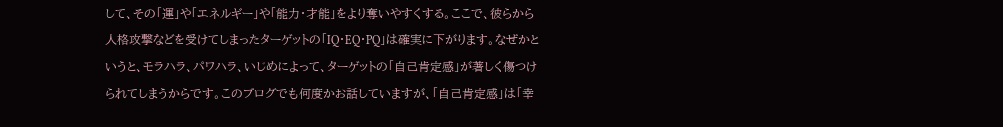して、その「運」や「エネルギー」や「能力・才能」をより奪いやすくする。ここで、彼らから人格攻撃などを受けてしまったターゲットの「IQ・EQ・PQ」は確実に下がります。なぜかというと、モラハラ、パワハラ、いじめによって、ターゲットの「自己肯定感」が著しく傷つけられてしまうからです。このブログでも何度かお話していますが、「自己肯定感」は「幸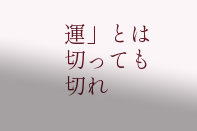運」とは切っても切れ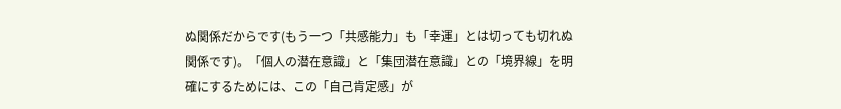ぬ関係だからです(もう一つ「共感能力」も「幸運」とは切っても切れぬ関係です)。「個人の潜在意識」と「集団潜在意識」との「境界線」を明確にするためには、この「自己肯定感」が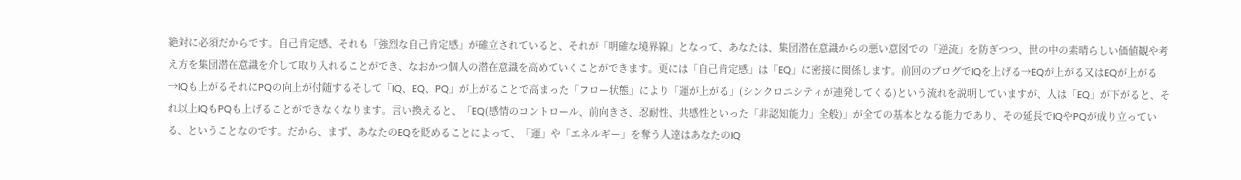絶対に必須だからです。自己肯定感、それも「強烈な自己肯定感」が確立されていると、それが「明確な境界線」となって、あなたは、集団潜在意識からの悪い意図での「逆流」を防ぎつつ、世の中の素晴らしい価値観や考え方を集団潜在意識を介して取り入れることができ、なおかつ個人の潜在意識を高めていくことができます。更には「自己肯定感」は「EQ」に密接に関係します。前回のブログでIQを上げる→EQが上がる又はEQが上がる→IQも上がるそれにPQの向上が付随するそして「IQ、EQ、PQ」が上がることで高まった「フロー状態」により「運が上がる」(シンクロニシティが連発してくる)という流れを説明していますが、人は「EQ」が下がると、それ以上IQもPQも上げることができなくなります。言い換えると、「EQ(感情のコントロール、前向きさ、忍耐性、共感性といった「非認知能力」全般)」が全ての基本となる能力であり、その延長でIQやPQが成り立っている、ということなのです。だから、まず、あなたのEQを貶めることによって、「運」や「エネルギー」を奪う人達はあなたのIQ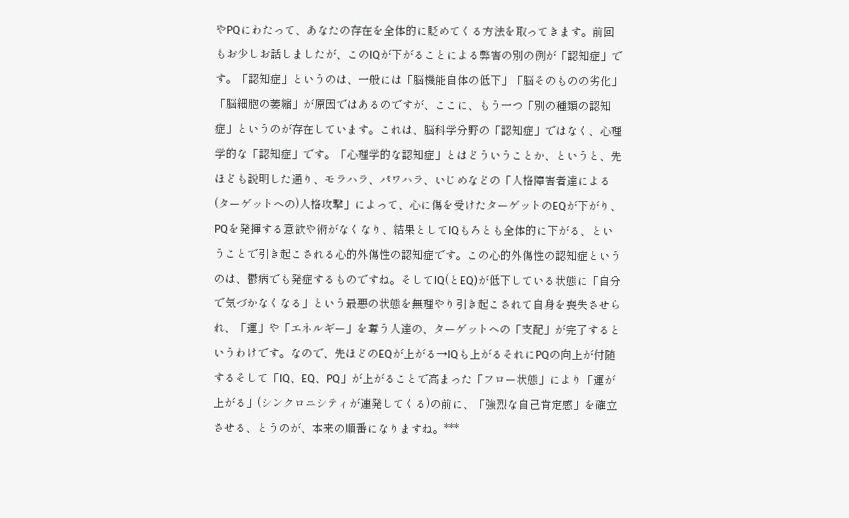やPQにわたって、あなたの存在を全体的に貶めてくる方法を取ってきます。前回もお少しお話しましたが、このIQが下がることによる弊害の別の例が「認知症」です。「認知症」というのは、一般には「脳機能自体の低下」「脳そのものの劣化」「脳細胞の萎縮」が原因ではあるのですが、ここに、もう一つ「別の種類の認知症」というのが存在しています。これは、脳科学分野の「認知症」ではなく、心理学的な「認知症」です。「心理学的な認知症」とはどういうことか、というと、先ほども説明した通り、モラハラ、パワハラ、いじめなどの「人格障害者達による(ターゲットへの)人格攻撃」によって、心に傷を受けたターゲットのEQが下がり、PQを発揮する意欲や術がなくなり、結果としてIQもろとも全体的に下がる、ということで引き起こされる心的外傷性の認知症です。この心的外傷性の認知症というのは、鬱病でも発症するものですね。そしてIQ(とEQ)が低下している状態に「自分で気づかなくなる」という最悪の状態を無理やり引き起こされて自身を喪失させられ、「運」や「エネルギー」を奪う人達の、ターゲットへの「支配」が完了するというわけです。なので、先ほどのEQが上がる→IQも上がるそれにPQの向上が付随するそして「IQ、EQ、PQ」が上がることで高まった「フロー状態」により「運が上がる」(シンクロニシティが連発してくる)の前に、「強烈な自己肯定感」を確立させる、とうのが、本来の順番になりますね。***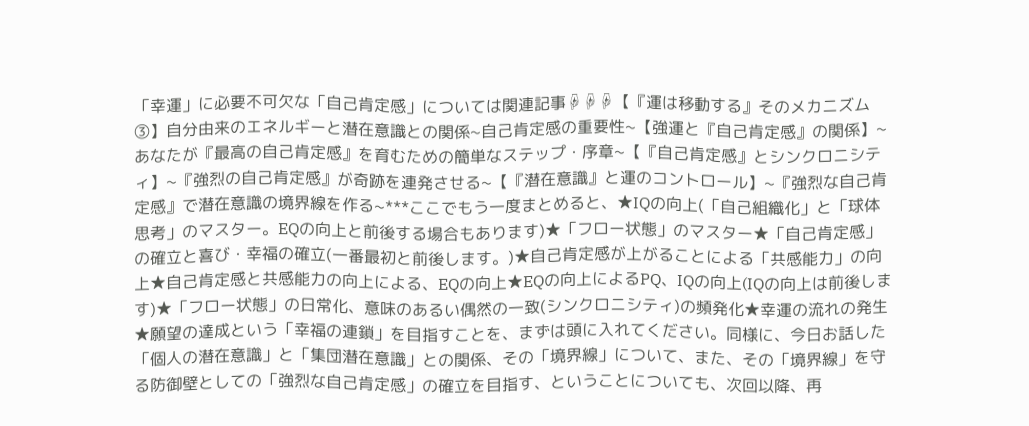「幸運」に必要不可欠な「自己肯定感」については関連記事☟☟☟【『運は移動する』そのメカニズム③】自分由来のエネルギーと潜在意識との関係~自己肯定感の重要性~【強運と『自己肯定感』の関係】~あなたが『最高の自己肯定感』を育むための簡単なステップ・序章~【『自己肯定感』とシンクロニシティ】~『強烈の自己肯定感』が奇跡を連発させる~【『潜在意識』と運のコントロール】~『強烈な自己肯定感』で潜在意識の境界線を作る~***ここでもう一度まとめると、★IQの向上(「自己組織化」と「球体思考」のマスター。EQの向上と前後する場合もあります)★「フロー状態」のマスター★「自己肯定感」の確立と喜び・幸福の確立(一番最初と前後します。)★自己肯定感が上がることによる「共感能力」の向上★自己肯定感と共感能力の向上による、EQの向上★EQの向上によるPQ、IQの向上(IQの向上は前後します)★「フロー状態」の日常化、意味のあるい偶然の一致(シンクロニシティ)の頻発化★幸運の流れの発生★願望の達成という「幸福の連鎖」を目指すことを、まずは頭に入れてください。同様に、今日お話した「個人の潜在意識」と「集団潜在意識」との関係、その「境界線」について、また、その「境界線」を守る防御壁としての「強烈な自己肯定感」の確立を目指す、ということについても、次回以降、再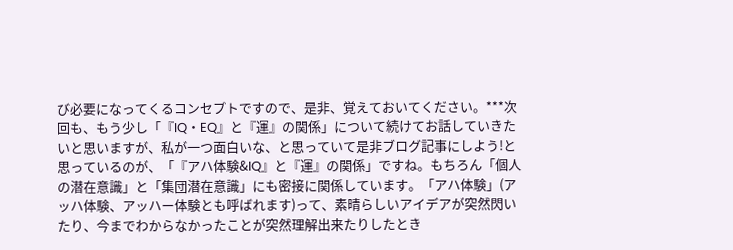び必要になってくるコンセプトですので、是非、覚えておいてください。***次回も、もう少し「『IQ・EQ』と『運』の関係」について続けてお話していきたいと思いますが、私が一つ面白いな、と思っていて是非ブログ記事にしよう!と思っているのが、「『アハ体験&IQ』と『運』の関係」ですね。もちろん「個人の潜在意識」と「集団潜在意識」にも密接に関係しています。「アハ体験」(アッハ体験、アッハー体験とも呼ばれます)って、素晴らしいアイデアが突然閃いたり、今までわからなかったことが突然理解出来たりしたとき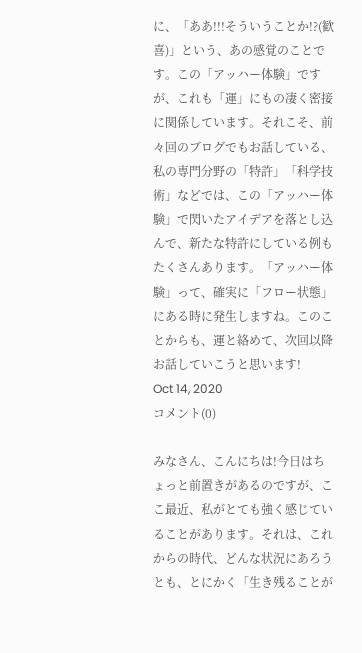に、「ああ!!!そういうことか!?(歓喜)」という、あの感覚のことです。この「アッハー体験」ですが、これも「運」にもの凄く密接に関係しています。それこそ、前々回のブログでもお話している、私の専門分野の「特許」「科学技術」などでは、この「アッハー体験」で閃いたアイデアを落とし込んで、新たな特許にしている例もたくさんあります。「アッハー体験」って、確実に「フロー状態」にある時に発生しますね。このことからも、運と絡めて、次回以降お話していこうと思います!
Oct 14, 2020
コメント(0)

みなさん、こんにちは!今日はちょっと前置きがあるのですが、ここ最近、私がとても強く感じていることがあります。それは、これからの時代、どんな状況にあろうとも、とにかく「生き残ることが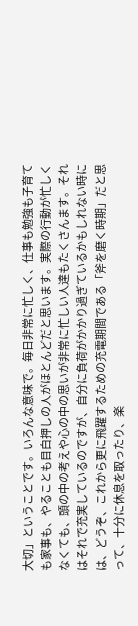大切」ということです。いろんな意味で。毎日非常に忙しく、仕事も勉強も子育ても家事も、やることも目白押しの人がほとんどだと思います。実際の行動が忙しくなくても、頭の中の考えや心の中の思いが非常に忙しい人達もたくさんます。それはそれで充実しているのですが、自分に負荷がかかり過ぎているかもしれない時には、どうぞ、これから更に飛躍するための充電期間である「斧を磨く時期」だと思って、十分に休息を取ったり、楽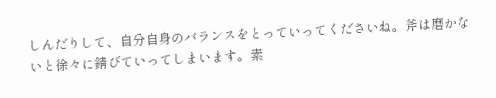しんだりして、自分自身のバランスをとっていってくださいね。斧は磨かないと徐々に錆びていってしまいます。素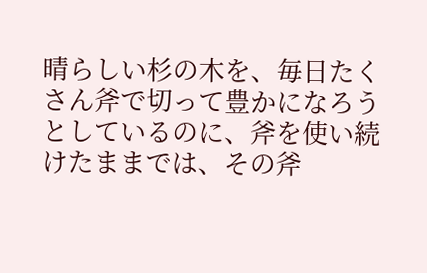晴らしい杉の木を、毎日たくさん斧で切って豊かになろうとしているのに、斧を使い続けたままでは、その斧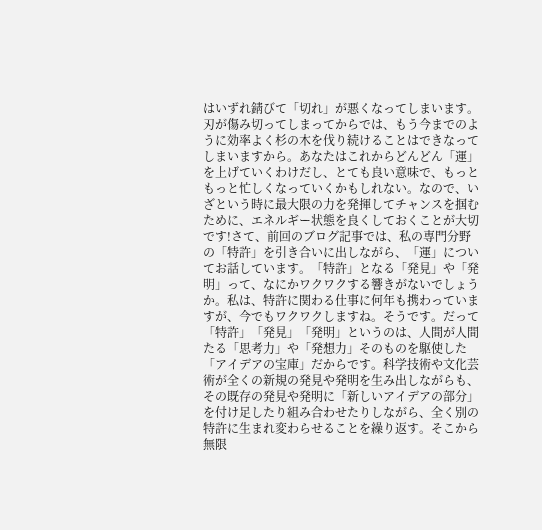はいずれ錆びて「切れ」が悪くなってしまいます。刃が傷み切ってしまってからでは、もう今までのように効率よく杉の木を伐り続けることはできなってしまいますから。あなたはこれからどんどん「運」を上げていくわけだし、とても良い意味で、もっともっと忙しくなっていくかもしれない。なので、いざという時に最大限の力を発揮してチャンスを掴むために、エネルギー状態を良くしておくことが大切です!さて、前回のブログ記事では、私の専門分野の「特許」を引き合いに出しながら、「運」についてお話しています。「特許」となる「発見」や「発明」って、なにかワクワクする響きがないでしょうか。私は、特許に関わる仕事に何年も携わっていますが、今でもワクワクしますね。そうです。だって「特許」「発見」「発明」というのは、人間が人間たる「思考力」や「発想力」そのものを駆使した「アイデアの宝庫」だからです。科学技術や文化芸術が全くの新規の発見や発明を生み出しながらも、その既存の発見や発明に「新しいアイデアの部分」を付け足したり組み合わせたりしながら、全く別の特許に生まれ変わらせることを繰り返す。そこから無限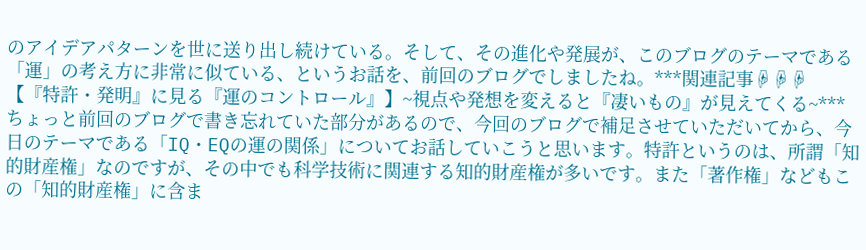のアイデアパターンを世に送り出し続けている。そして、その進化や発展が、このブログのテーマである「運」の考え方に非常に似ている、というお話を、前回のブログでしましたね。***関連記事☟☟☟【『特許・発明』に見る『運のコントロール』】~視点や発想を変えると『凄いもの』が見えてくる~***ちょっと前回のブログで書き忘れていた部分があるので、今回のブログで補足させていただいてから、今日のテーマである「IQ・EQの運の関係」についてお話していこうと思います。特許というのは、所謂「知的財産権」なのですが、その中でも科学技術に関連する知的財産権が多いです。また「著作権」などもこの「知的財産権」に含ま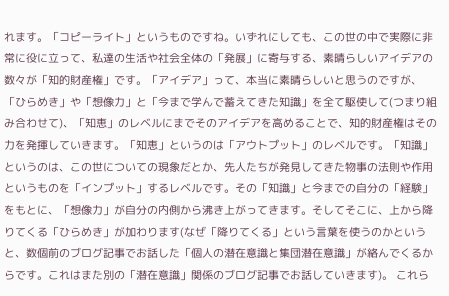れます。「コピーライト」というものですね。いずれにしても、この世の中で実際に非常に役に立って、私達の生活や社会全体の「発展」に寄与する、素晴らしいアイデアの数々が「知的財産権」です。「アイデア」って、本当に素晴らしいと思うのですが、「ひらめき」や「想像力」と「今まで学んで蓄えてきた知識」を全て駆使して(つまり組み合わせて)、「知恵」のレベルにまでそのアイデアを高めることで、知的財産権はその力を発揮していきます。「知恵」というのは「アウトプット」のレベルです。「知識」というのは、この世についての現象だとか、先人たちが発見してきた物事の法則や作用というものを「インプット」するレベルです。その「知識」と今までの自分の「経験」をもとに、「想像力」が自分の内側から沸き上がってきます。そしてそこに、上から降りてくる「ひらめき」が加わります(なぜ「降りてくる」という言葉を使うのかというと、数個前のブログ記事でお話した「個人の潜在意識と集団潜在意識」が絡んでくるからです。これはまた別の「潜在意識」関係のブログ記事でお話していきます)。 これら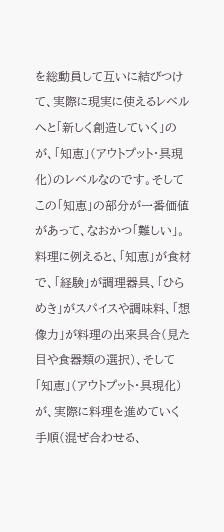を総動員して互いに結びつけて、実際に現実に使えるレベルへと「新しく創造していく」のが、「知恵」(アウトプット・具現化)のレベルなのです。そしてこの「知恵」の部分が一番価値があって、なおかつ「難しい」。料理に例えると、「知恵」が食材で、「経験」が調理器具、「ひらめき」がスパイスや調味料、「想像力」が料理の出来具合(見た目や食器類の選択)、そして「知恵」(アウトプット・具現化)が、実際に料理を進めていく手順(混ぜ合わせる、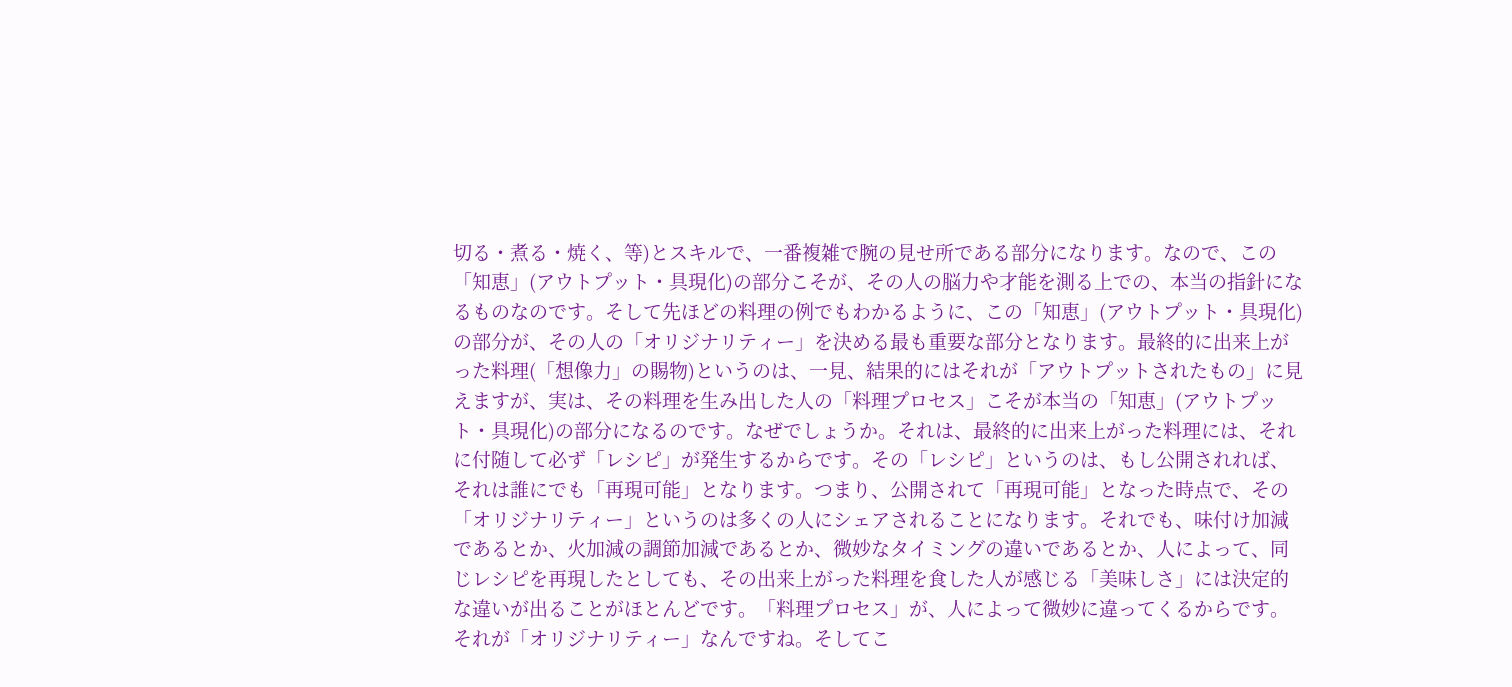切る・煮る・焼く、等)とスキルで、一番複雑で腕の見せ所である部分になります。なので、この「知恵」(アウトプット・具現化)の部分こそが、その人の脳力や才能を測る上での、本当の指針になるものなのです。そして先ほどの料理の例でもわかるように、この「知恵」(アウトプット・具現化)の部分が、その人の「オリジナリティー」を決める最も重要な部分となります。最終的に出来上がった料理(「想像力」の賜物)というのは、一見、結果的にはそれが「アウトプットされたもの」に見えますが、実は、その料理を生み出した人の「料理プロセス」こそが本当の「知恵」(アウトプット・具現化)の部分になるのです。なぜでしょうか。それは、最終的に出来上がった料理には、それに付随して必ず「レシピ」が発生するからです。その「レシピ」というのは、もし公開されれば、それは誰にでも「再現可能」となります。つまり、公開されて「再現可能」となった時点で、その「オリジナリティー」というのは多くの人にシェアされることになります。それでも、味付け加減であるとか、火加減の調節加減であるとか、微妙なタイミングの違いであるとか、人によって、同じレシピを再現したとしても、その出来上がった料理を食した人が感じる「美味しさ」には決定的な違いが出ることがほとんどです。「料理プロセス」が、人によって微妙に違ってくるからです。それが「オリジナリティー」なんですね。そしてこ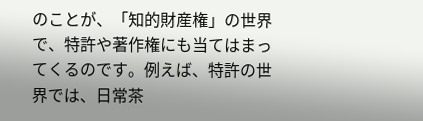のことが、「知的財産権」の世界で、特許や著作権にも当てはまってくるのです。例えば、特許の世界では、日常茶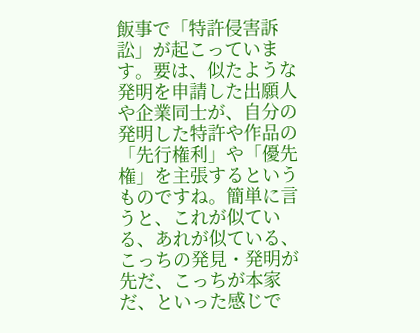飯事で「特許侵害訴訟」が起こっています。要は、似たような発明を申請した出願人や企業同士が、自分の発明した特許や作品の「先行権利」や「優先権」を主張するというものですね。簡単に言うと、これが似ている、あれが似ている、こっちの発見・発明が先だ、こっちが本家だ、といった感じで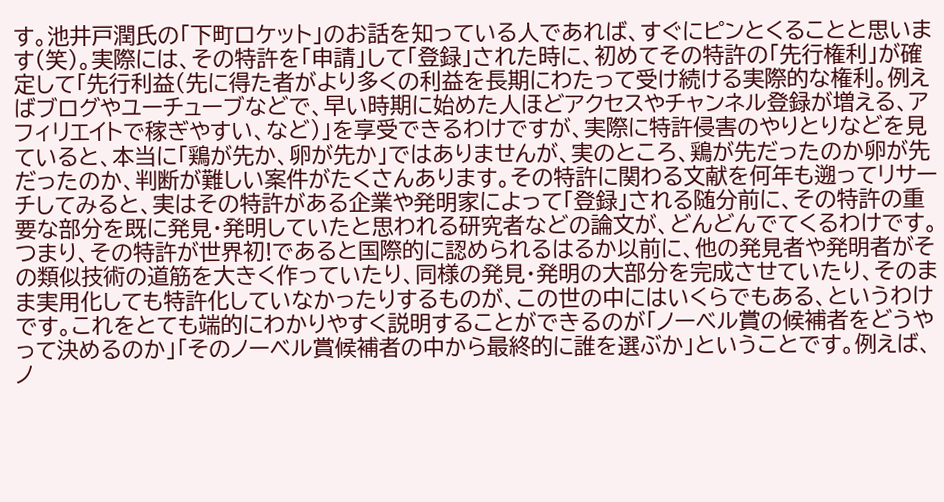す。池井戸潤氏の「下町ロケット」のお話を知っている人であれば、すぐにピンとくることと思います(笑)。実際には、その特許を「申請」して「登録」された時に、初めてその特許の「先行権利」が確定して「先行利益(先に得た者がより多くの利益を長期にわたって受け続ける実際的な権利。例えばブログやユーチューブなどで、早い時期に始めた人ほどアクセスやチャンネル登録が増える、アフィリエイトで稼ぎやすい、など)」を享受できるわけですが、実際に特許侵害のやりとりなどを見ていると、本当に「鶏が先か、卵が先か」ではありませんが、実のところ、鶏が先だったのか卵が先だったのか、判断が難しい案件がたくさんあります。その特許に関わる文献を何年も遡ってリサーチしてみると、実はその特許がある企業や発明家によって「登録」される随分前に、その特許の重要な部分を既に発見・発明していたと思われる研究者などの論文が、どんどんでてくるわけです。つまり、その特許が世界初!であると国際的に認められるはるか以前に、他の発見者や発明者がその類似技術の道筋を大きく作っていたり、同様の発見・発明の大部分を完成させていたり、そのまま実用化しても特許化していなかったりするものが、この世の中にはいくらでもある、というわけです。これをとても端的にわかりやすく説明することができるのが「ノーベル賞の候補者をどうやって決めるのか」「そのノーベル賞候補者の中から最終的に誰を選ぶか」ということです。例えば、ノ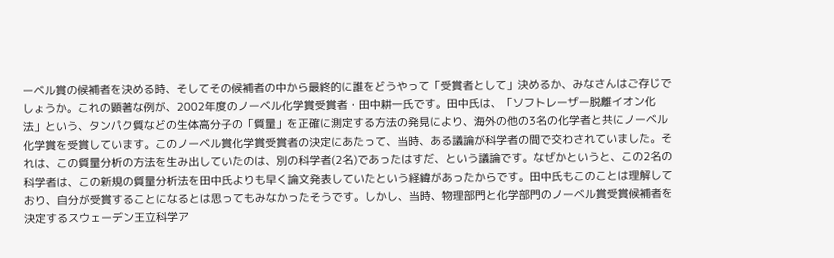ーベル賞の候補者を決める時、そしてその候補者の中から最終的に誰をどうやって「受賞者として」決めるか、みなさんはご存じでしょうか。これの顕著な例が、2002年度のノーベル化学賞受賞者・田中耕一氏です。田中氏は、「ソフトレーザー脱離イオン化法」という、タンパク質などの生体高分子の「質量」を正確に測定する方法の発見により、海外の他の3名の化学者と共にノーベル化学賞を受賞しています。このノーベル賞化学賞受賞者の決定にあたって、当時、ある議論が科学者の間で交わされていました。それは、この質量分析の方法を生み出していたのは、別の科学者(2名)であったはすだ、という議論です。なぜかというと、この2名の科学者は、この新規の質量分析法を田中氏よりも早く論文発表していたという経緯があったからです。田中氏もこのことは理解しており、自分が受賞することになるとは思ってもみなかったそうです。しかし、当時、物理部門と化学部門のノーベル賞受賞候補者を決定するスウェーデン王立科学ア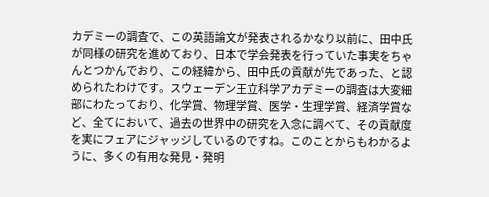カデミーの調査で、この英語論文が発表されるかなり以前に、田中氏が同様の研究を進めており、日本で学会発表を行っていた事実をちゃんとつかんでおり、この経緯から、田中氏の貢献が先であった、と認められたわけです。スウェーデン王立科学アカデミーの調査は大変細部にわたっており、化学賞、物理学賞、医学・生理学賞、経済学賞など、全てにおいて、過去の世界中の研究を入念に調べて、その貢献度を実にフェアにジャッジしているのですね。このことからもわかるように、多くの有用な発見・発明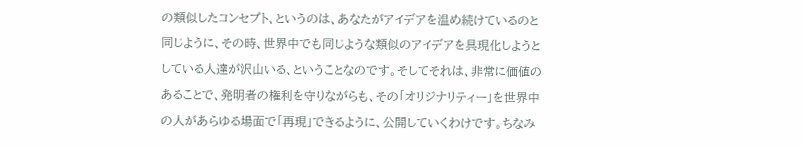の類似したコンセプト、というのは、あなたがアイデアを温め続けているのと同じように、その時、世界中でも同じような類似のアイデアを具現化しようとしている人達が沢山いる、ということなのです。そしてそれは、非常に価値のあることで、発明者の権利を守りながらも、その「オリジナリティー」を世界中の人があらゆる場面で「再現」できるように、公開していくわけです。ちなみ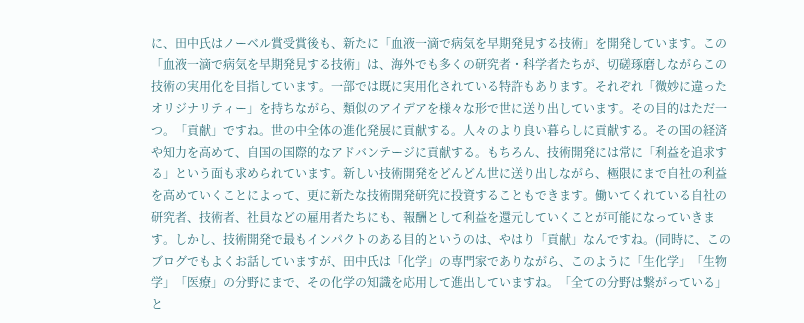に、田中氏はノーベル賞受賞後も、新たに「血液一滴で病気を早期発見する技術」を開発しています。この「血液一滴で病気を早期発見する技術」は、海外でも多くの研究者・科学者たちが、切磋琢磨しながらこの技術の実用化を目指しています。一部では既に実用化されている特許もあります。それぞれ「微妙に違ったオリジナリティー」を持ちながら、類似のアイデアを様々な形で世に送り出しています。その目的はただ一つ。「貢献」ですね。世の中全体の進化発展に貢献する。人々のより良い暮らしに貢献する。その国の経済や知力を高めて、自国の国際的なアドバンテージに貢献する。もちろん、技術開発には常に「利益を追求する」という面も求められています。新しい技術開発をどんどん世に送り出しながら、極限にまで自社の利益を高めていくことによって、更に新たな技術開発研究に投資することもできます。働いてくれている自社の研究者、技術者、社員などの雇用者たちにも、報酬として利益を還元していくことが可能になっていきます。しかし、技術開発で最もインパクトのある目的というのは、やはり「貢献」なんですね。(同時に、このブログでもよくお話していますが、田中氏は「化学」の専門家でありながら、このように「生化学」「生物学」「医療」の分野にまで、その化学の知識を応用して進出していますね。「全ての分野は繋がっている」と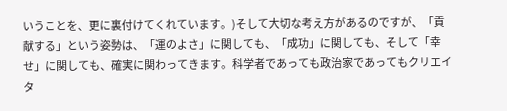いうことを、更に裏付けてくれています。)そして大切な考え方があるのですが、「貢献する」という姿勢は、「運のよさ」に関しても、「成功」に関しても、そして「幸せ」に関しても、確実に関わってきます。科学者であっても政治家であってもクリエイタ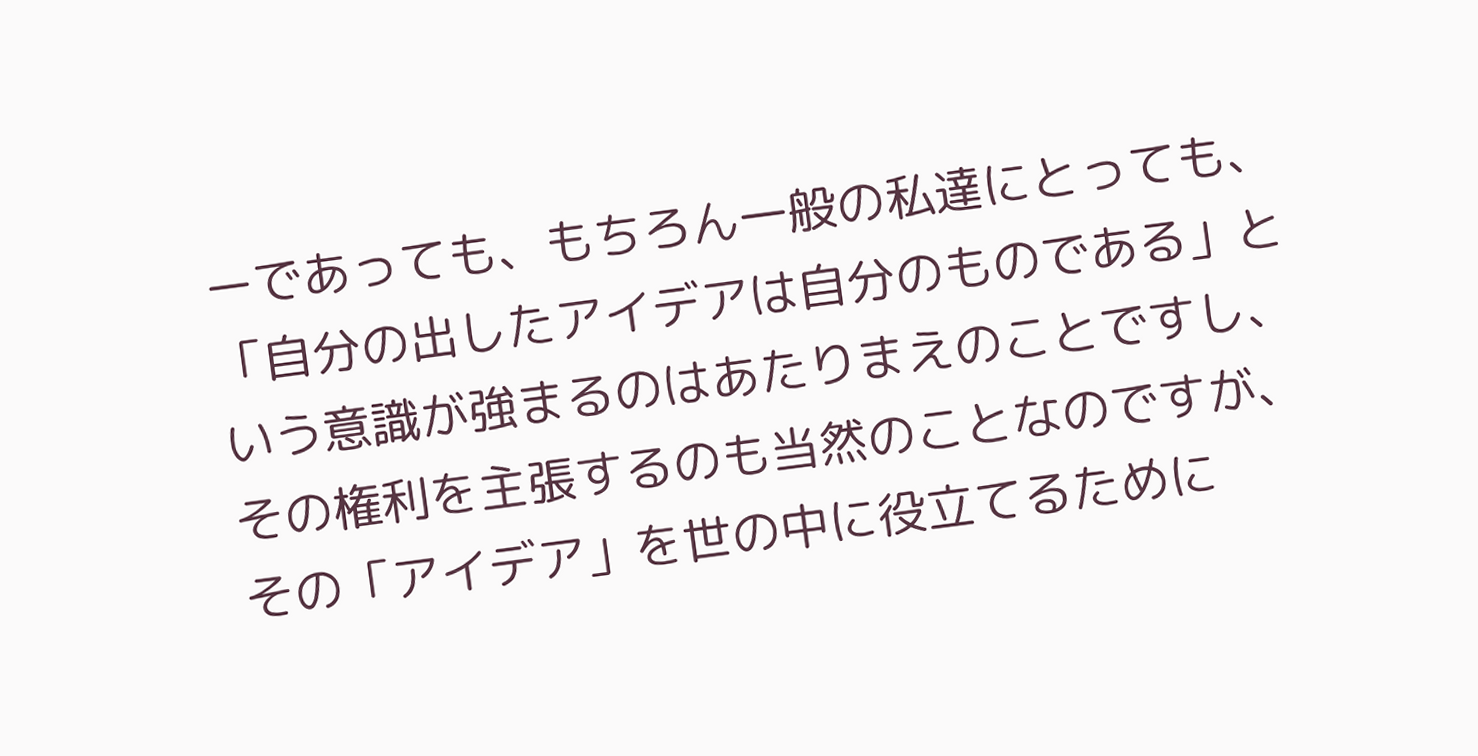ーであっても、もちろん一般の私達にとっても、「自分の出したアイデアは自分のものである」という意識が強まるのはあたりまえのことですし、その権利を主張するのも当然のことなのですが、その「アイデア」を世の中に役立てるために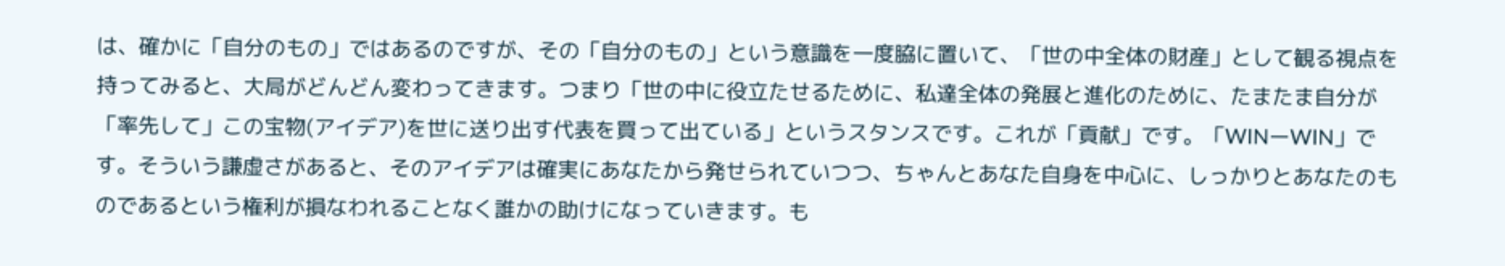は、確かに「自分のもの」ではあるのですが、その「自分のもの」という意識を一度脇に置いて、「世の中全体の財産」として観る視点を持ってみると、大局がどんどん変わってきます。つまり「世の中に役立たせるために、私達全体の発展と進化のために、たまたま自分が「率先して」この宝物(アイデア)を世に送り出す代表を買って出ている」というスタンスです。これが「貢献」です。「WINーWIN」です。そういう謙虚さがあると、そのアイデアは確実にあなたから発せられていつつ、ちゃんとあなた自身を中心に、しっかりとあなたのものであるという権利が損なわれることなく誰かの助けになっていきます。も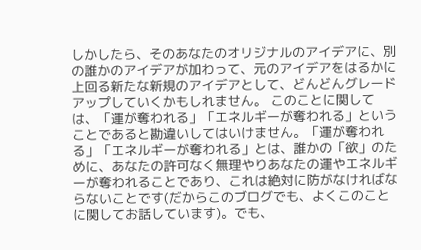しかしたら、そのあなたのオリジナルのアイデアに、別の誰かのアイデアが加わって、元のアイデアをはるかに上回る新たな新規のアイデアとして、どんどんグレードアップしていくかもしれません。 このことに関しては、「運が奪われる」「エネルギーが奪われる」ということであると勘違いしてはいけません。「運が奪われる」「エネルギーが奪われる」とは、誰かの「欲」のために、あなたの許可なく無理やりあなたの運やエネルギーが奪われることであり、これは絶対に防がなければならないことです(だからこのブログでも、よくこのことに関してお話しています)。でも、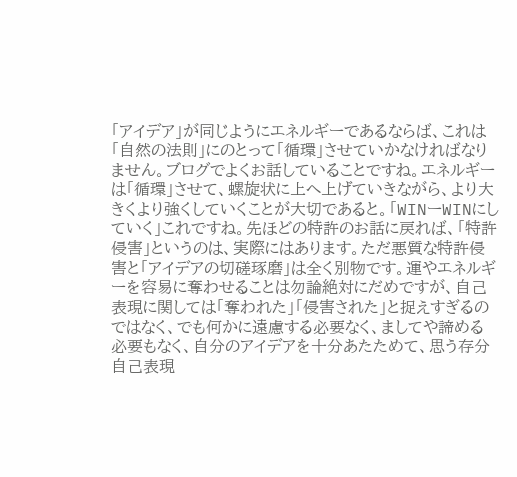「アイデア」が同じようにエネルギーであるならば、これは「自然の法則」にのとって「循環」させていかなければなりません。ブログでよくお話していることですね。エネルギーは「循環」させて、螺旋状に上へ上げていきながら、より大きくより強くしていくことが大切であると。「WINーWINにしていく」これですね。先ほどの特許のお話に戻れば、「特許侵害」というのは、実際にはあります。ただ悪質な特許侵害と「アイデアの切磋琢磨」は全く別物です。運やエネルギーを容易に奪わせることは勿論絶対にだめですが、自己表現に関しては「奪われた」「侵害された」と捉えすぎるのではなく、でも何かに遠慮する必要なく、ましてや諦める必要もなく、自分のアイデアを十分あたためて、思う存分自己表現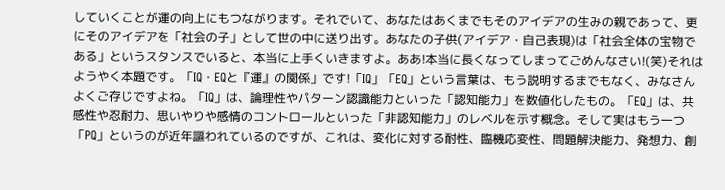していくことが運の向上にもつながります。それでいて、あなたはあくまでもそのアイデアの生みの親であって、更にそのアイデアを「社会の子」として世の中に送り出す。あなたの子供(アイデア・自己表現)は「社会全体の宝物である」というスタンスでいると、本当に上手くいきますよ。ああ!本当に長くなってしまってごめんなさい!(笑)それはようやく本題です。「IQ・EQと『運』の関係」です!「IQ」「EQ」という言葉は、もう説明するまでもなく、みなさんよくご存じですよね。「IQ」は、論理性やパターン認識能力といった「認知能力」を数値化したもの。「EQ」は、共感性や忍耐力、思いやりや感情のコントロールといった「非認知能力」のレベルを示す概念。そして実はもう一つ「PQ」というのが近年謳われているのですが、これは、変化に対する耐性、臨機応変性、問題解決能力、発想力、創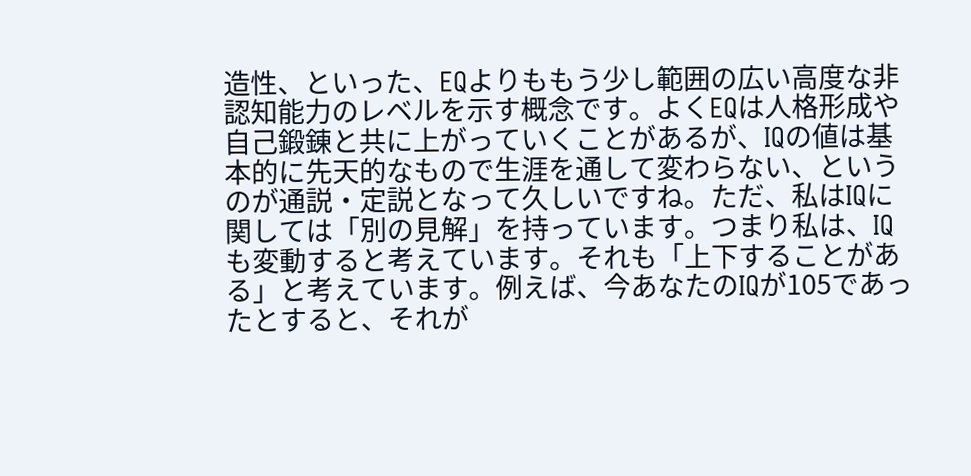造性、といった、EQよりももう少し範囲の広い高度な非認知能力のレベルを示す概念です。よくEQは人格形成や自己鍛錬と共に上がっていくことがあるが、IQの値は基本的に先天的なもので生涯を通して変わらない、というのが通説・定説となって久しいですね。ただ、私はIQに関しては「別の見解」を持っています。つまり私は、IQも変動すると考えています。それも「上下することがある」と考えています。例えば、今あなたのIQが105であったとすると、それが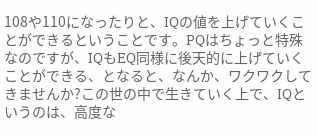108や110になったりと、IQの値を上げていくことができるということです。PQはちょっと特殊なのですが、IQもEQ同様に後天的に上げていくことができる、となると、なんか、ワクワクしてきませんか?この世の中で生きていく上で、IQというのは、高度な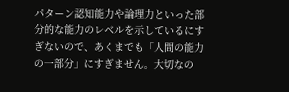パターン認知能力や論理力といった部分的な能力のレベルを示しているにすぎないので、あくまでも「人間の能力の一部分」にすぎません。大切なの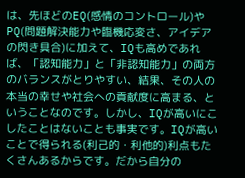は、先ほどのEQ(感情のコントロール)やPQ(問題解決能力や臨機応変さ、アイデアの閃き具合)に加えて、IQも高めであれば、「認知能力」と「非認知能力」の両方のバランスがとりやすい、結果、その人の本当の幸せや社会への貢献度に高まる、ということなのです。しかし、IQが高いにこしたことはないことも事実です。IQが高いことで得られる(利己的・利他的)利点もたくさんあるからです。だから自分の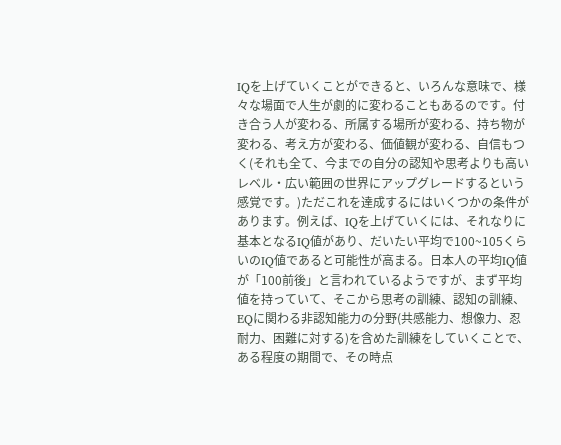IQを上げていくことができると、いろんな意味で、様々な場面で人生が劇的に変わることもあるのです。付き合う人が変わる、所属する場所が変わる、持ち物が変わる、考え方が変わる、価値観が変わる、自信もつく(それも全て、今までの自分の認知や思考よりも高いレベル・広い範囲の世界にアップグレードするという感覚です。)ただこれを達成するにはいくつかの条件があります。例えば、IQを上げていくには、それなりに基本となるIQ値があり、だいたい平均で100~105くらいのIQ値であると可能性が高まる。日本人の平均IQ値が「100前後」と言われているようですが、まず平均値を持っていて、そこから思考の訓練、認知の訓練、EQに関わる非認知能力の分野(共感能力、想像力、忍耐力、困難に対する)を含めた訓練をしていくことで、ある程度の期間で、その時点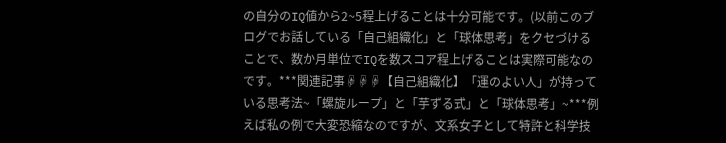の自分のIQ値から2~5程上げることは十分可能です。(以前このブログでお話している「自己組織化」と「球体思考」をクセづけることで、数か月単位でIQを数スコア程上げることは実際可能なのです。***関連記事☟☟☟【自己組織化】「運のよい人」が持っている思考法~「螺旋ループ」と「芋ずる式」と「球体思考」~***例えば私の例で大変恐縮なのですが、文系女子として特許と科学技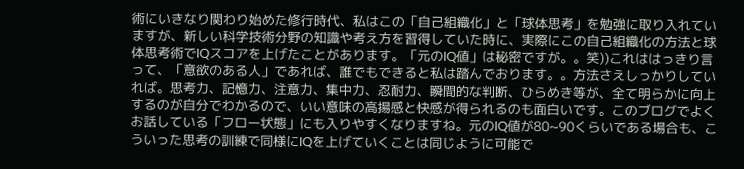術にいきなり関わり始めた修行時代、私はこの「自己組織化」と「球体思考」を勉強に取り入れていますが、新しい科学技術分野の知識や考え方を習得していた時に、実際にこの自己組織化の方法と球体思考術でIQスコアを上げたことがあります。「元のIQ値」は秘密ですが。。笑))これははっきり言って、「意欲のある人」であれば、誰でもできると私は踏んでおります。。方法さえしっかりしていれば。思考力、記憶力、注意力、集中力、忍耐力、瞬間的な判断、ひらめき等が、全て明らかに向上するのが自分でわかるので、いい意味の高揚感と快感が得られるのも面白いです。このブログでよくお話している「フロー状態」にも入りやすくなりますね。元のIQ値が80~90くらいである場合も、こういった思考の訓練で同様にIQを上げていくことは同じように可能で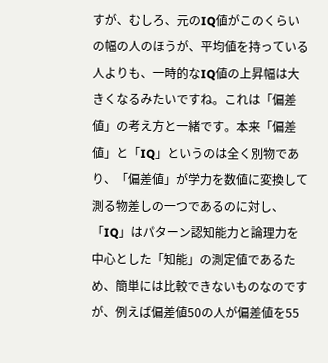すが、むしろ、元のIQ値がこのくらいの幅の人のほうが、平均値を持っている人よりも、一時的なIQ値の上昇幅は大きくなるみたいですね。これは「偏差値」の考え方と一緒です。本来「偏差値」と「IQ」というのは全く別物であり、「偏差値」が学力を数値に変換して測る物差しの一つであるのに対し、「IQ」はパターン認知能力と論理力を中心とした「知能」の測定値であるため、簡単には比較できないものなのですが、例えば偏差値50の人が偏差値を55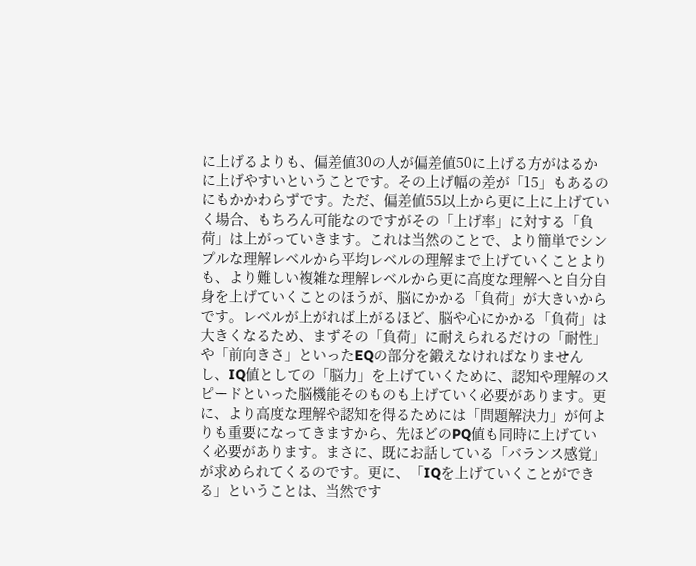に上げるよりも、偏差値30の人が偏差値50に上げる方がはるかに上げやすいということです。その上げ幅の差が「15」もあるのにもかかわらずです。ただ、偏差値55以上から更に上に上げていく場合、もちろん可能なのですがその「上げ率」に対する「負荷」は上がっていきます。これは当然のことで、より簡単でシンプルな理解レベルから平均レベルの理解まで上げていくことよりも、より難しい複雑な理解レベルから更に高度な理解へと自分自身を上げていくことのほうが、脳にかかる「負荷」が大きいからです。レベルが上がれば上がるほど、脳や心にかかる「負荷」は大きくなるため、まずその「負荷」に耐えられるだけの「耐性」や「前向きさ」といったEQの部分を鍛えなければなりませんし、IQ値としての「脳力」を上げていくために、認知や理解のスピードといった脳機能そのものも上げていく必要があります。更に、より高度な理解や認知を得るためには「問題解決力」が何よりも重要になってきますから、先ほどのPQ値も同時に上げていく必要があります。まさに、既にお話している「バランス感覚」が求められてくるのです。更に、「IQを上げていくことができる」ということは、当然です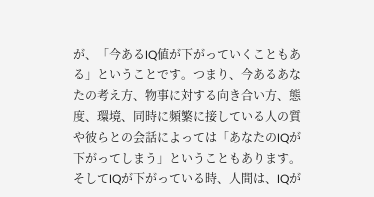が、「今あるIQ値が下がっていくこともある」ということです。つまり、今あるあなたの考え方、物事に対する向き合い方、態度、環境、同時に頻繁に接している人の質や彼らとの会話によっては「あなたのIQが下がってしまう」ということもあります。そしてIQが下がっている時、人間は、IQが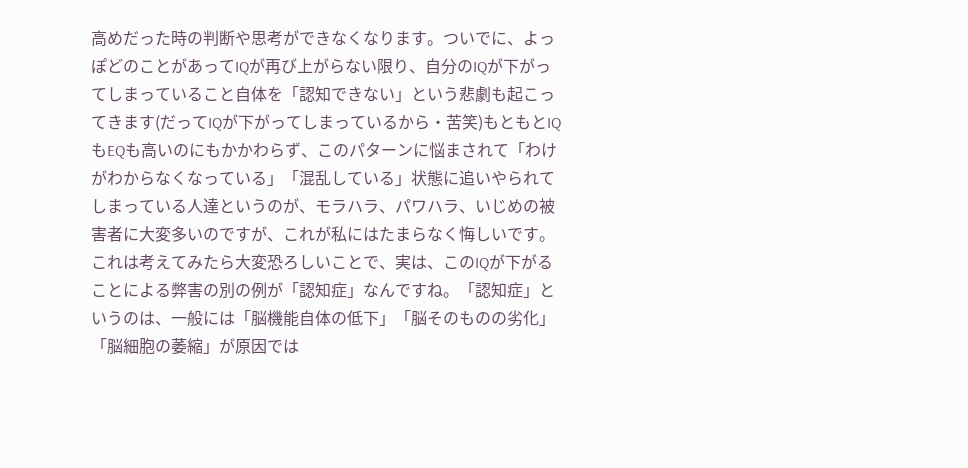高めだった時の判断や思考ができなくなります。ついでに、よっぽどのことがあってIQが再び上がらない限り、自分のIQが下がってしまっていること自体を「認知できない」という悲劇も起こってきます(だってIQが下がってしまっているから・苦笑)もともとIQもEQも高いのにもかかわらず、このパターンに悩まされて「わけがわからなくなっている」「混乱している」状態に追いやられてしまっている人達というのが、モラハラ、パワハラ、いじめの被害者に大変多いのですが、これが私にはたまらなく悔しいです。これは考えてみたら大変恐ろしいことで、実は、このIQが下がることによる弊害の別の例が「認知症」なんですね。「認知症」というのは、一般には「脳機能自体の低下」「脳そのものの劣化」「脳細胞の萎縮」が原因では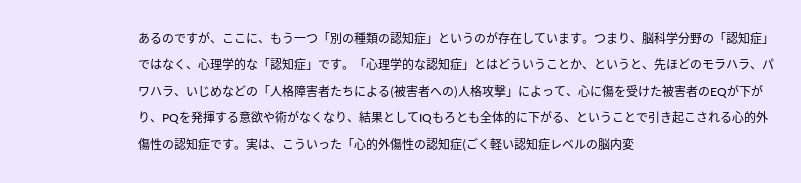あるのですが、ここに、もう一つ「別の種類の認知症」というのが存在しています。つまり、脳科学分野の「認知症」ではなく、心理学的な「認知症」です。「心理学的な認知症」とはどういうことか、というと、先ほどのモラハラ、パワハラ、いじめなどの「人格障害者たちによる(被害者への)人格攻撃」によって、心に傷を受けた被害者のEQが下がり、PQを発揮する意欲や術がなくなり、結果としてIQもろとも全体的に下がる、ということで引き起こされる心的外傷性の認知症です。実は、こういった「心的外傷性の認知症(ごく軽い認知症レベルの脳内変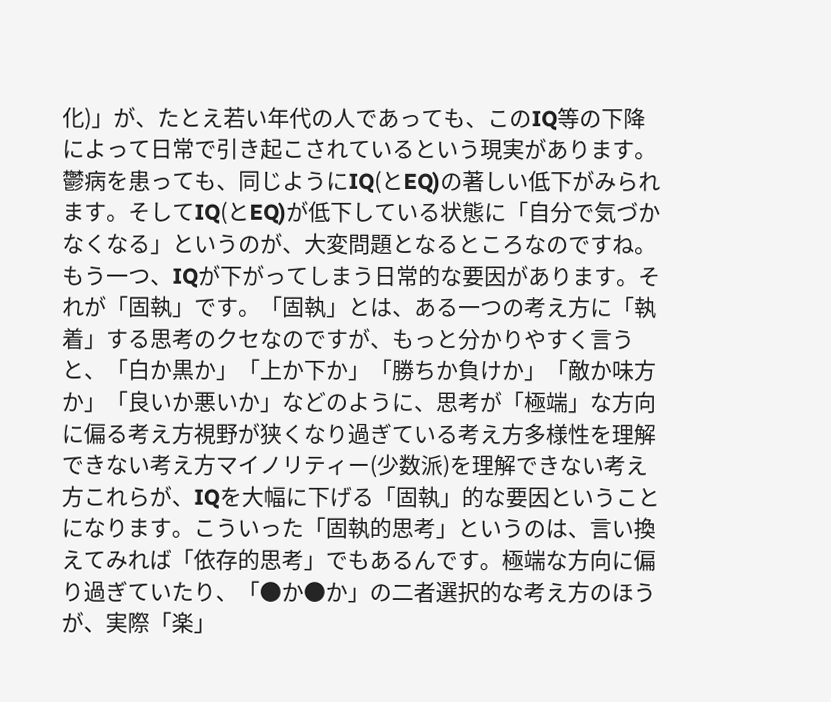化)」が、たとえ若い年代の人であっても、このIQ等の下降によって日常で引き起こされているという現実があります。鬱病を患っても、同じようにIQ(とEQ)の著しい低下がみられます。そしてIQ(とEQ)が低下している状態に「自分で気づかなくなる」というのが、大変問題となるところなのですね。もう一つ、IQが下がってしまう日常的な要因があります。それが「固執」です。「固執」とは、ある一つの考え方に「執着」する思考のクセなのですが、もっと分かりやすく言うと、「白か黒か」「上か下か」「勝ちか負けか」「敵か味方か」「良いか悪いか」などのように、思考が「極端」な方向に偏る考え方視野が狭くなり過ぎている考え方多様性を理解できない考え方マイノリティー(少数派)を理解できない考え方これらが、IQを大幅に下げる「固執」的な要因ということになります。こういった「固執的思考」というのは、言い換えてみれば「依存的思考」でもあるんです。極端な方向に偏り過ぎていたり、「●か●か」の二者選択的な考え方のほうが、実際「楽」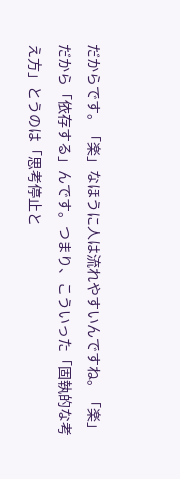だからです。「楽」なほうに人は流れやすいんですね。「楽」だから「依存する」んです。つまり、こういった「固執的な考え方」とうのは「思考停止と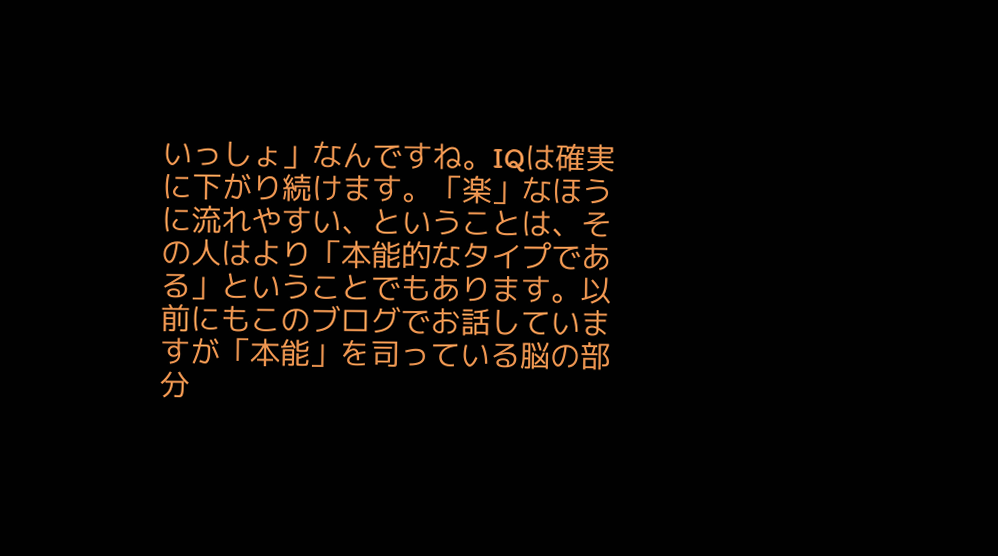いっしょ」なんですね。IQは確実に下がり続けます。「楽」なほうに流れやすい、ということは、その人はより「本能的なタイプである」ということでもあります。以前にもこのブログでお話していますが「本能」を司っている脳の部分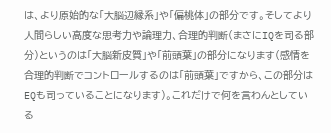は、より原始的な「大脳辺縁系」や「偏桃体」の部分です。そしてより人間らしい高度な思考力や論理力、合理的判断(まさにIQを司る部分)というのは「大脳新皮質」や「前頭葉」の部分になります(感情を合理的判断でコントロールするのは「前頭葉」ですから、この部分はEQも司っていることになります)。これだけで何を言わんとしている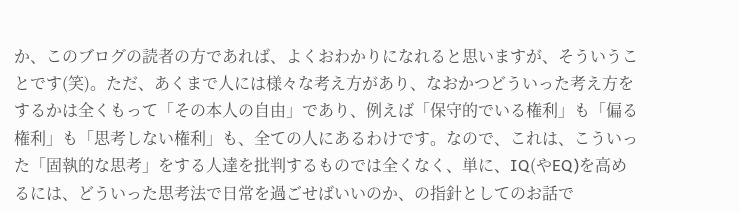か、このブログの読者の方であれば、よくおわかりになれると思いますが、そういうことです(笑)。ただ、あくまで人には様々な考え方があり、なおかつどういった考え方をするかは全くもって「その本人の自由」であり、例えば「保守的でいる権利」も「偏る権利」も「思考しない権利」も、全ての人にあるわけです。なので、これは、こういった「固執的な思考」をする人達を批判するものでは全くなく、単に、IQ(やEQ)を高めるには、どういった思考法で日常を過ごせばいいのか、の指針としてのお話で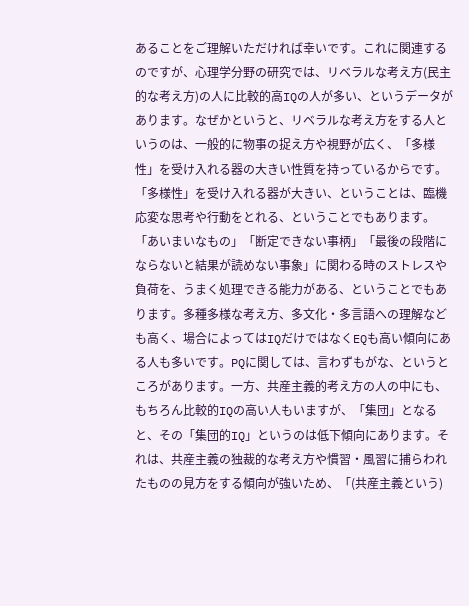あることをご理解いただければ幸いです。これに関連するのですが、心理学分野の研究では、リベラルな考え方(民主的な考え方)の人に比較的高IQの人が多い、というデータがあります。なぜかというと、リベラルな考え方をする人というのは、一般的に物事の捉え方や視野が広く、「多様性」を受け入れる器の大きい性質を持っているからです。「多様性」を受け入れる器が大きい、ということは、臨機応変な思考や行動をとれる、ということでもあります。「あいまいなもの」「断定できない事柄」「最後の段階にならないと結果が読めない事象」に関わる時のストレスや負荷を、うまく処理できる能力がある、ということでもあります。多種多様な考え方、多文化・多言語への理解なども高く、場合によってはIQだけではなくEQも高い傾向にある人も多いです。PQに関しては、言わずもがな、というところがあります。一方、共産主義的考え方の人の中にも、もちろん比較的IQの高い人もいますが、「集団」となると、その「集団的IQ」というのは低下傾向にあります。それは、共産主義の独裁的な考え方や慣習・風習に捕らわれたものの見方をする傾向が強いため、「(共産主義という)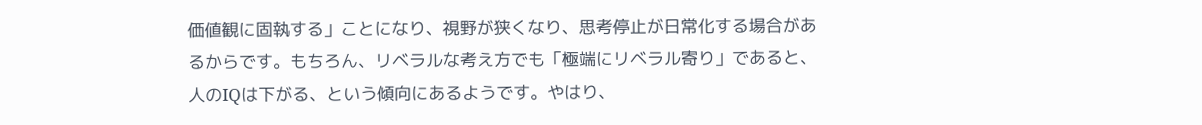価値観に固執する」ことになり、視野が狭くなり、思考停止が日常化する場合があるからです。もちろん、リベラルな考え方でも「極端にリベラル寄り」であると、人のIQは下がる、という傾向にあるようです。やはり、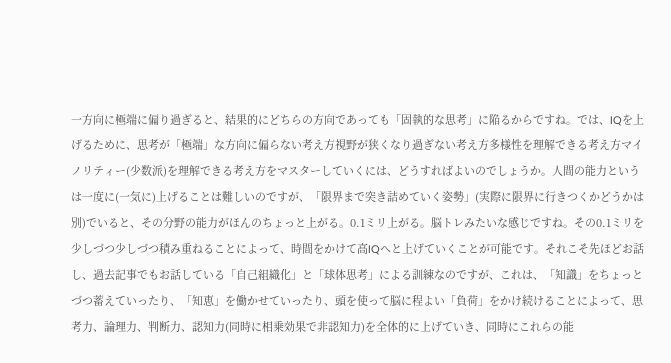一方向に極端に偏り過ぎると、結果的にどちらの方向であっても「固執的な思考」に陥るからですね。では、IQを上げるために、思考が「極端」な方向に偏らない考え方視野が狭くなり過ぎない考え方多様性を理解できる考え方マイノリティー(少数派)を理解できる考え方をマスターしていくには、どうすればよいのでしょうか。人間の能力というは一度に(一気に)上げることは難しいのですが、「限界まで突き詰めていく姿勢」(実際に限界に行きつくかどうかは別)でいると、その分野の能力がほんのちょっと上がる。0.1ミリ上がる。脳トレみたいな感じですね。その0.1ミリを少しづつ少しづつ積み重ねることによって、時間をかけて高IQへと上げていくことが可能です。それこそ先ほどお話し、過去記事でもお話している「自己組織化」と「球体思考」による訓練なのですが、これは、「知識」をちょっとづつ蓄えていったり、「知恵」を働かせていったり、頭を使って脳に程よい「負荷」をかけ続けることによって、思考力、論理力、判断力、認知力(同時に相乗効果で非認知力)を全体的に上げていき、同時にこれらの能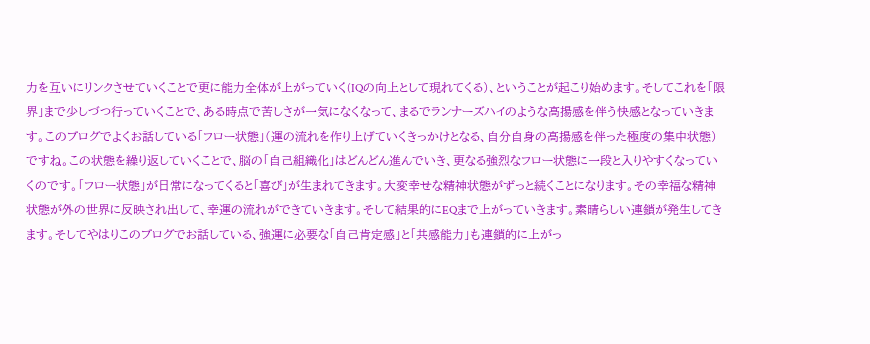力を互いにリンクさせていくことで更に能力全体が上がっていく(IQの向上として現れてくる)、ということが起こり始めます。そしてこれを「限界」まで少しづつ行っていくことで、ある時点で苦しさが一気になくなって、まるでランナーズハイのような高揚感を伴う快感となっていきます。このブログでよくお話している「フロー状態」(運の流れを作り上げていくきっかけとなる、自分自身の高揚感を伴った極度の集中状態)ですね。この状態を繰り返していくことで、脳の「自己組織化」はどんどん進んでいき、更なる強烈なフロー状態に一段と入りやすくなっていくのです。「フロー状態」が日常になってくると「喜び」が生まれてきます。大変幸せな精神状態がずっと続くことになります。その幸福な精神状態が外の世界に反映され出して、幸運の流れができていきます。そして結果的にEQまで上がっていきます。素晴らしい連鎖が発生してきます。そしてやはりこのブログでお話している、強運に必要な「自己肯定感」と「共感能力」も連鎖的に上がっ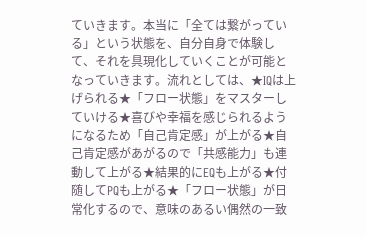ていきます。本当に「全ては繋がっている」という状態を、自分自身で体験して、それを具現化していくことが可能となっていきます。流れとしては、★IQは上げられる★「フロー状態」をマスターしていける★喜びや幸福を感じられるようになるため「自己肯定感」が上がる★自己肯定感があがるので「共感能力」も連動して上がる★結果的にEQも上がる★付随してPQも上がる★「フロー状態」が日常化するので、意味のあるい偶然の一致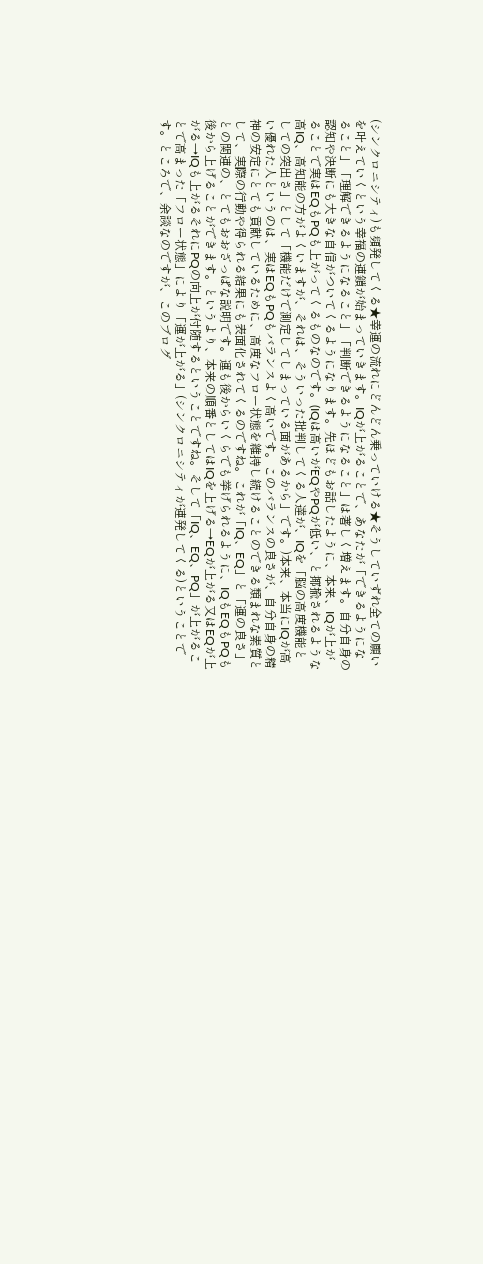(シンクロニシティ)も頻発してくる★幸運の流れにどんどん乗っていける★そうしていずれ全ての願いを叶えていくという幸福の連鎖が始まっていきます。IQが上がることで、あなたが「できるようになること」「理解できるようになること」「判断できるようになること」は著しく増えます。自分自身の認知や決断にも大きな自信がついてくるようになります。先ほどもお話したように、本来、IQが上がることで実はEQもPQも上がってくるものなのです。(IQは高いがEQやPQが低い、と揶揄されるような高IQ、高知能の方がよくいますが、それは、そういった批判してくる人達が、IQを「脳の高度機能としての突出さ」として「機能だけで測定してしまっている面があるから」です。)本来、本当にIQが高い優れた人というのは、実はEQもPQもバランスよく高いです。このバランスの良さが、自分自身の精神の安定にとても貢献しているために、高度なフロー状態を維持し続けることのできる類まれな素質として、実際の行動や得られる結果にも表面化されてくるのですね。これが「IQ、EQ」と「運の良さ」との関連の、とてもおおざっぱな説明です。運も後からいくらでも挙げられるように、IQもEQもPQも後から上げることができます。というより、本来の順番としてはIQを上げる→EQが上がる又はEQが上がる→IQも上がるそれにPQの向上が付随するということですね。そして「IQ、EQ、PQ」が上がることで高まった「フロー状態」により「運が上がる」(シンクロニシティが連発してくる)ということです。ところで、余談なのですが、このブログ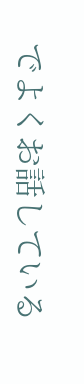でよくお話している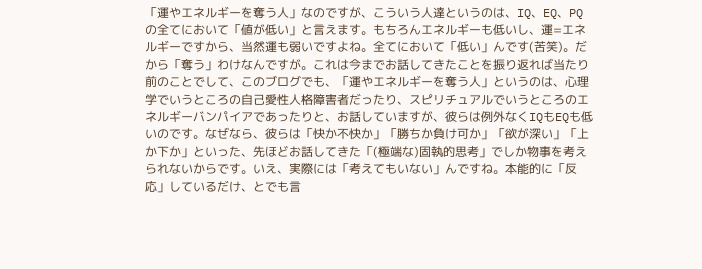「運やエネルギーを奪う人」なのですが、こういう人達というのは、IQ、EQ、PQの全てにおいて「値が低い」と言えます。もちろんエネルギーも低いし、運=エネルギーですから、当然運も弱いですよね。全てにおいて「低い」んです(苦笑)。だから「奪う」わけなんですが。これは今までお話してきたことを振り返れば当たり前のことでして、このブログでも、「運やエネルギーを奪う人」というのは、心理学でいうところの自己愛性人格障害者だったり、スピリチュアルでいうところのエネルギーバンパイアであったりと、お話していますが、彼らは例外なくIQもEQも低いのです。なぜなら、彼らは「快か不快か」「勝ちか負け可か」「欲が深い」「上か下か」といった、先ほどお話してきた「(極端な)固執的思考」でしか物事を考えられないからです。いえ、実際には「考えてもいない」んですね。本能的に「反応」しているだけ、とでも言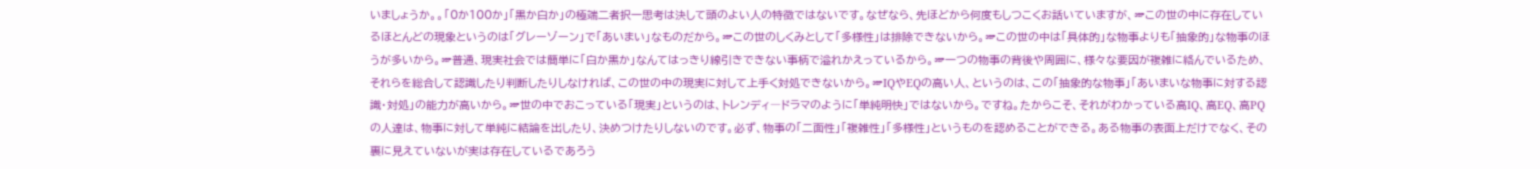いましょうか。。「0か100か」「黒か白か」の極端二者択一思考は決して頭のよい人の特徴ではないです。なぜなら、先ほどから何度もしつこくお話いていますが、☞この世の中に存在しているほとんどの現象というのは「グレーゾーン」で「あいまい」なものだから。☞この世のしくみとして「多様性」は排除できないから。☞この世の中は「具体的」な物事よりも「抽象的」な物事のほうが多いから。☞普通、現実社会では簡単に「白か黒か」なんてはっきり線引きできない事柄で溢れかえっているから。☞一つの物事の背後や周囲に、様々な要因が複雑に絡んでいるため、それらを総合して認識したり判断したりしなければ、この世の中の現実に対して上手く対処できないから。☞IQやEQの高い人、というのは、この「抽象的な物事」「あいまいな物事に対する認識・対処」の能力が高いから。☞世の中でおこっている「現実」というのは、トレンディ―ドラマのように「単純明快」ではないから。ですね。たからこそ、それがわかっている高IQ、高EQ、高PQの人達は、物事に対して単純に結論を出したり、決めつけたりしないのです。必ず、物事の「二面性」「複雑性」「多様性」というものを認めることができる。ある物事の表面上だけでなく、その裏に見えていないが実は存在しているであろう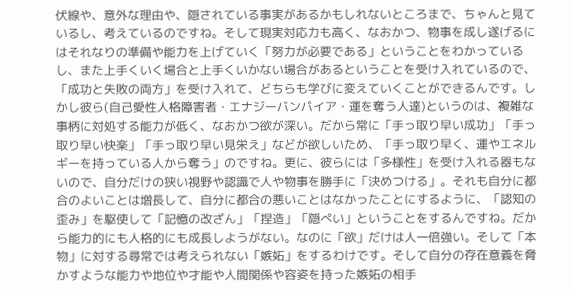伏線や、意外な理由や、隠されている事実があるかもしれないところまで、ちゃんと見ているし、考えているのですね。そして現実対応力も高く、なおかつ、物事を成し遂げるにはそれなりの準備や能力を上げていく「努力が必要である」ということをわかっているし、また上手くいく場合と上手くいかない場合があるということを受け入れているので、「成功と失敗の両方」を受け入れて、どちらも学びに変えていくことができるんです。しかし彼ら(自己愛性人格障害者・エナジーバンパイア・運を奪う人達)というのは、複雑な事柄に対処する能力が低く、なおかつ欲が深い。だから常に「手っ取り早い成功」「手っ取り早い快楽」「手っ取り早い見栄え」などが欲しいため、「手っ取り早く、運やエネルギーを持っている人から奪う」のですね。更に、彼らには「多様性」を受け入れる器もないので、自分だけの狭い視野や認識で人や物事を勝手に「決めつける」。それも自分に都合のよいことは増長して、自分に都合の悪いことはなかったことにするように、「認知の歪み」を駆使して「記憶の改ざん」「捏造」「隠ぺい」ということをするんですね。だから能力的にも人格的にも成長しようがない。なのに「欲」だけは人一倍強い。そして「本物」に対する尋常では考えられない「嫉妬」をするわけです。そして自分の存在意義を脅かすような能力や地位や才能や人間関係や容姿を持った嫉妬の相手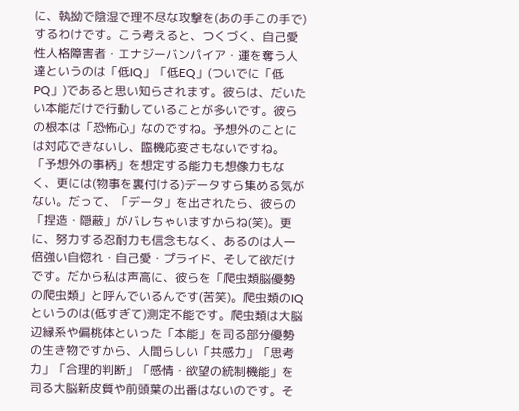に、執拗で陰湿で理不尽な攻撃を(あの手この手で)するわけです。こう考えると、つくづく、自己愛性人格障害者・エナジーバンパイア・運を奪う人達というのは「低IQ」「低EQ」(ついでに「低PQ」)であると思い知らされます。彼らは、だいたい本能だけで行動していることが多いです。彼らの根本は「恐怖心」なのですね。予想外のことには対応できないし、臨機応変さもないですね。「予想外の事柄」を想定する能力も想像力もなく、更には(物事を裏付ける)データすら集める気がない。だって、「データ」を出されたら、彼らの「捏造・隠蔽」がバレちゃいますからね(笑)。更に、努力する忍耐力も信念もなく、あるのは人一倍強い自惚れ・自己愛・プライド、そして欲だけです。だから私は声高に、彼らを「爬虫類脳優勢の爬虫類」と呼んでいるんです(苦笑)。爬虫類のIQというのは(低すぎて)測定不能です。爬虫類は大脳辺縁系や偏桃体といった「本能」を司る部分優勢の生き物ですから、人間らしい「共感力」「思考力」「合理的判断」「感情・欲望の統制機能」を司る大脳新皮質や前頭葉の出番はないのです。そ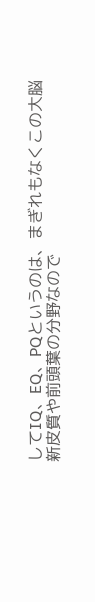してIQ、EQ、PQというのは、まぎれもなくこの大脳新皮質や前頭葉の分野なので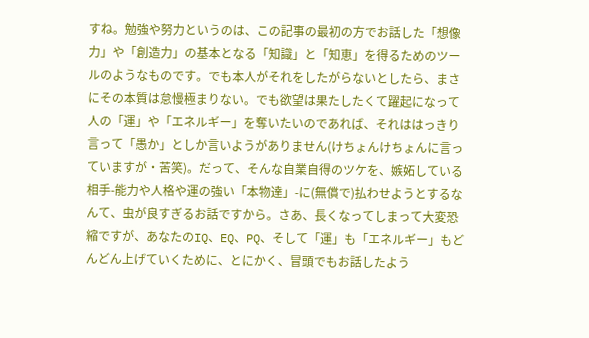すね。勉強や努力というのは、この記事の最初の方でお話した「想像力」や「創造力」の基本となる「知識」と「知恵」を得るためのツールのようなものです。でも本人がそれをしたがらないとしたら、まさにその本質は怠慢極まりない。でも欲望は果たしたくて躍起になって人の「運」や「エネルギー」を奪いたいのであれば、それははっきり言って「愚か」としか言いようがありません(けちょんけちょんに言っていますが・苦笑)。だって、そんな自業自得のツケを、嫉妬している相手-能力や人格や運の強い「本物達」-に(無償で)払わせようとするなんて、虫が良すぎるお話ですから。さあ、長くなってしまって大変恐縮ですが、あなたのIQ、EQ、PQ、そして「運」も「エネルギー」もどんどん上げていくために、とにかく、冒頭でもお話したよう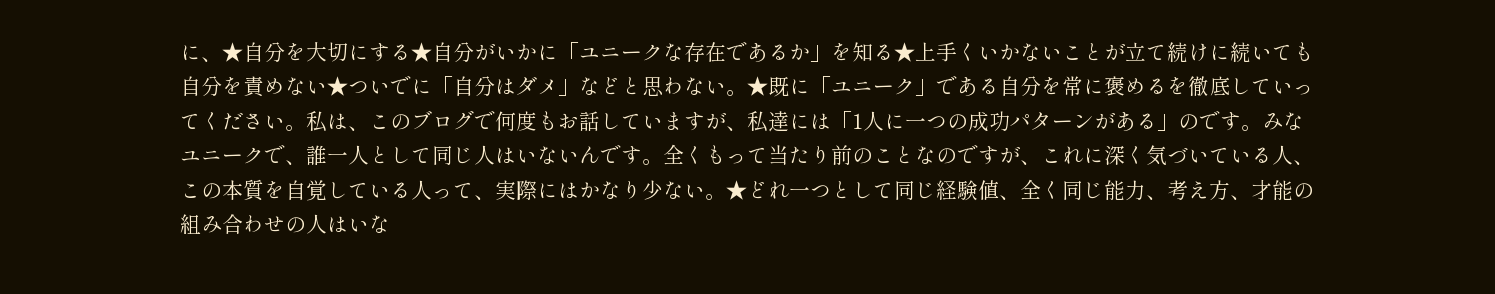に、★自分を大切にする★自分がいかに「ユニークな存在であるか」を知る★上手くいかないことが立て続けに続いても自分を責めない★ついでに「自分はダメ」などと思わない。★既に「ユニーク」である自分を常に褒めるを徹底していってください。私は、このブログで何度もお話していますが、私達には「1人に一つの成功パターンがある」のです。みなユニークで、誰一人として同じ人はいないんです。全くもって当たり前のことなのですが、これに深く気づいている人、この本質を自覚している人って、実際にはかなり少ない。★どれ一つとして同じ経験値、全く同じ能力、考え方、才能の組み合わせの人はいな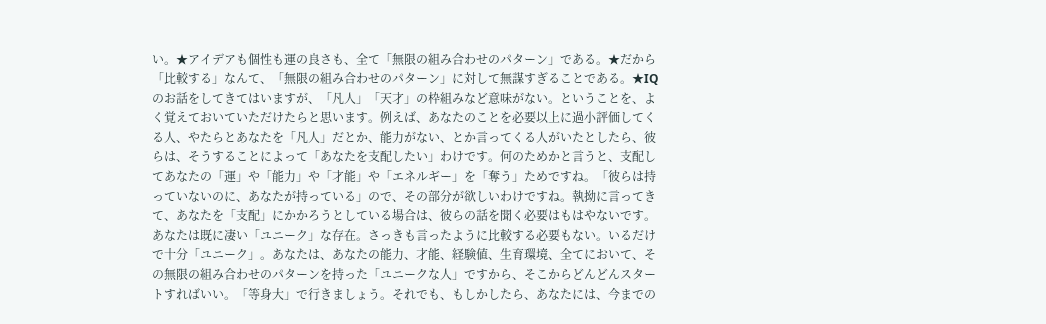い。★アイデアも個性も運の良さも、全て「無限の組み合わせのパターン」である。★だから「比較する」なんて、「無限の組み合わせのパターン」に対して無謀すぎることである。★IQのお話をしてきてはいますが、「凡人」「天才」の枠組みなど意味がない。ということを、よく覚えておいていただけたらと思います。例えば、あなたのことを必要以上に過小評価してくる人、やたらとあなたを「凡人」だとか、能力がない、とか言ってくる人がいたとしたら、彼らは、そうすることによって「あなたを支配したい」わけです。何のためかと言うと、支配してあなたの「運」や「能力」や「才能」や「エネルギー」を「奪う」ためですね。「彼らは持っていないのに、あなたが持っている」ので、その部分が欲しいわけですね。執拗に言ってきて、あなたを「支配」にかかろうとしている場合は、彼らの話を聞く必要はもはやないです。あなたは既に凄い「ユニーク」な存在。さっきも言ったように比較する必要もない。いるだけで十分「ユニーク」。あなたは、あなたの能力、才能、経験値、生育環境、全てにおいて、その無限の組み合わせのパターンを持った「ユニークな人」ですから、そこからどんどんスタートすればいい。「等身大」で行きましょう。それでも、もしかしたら、あなたには、今までの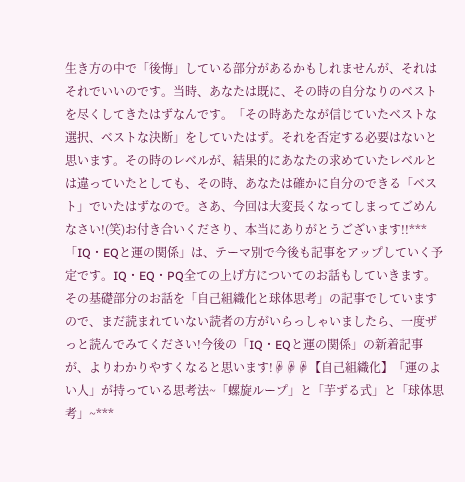生き方の中で「後悔」している部分があるかもしれませんが、それはそれでいいのです。当時、あなたは既に、その時の自分なりのベストを尽くしてきたはずなんです。「その時あたなが信じていたベストな選択、ベストな決断」をしていたはず。それを否定する必要はないと思います。その時のレベルが、結果的にあなたの求めていたレベルとは違っていたとしても、その時、あなたは確かに自分のできる「ベスト」でいたはずなので。さあ、今回は大変長くなってしまってごめんなさい!(笑)お付き合いくださり、本当にありがとうございます!!***「IQ・EQと運の関係」は、テーマ別で今後も記事をアップしていく予定です。IQ・EQ・PQ全ての上げ方についてのお話もしていきます。その基礎部分のお話を「自己組織化と球体思考」の記事でしていますので、まだ読まれていない読者の方がいらっしゃいましたら、一度ザっと読んでみてください!今後の「IQ・EQと運の関係」の新着記事が、よりわかりやすくなると思います!☟☟☟【自己組織化】「運のよい人」が持っている思考法~「螺旋ループ」と「芋ずる式」と「球体思考」~***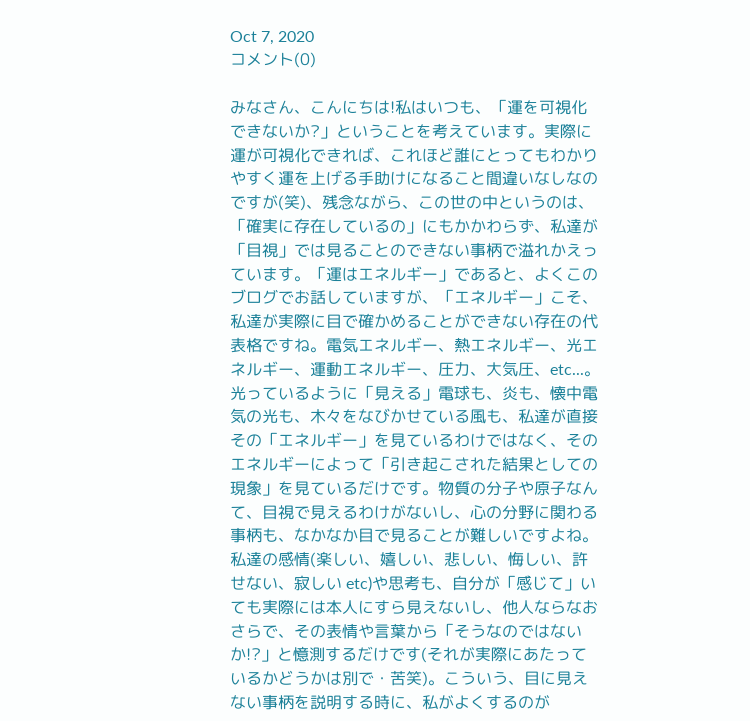Oct 7, 2020
コメント(0)

みなさん、こんにちは!私はいつも、「運を可視化できないか?」ということを考えています。実際に運が可視化できれば、これほど誰にとってもわかりやすく運を上げる手助けになること間違いなしなのですが(笑)、残念ながら、この世の中というのは、「確実に存在しているの」にもかかわらず、私達が「目視」では見ることのできない事柄で溢れかえっています。「運はエネルギー」であると、よくこのブログでお話していますが、「エネルギー」こそ、私達が実際に目で確かめることができない存在の代表格ですね。電気エネルギー、熱エネルギー、光エネルギー、運動エネルギー、圧力、大気圧、etc...。光っているように「見える」電球も、炎も、懐中電気の光も、木々をなびかせている風も、私達が直接その「エネルギー」を見ているわけではなく、そのエネルギーによって「引き起こされた結果としての現象」を見ているだけです。物質の分子や原子なんて、目視で見えるわけがないし、心の分野に関わる事柄も、なかなか目で見ることが難しいですよね。私達の感情(楽しい、嬉しい、悲しい、悔しい、許せない、寂しい etc)や思考も、自分が「感じて」いても実際には本人にすら見えないし、他人ならなおさらで、その表情や言葉から「そうなのではないか!?」と憶測するだけです(それが実際にあたっているかどうかは別で・苦笑)。こういう、目に見えない事柄を説明する時に、私がよくするのが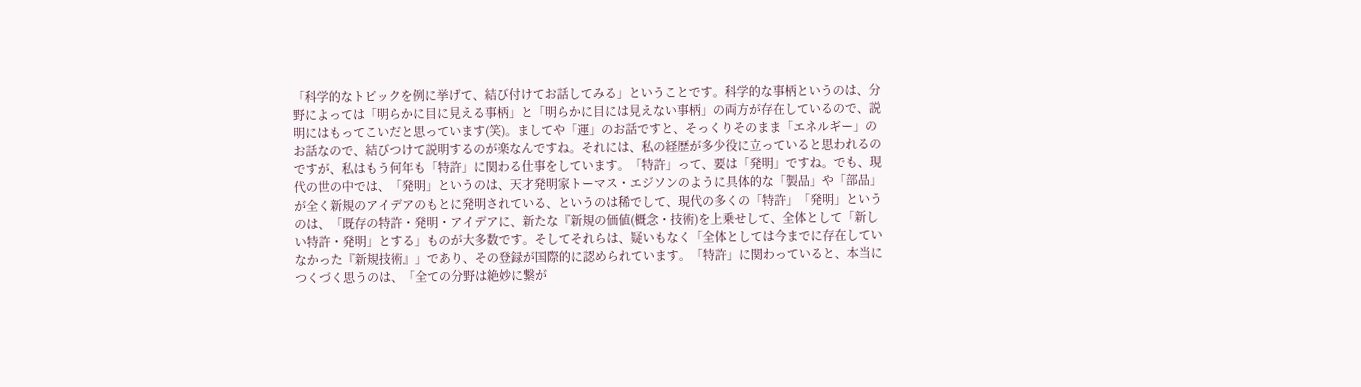「科学的なトピックを例に挙げて、結び付けてお話してみる」ということです。科学的な事柄というのは、分野によっては「明らかに目に見える事柄」と「明らかに目には見えない事柄」の両方が存在しているので、説明にはもってこいだと思っています(笑)。ましてや「運」のお話ですと、そっくりそのまま「エネルギー」のお話なので、結びつけて説明するのが楽なんですね。それには、私の経歴が多少役に立っていると思われるのですが、私はもう何年も「特許」に関わる仕事をしています。「特許」って、要は「発明」ですね。でも、現代の世の中では、「発明」というのは、天才発明家トーマス・エジソンのように具体的な「製品」や「部品」が全く新規のアイデアのもとに発明されている、というのは稀でして、現代の多くの「特許」「発明」というのは、「既存の特許・発明・アイデアに、新たな『新規の価値(概念・技術)を上乗せして、全体として「新しい特許・発明」とする」ものが大多数です。そしてそれらは、疑いもなく「全体としては今までに存在していなかった『新規技術』」であり、その登録が国際的に認められています。「特許」に関わっていると、本当につくづく思うのは、「全ての分野は絶妙に繋が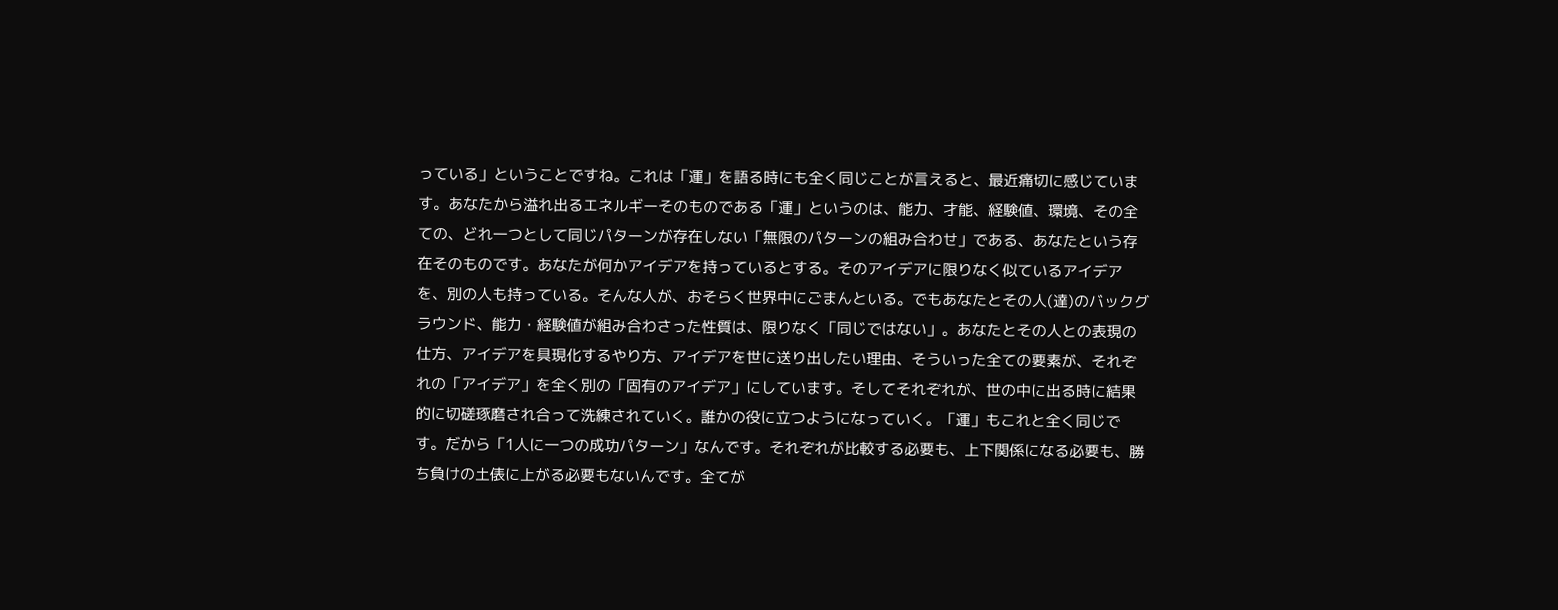っている」ということですね。これは「運」を語る時にも全く同じことが言えると、最近痛切に感じています。あなたから溢れ出るエネルギーそのものである「運」というのは、能力、才能、経験値、環境、その全ての、どれ一つとして同じパターンが存在しない「無限のパターンの組み合わせ」である、あなたという存在そのものです。あなたが何かアイデアを持っているとする。そのアイデアに限りなく似ているアイデアを、別の人も持っている。そんな人が、おそらく世界中にごまんといる。でもあなたとその人(達)のバックグラウンド、能力・経験値が組み合わさった性質は、限りなく「同じではない」。あなたとその人との表現の仕方、アイデアを具現化するやり方、アイデアを世に送り出したい理由、そういった全ての要素が、それぞれの「アイデア」を全く別の「固有のアイデア」にしています。そしてそれぞれが、世の中に出る時に結果的に切磋琢磨され合って洗練されていく。誰かの役に立つようになっていく。「運」もこれと全く同じです。だから「1人に一つの成功パターン」なんです。それぞれが比較する必要も、上下関係になる必要も、勝ち負けの土俵に上がる必要もないんです。全てが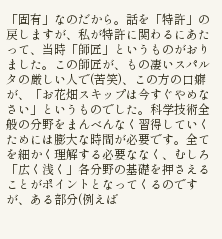「固有」なのだから。話を「特許」の戻しますが、私が特許に関わるにあたって、当時「師匠」というものがおりました。この師匠が、もの凄いスパルタの厳しい人で(苦笑)、この方の口癖が、「お花畑スキップは今すぐやめなさい」というものでした。科学技術全般の分野をまんべんなく習得していくためには膨大な時間が必要です。全てを細かく理解する必要ななく、むしろ「広く浅く」各分野の基礎を押さえることがポイントとなってくるのですが、ある部分(例えば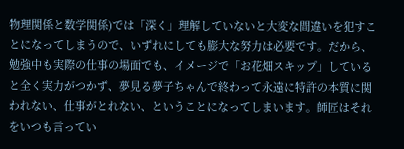物理関係と数学関係)では「深く」理解していないと大変な間違いを犯すことになってしまうので、いずれにしても膨大な努力は必要です。だから、勉強中も実際の仕事の場面でも、イメージで「お花畑スキップ」していると全く実力がつかず、夢見る夢子ちゃんで終わって永遠に特許の本質に関われない、仕事がとれない、ということになってしまいます。師匠はそれをいつも言ってい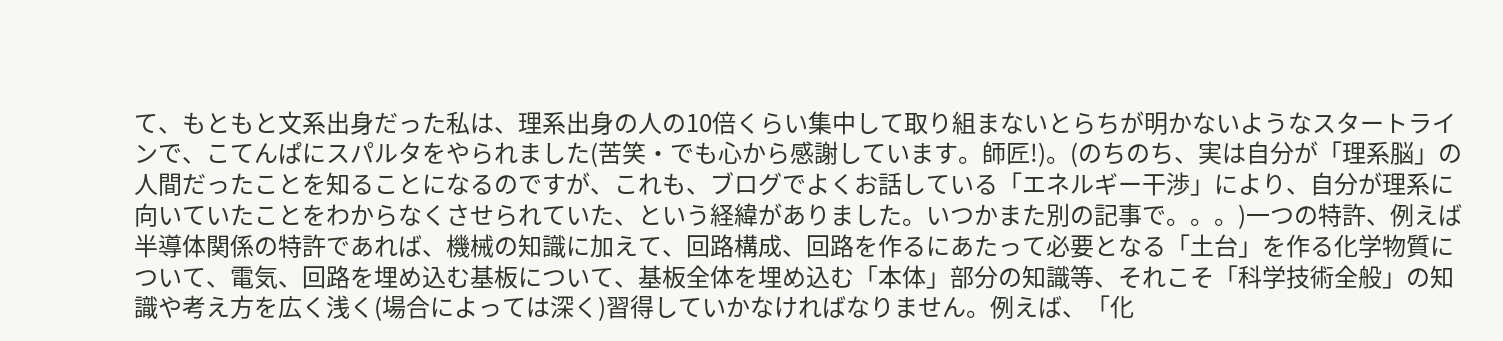て、もともと文系出身だった私は、理系出身の人の10倍くらい集中して取り組まないとらちが明かないようなスタートラインで、こてんぱにスパルタをやられました(苦笑・でも心から感謝しています。師匠!)。(のちのち、実は自分が「理系脳」の人間だったことを知ることになるのですが、これも、ブログでよくお話している「エネルギー干渉」により、自分が理系に向いていたことをわからなくさせられていた、という経緯がありました。いつかまた別の記事で。。。)一つの特許、例えば半導体関係の特許であれば、機械の知識に加えて、回路構成、回路を作るにあたって必要となる「土台」を作る化学物質について、電気、回路を埋め込む基板について、基板全体を埋め込む「本体」部分の知識等、それこそ「科学技術全般」の知識や考え方を広く浅く(場合によっては深く)習得していかなければなりません。例えば、「化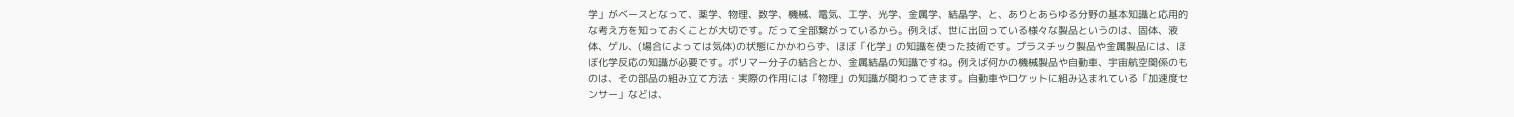学」がベースとなって、薬学、物理、数学、機械、電気、工学、光学、金属学、結晶学、と、ありとあらゆる分野の基本知識と応用的な考え方を知っておくことが大切です。だって全部繋がっているから。例えば、世に出回っている様々な製品というのは、固体、液体、ゲル、(場合によっては気体)の状態にかかわらず、ほぼ「化学」の知識を使った技術です。プラスチック製品や金属製品には、ほぼ化学反応の知識が必要です。ポリマー分子の結合とか、金属結晶の知識ですね。例えば何かの機械製品や自動車、宇宙航空関係のものは、その部品の組み立て方法・実際の作用には「物理」の知識が関わってきます。自動車やロケットに組み込まれている「加速度センサー」などは、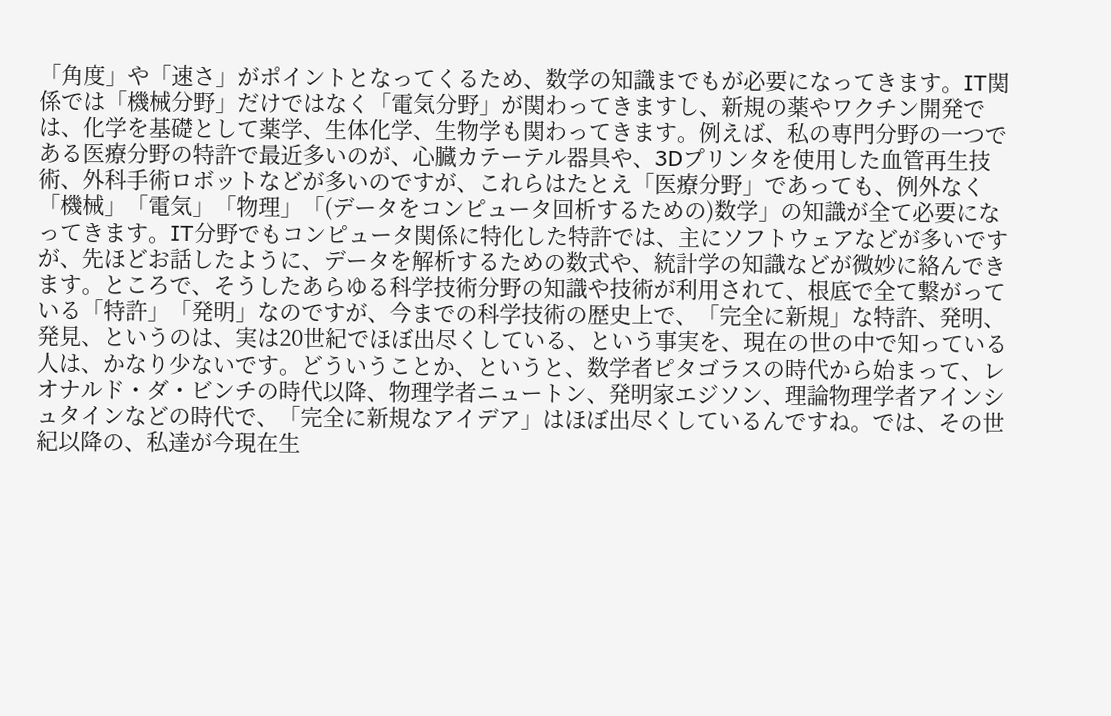「角度」や「速さ」がポイントとなってくるため、数学の知識までもが必要になってきます。IT関係では「機械分野」だけではなく「電気分野」が関わってきますし、新規の薬やワクチン開発では、化学を基礎として薬学、生体化学、生物学も関わってきます。例えば、私の専門分野の一つである医療分野の特許で最近多いのが、心臓カテーテル器具や、3Dプリンタを使用した血管再生技術、外科手術ロボットなどが多いのですが、これらはたとえ「医療分野」であっても、例外なく「機械」「電気」「物理」「(データをコンピュータ回析するための)数学」の知識が全て必要になってきます。IT分野でもコンピュータ関係に特化した特許では、主にソフトウェアなどが多いですが、先ほどお話したように、データを解析するための数式や、統計学の知識などが微妙に絡んできます。ところで、そうしたあらゆる科学技術分野の知識や技術が利用されて、根底で全て繋がっている「特許」「発明」なのですが、今までの科学技術の歴史上で、「完全に新規」な特許、発明、発見、というのは、実は20世紀でほぼ出尽くしている、という事実を、現在の世の中で知っている人は、かなり少ないです。どういうことか、というと、数学者ピタゴラスの時代から始まって、レオナルド・ダ・ビンチの時代以降、物理学者ニュートン、発明家エジソン、理論物理学者アインシュタインなどの時代で、「完全に新規なアイデア」はほぼ出尽くしているんですね。では、その世紀以降の、私達が今現在生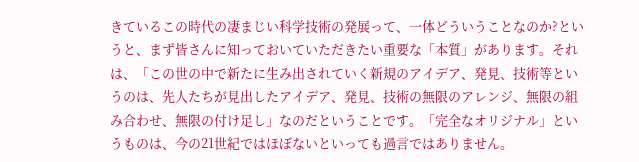きているこの時代の凄まじい科学技術の発展って、一体どういうことなのか?というと、まず皆さんに知っておいていただきたい重要な「本質」があります。それは、「この世の中で新たに生み出されていく新規のアイデア、発見、技術等というのは、先人たちが見出したアイデア、発見、技術の無限のアレンジ、無限の組み合わせ、無限の付け足し」なのだということです。「完全なオリジナル」というものは、今の21世紀ではほぼないといっても過言ではありません。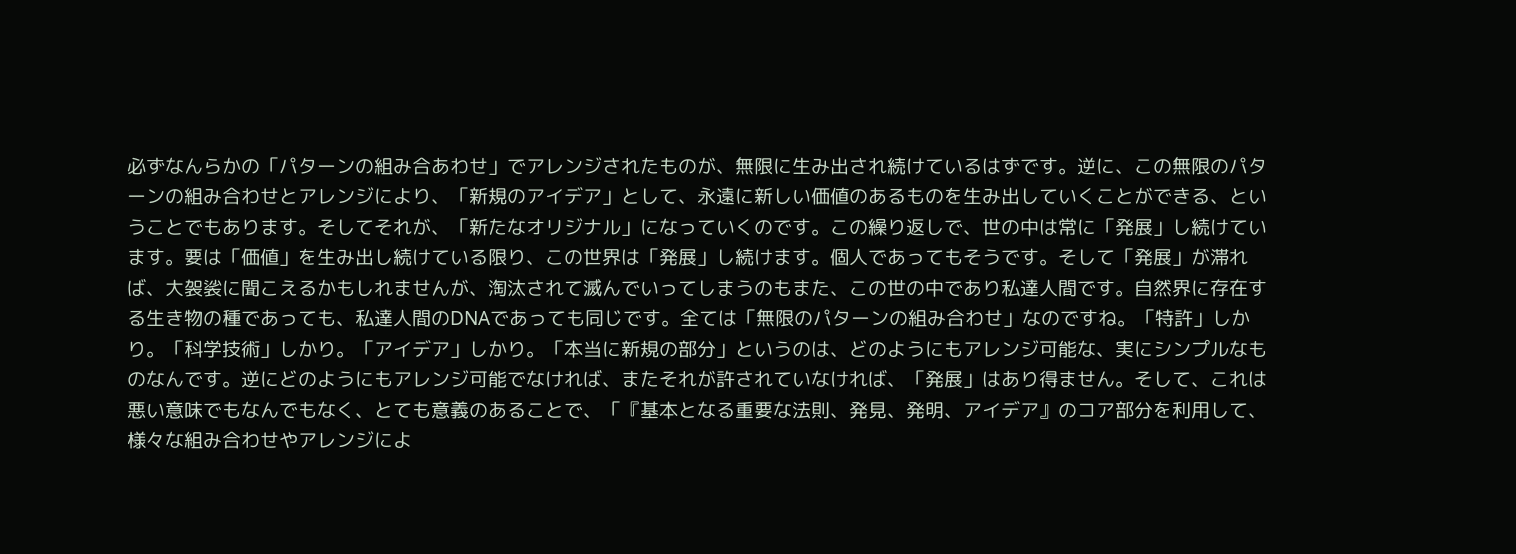必ずなんらかの「パターンの組み合あわせ」でアレンジされたものが、無限に生み出され続けているはずです。逆に、この無限のパターンの組み合わせとアレンジにより、「新規のアイデア」として、永遠に新しい価値のあるものを生み出していくことができる、ということでもあります。そしてそれが、「新たなオリジナル」になっていくのです。この繰り返しで、世の中は常に「発展」し続けています。要は「価値」を生み出し続けている限り、この世界は「発展」し続けます。個人であってもそうです。そして「発展」が滞れば、大袈裟に聞こえるかもしれませんが、淘汰されて滅んでいってしまうのもまた、この世の中であり私達人間です。自然界に存在する生き物の種であっても、私達人間のDNAであっても同じです。全ては「無限のパターンの組み合わせ」なのですね。「特許」しかり。「科学技術」しかり。「アイデア」しかり。「本当に新規の部分」というのは、どのようにもアレンジ可能な、実にシンプルなものなんです。逆にどのようにもアレンジ可能でなければ、またそれが許されていなければ、「発展」はあり得ません。そして、これは悪い意味でもなんでもなく、とても意義のあることで、「『基本となる重要な法則、発見、発明、アイデア』のコア部分を利用して、様々な組み合わせやアレンジによ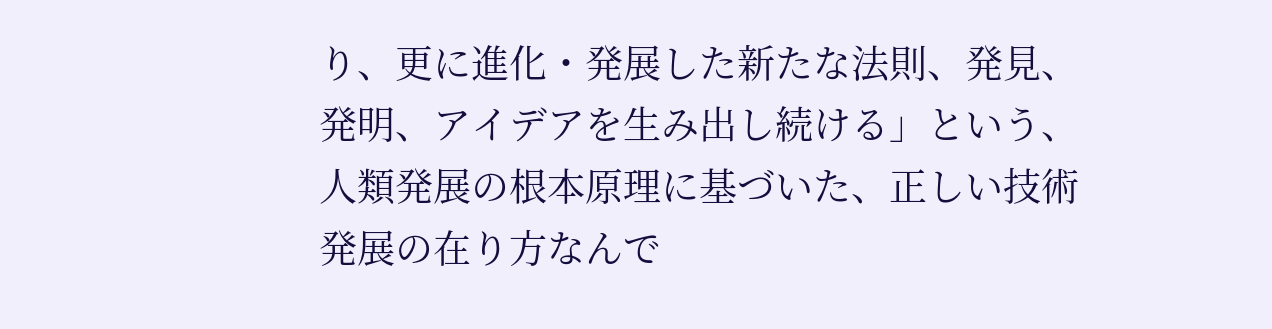り、更に進化・発展した新たな法則、発見、発明、アイデアを生み出し続ける」という、人類発展の根本原理に基づいた、正しい技術発展の在り方なんで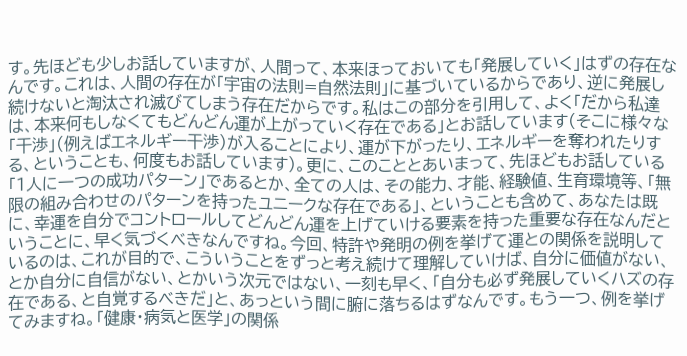す。先ほども少しお話していますが、人間って、本来ほっておいても「発展していく」はずの存在なんです。これは、人間の存在が「宇宙の法則=自然法則」に基づいているからであり、逆に発展し続けないと淘汰され滅びてしまう存在だからです。私はこの部分を引用して、よく「だから私達は、本来何もしなくてもどんどん運が上がっていく存在である」とお話しています(そこに様々な「干渉」(例えばエネルギー干渉)が入ることにより、運が下がったり、エネルギーを奪われたりする、ということも、何度もお話しています)。更に、このこととあいまって、先ほどもお話している「1人に一つの成功パターン」であるとか、全ての人は、その能力、才能、経験値、生育環境等、「無限の組み合わせのパターンを持ったユニークな存在である」、ということも含めて、あなたは既に、幸運を自分でコントロールしてどんどん運を上げていける要素を持った重要な存在なんだということに、早く気づくべきなんですね。今回、特許や発明の例を挙げて運との関係を説明しているのは、これが目的で、こういうことをずっと考え続けて理解していけば、自分に価値がない、とか自分に自信がない、とかいう次元ではない、一刻も早く、「自分も必ず発展していくハズの存在である、と自覚するべきだ」と、あっという間に腑に落ちるはずなんです。もう一つ、例を挙げてみますね。「健康・病気と医学」の関係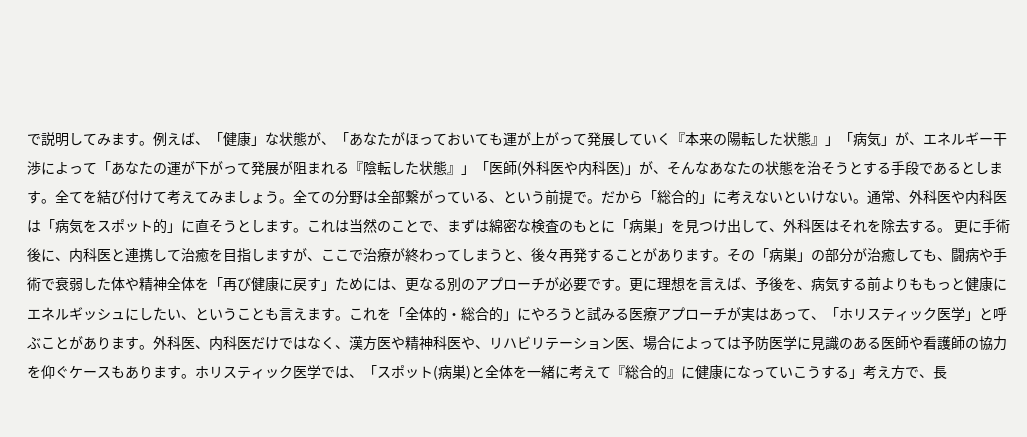で説明してみます。例えば、「健康」な状態が、「あなたがほっておいても運が上がって発展していく『本来の陽転した状態』」「病気」が、エネルギー干渉によって「あなたの運が下がって発展が阻まれる『陰転した状態』」「医師(外科医や内科医)」が、そんなあなたの状態を治そうとする手段であるとします。全てを結び付けて考えてみましょう。全ての分野は全部繋がっている、という前提で。だから「総合的」に考えないといけない。通常、外科医や内科医は「病気をスポット的」に直そうとします。これは当然のことで、まずは綿密な検査のもとに「病巣」を見つけ出して、外科医はそれを除去する。 更に手術後に、内科医と連携して治癒を目指しますが、ここで治療が終わってしまうと、後々再発することがあります。その「病巣」の部分が治癒しても、闘病や手術で衰弱した体や精神全体を「再び健康に戻す」ためには、更なる別のアプローチが必要です。更に理想を言えば、予後を、病気する前よりももっと健康にエネルギッシュにしたい、ということも言えます。これを「全体的・総合的」にやろうと試みる医療アプローチが実はあって、「ホリスティック医学」と呼ぶことがあります。外科医、内科医だけではなく、漢方医や精神科医や、リハビリテーション医、場合によっては予防医学に見識のある医師や看護師の協力を仰ぐケースもあります。ホリスティック医学では、「スポット(病巣)と全体を一緒に考えて『総合的』に健康になっていこうする」考え方で、長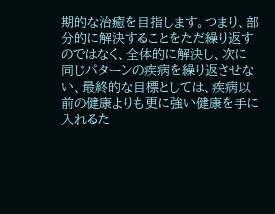期的な治癒を目指します。つまり、部分的に解決することをただ繰り返すのではなく、全体的に解決し、次に同じパターンの疾病を繰り返させない、最終的な目標としては、疾病以前の健康よりも更に強い健康を手に入れるた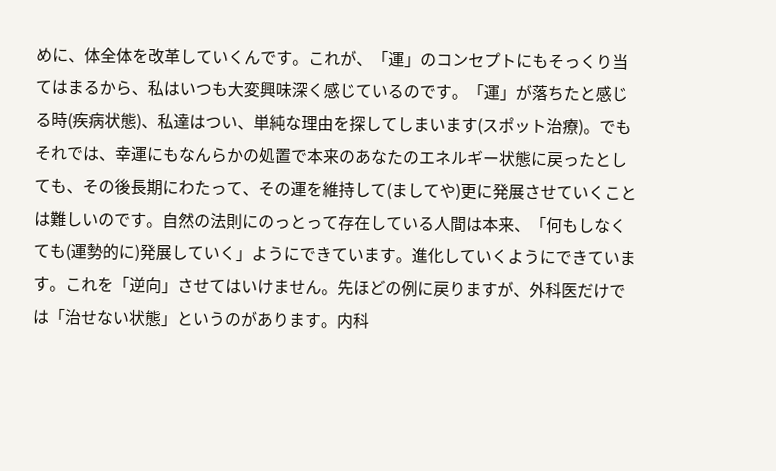めに、体全体を改革していくんです。これが、「運」のコンセプトにもそっくり当てはまるから、私はいつも大変興味深く感じているのです。「運」が落ちたと感じる時(疾病状態)、私達はつい、単純な理由を探してしまいます(スポット治療)。でもそれでは、幸運にもなんらかの処置で本来のあなたのエネルギー状態に戻ったとしても、その後長期にわたって、その運を維持して(ましてや)更に発展させていくことは難しいのです。自然の法則にのっとって存在している人間は本来、「何もしなくても(運勢的に)発展していく」ようにできています。進化していくようにできています。これを「逆向」させてはいけません。先ほどの例に戻りますが、外科医だけでは「治せない状態」というのがあります。内科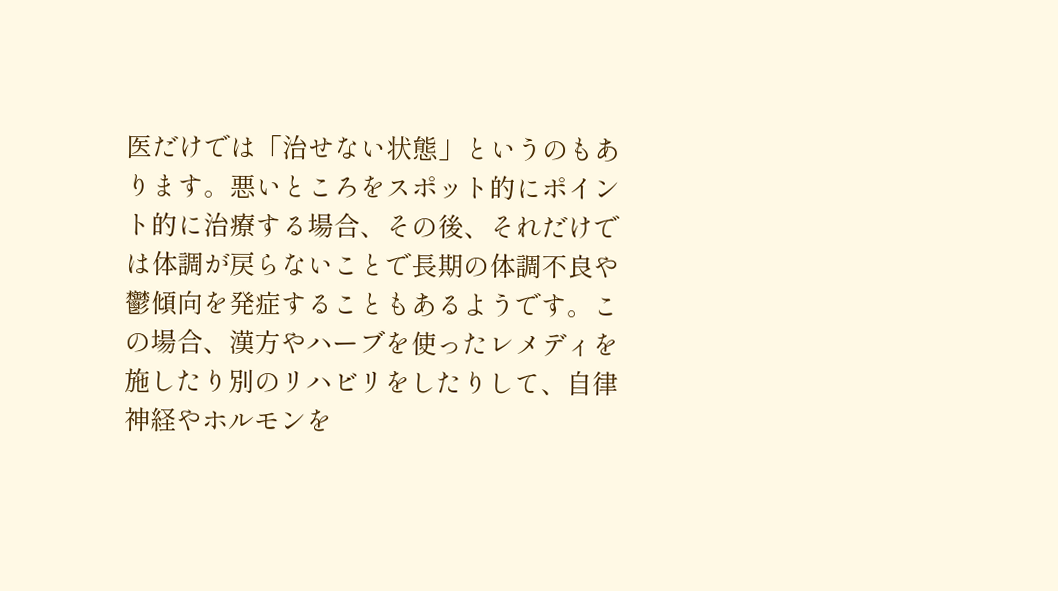医だけでは「治せない状態」というのもあります。悪いところをスポット的にポイント的に治療する場合、その後、それだけでは体調が戻らないことで長期の体調不良や鬱傾向を発症することもあるようです。この場合、漢方やハーブを使ったレメディを施したり別のリハビリをしたりして、自律神経やホルモンを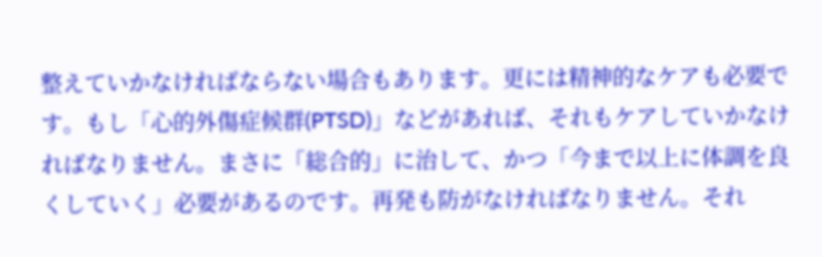整えていかなければならない場合もあります。更には精神的なケアも必要です。もし「心的外傷症候群(PTSD)」などがあれば、それもケアしていかなければなりません。まさに「総合的」に治して、かつ「今まで以上に体調を良くしていく」必要があるのです。再発も防がなければなりません。それ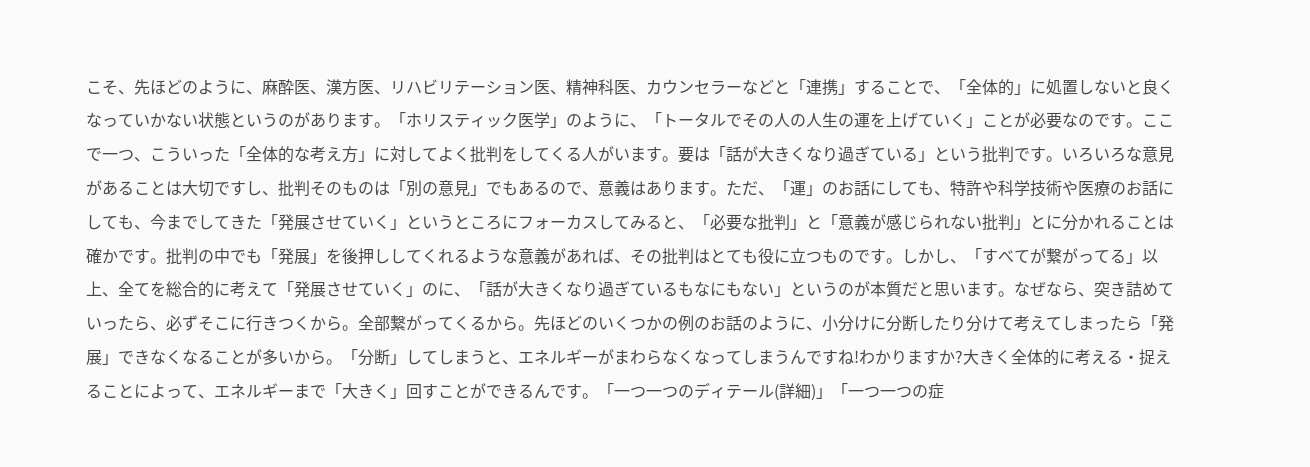こそ、先ほどのように、麻酔医、漢方医、リハビリテーション医、精神科医、カウンセラーなどと「連携」することで、「全体的」に処置しないと良くなっていかない状態というのがあります。「ホリスティック医学」のように、「トータルでその人の人生の運を上げていく」ことが必要なのです。ここで一つ、こういった「全体的な考え方」に対してよく批判をしてくる人がいます。要は「話が大きくなり過ぎている」という批判です。いろいろな意見があることは大切ですし、批判そのものは「別の意見」でもあるので、意義はあります。ただ、「運」のお話にしても、特許や科学技術や医療のお話にしても、今までしてきた「発展させていく」というところにフォーカスしてみると、「必要な批判」と「意義が感じられない批判」とに分かれることは確かです。批判の中でも「発展」を後押ししてくれるような意義があれば、その批判はとても役に立つものです。しかし、「すべてが繋がってる」以上、全てを総合的に考えて「発展させていく」のに、「話が大きくなり過ぎているもなにもない」というのが本質だと思います。なぜなら、突き詰めていったら、必ずそこに行きつくから。全部繋がってくるから。先ほどのいくつかの例のお話のように、小分けに分断したり分けて考えてしまったら「発展」できなくなることが多いから。「分断」してしまうと、エネルギーがまわらなくなってしまうんですね!わかりますか?大きく全体的に考える・捉えることによって、エネルギーまで「大きく」回すことができるんです。「一つ一つのディテール(詳細)」「一つ一つの症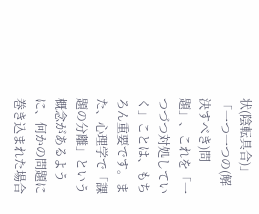状(陰転具合)」「一つ一つの(解決すべき)問題」、これを「一つづつ対処していく」ことは、もちろん重要です。また、心理学で「課題の分離」という概念があるように、何かの問題に巻き込まれた場合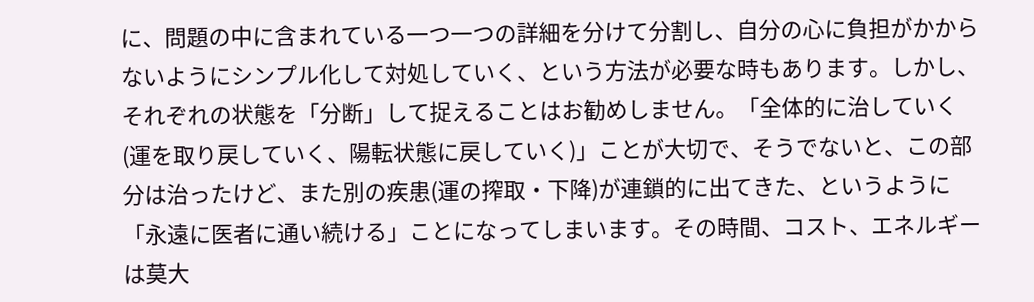に、問題の中に含まれている一つ一つの詳細を分けて分割し、自分の心に負担がかからないようにシンプル化して対処していく、という方法が必要な時もあります。しかし、それぞれの状態を「分断」して捉えることはお勧めしません。「全体的に治していく(運を取り戻していく、陽転状態に戻していく)」ことが大切で、そうでないと、この部分は治ったけど、また別の疾患(運の搾取・下降)が連鎖的に出てきた、というように「永遠に医者に通い続ける」ことになってしまいます。その時間、コスト、エネルギーは莫大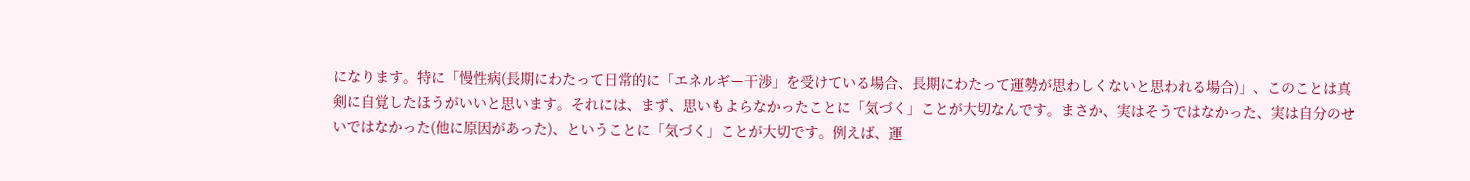になります。特に「慢性病(長期にわたって日常的に「エネルギー干渉」を受けている場合、長期にわたって運勢が思わしくないと思われる場合)」、このことは真剣に自覚したほうがいいと思います。それには、まず、思いもよらなかったことに「気づく」ことが大切なんです。まさか、実はそうではなかった、実は自分のせいではなかった(他に原因があった)、ということに「気づく」ことが大切です。例えば、運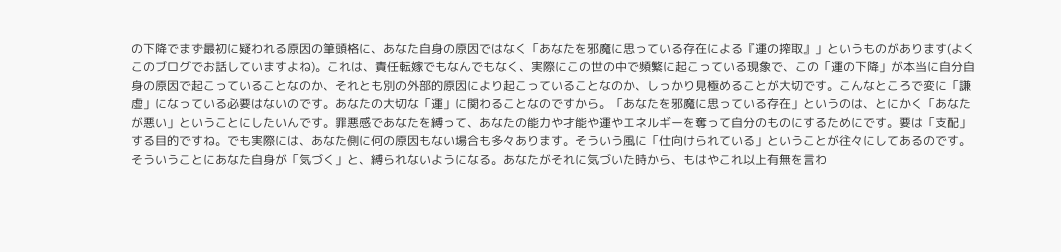の下降でまず最初に疑われる原因の筆頭格に、あなた自身の原因ではなく「あなたを邪魔に思っている存在による『運の搾取』」というものがあります(よくこのブログでお話していますよね)。これは、責任転嫁でもなんでもなく、実際にこの世の中で頻繁に起こっている現象で、この「運の下降」が本当に自分自身の原因で起こっていることなのか、それとも別の外部的原因により起こっていることなのか、しっかり見極めることが大切です。こんなところで変に「謙虚」になっている必要はないのです。あなたの大切な「運」に関わることなのですから。「あなたを邪魔に思っている存在」というのは、とにかく「あなたが悪い」ということにしたいんです。罪悪感であなたを縛って、あなたの能力や才能や運やエネルギーを奪って自分のものにするためにです。要は「支配」する目的ですね。でも実際には、あなた側に何の原因もない場合も多々あります。そういう風に「仕向けられている」ということが往々にしてあるのです。そういうことにあなた自身が「気づく」と、縛られないようになる。あなたがそれに気づいた時から、もはやこれ以上有無を言わ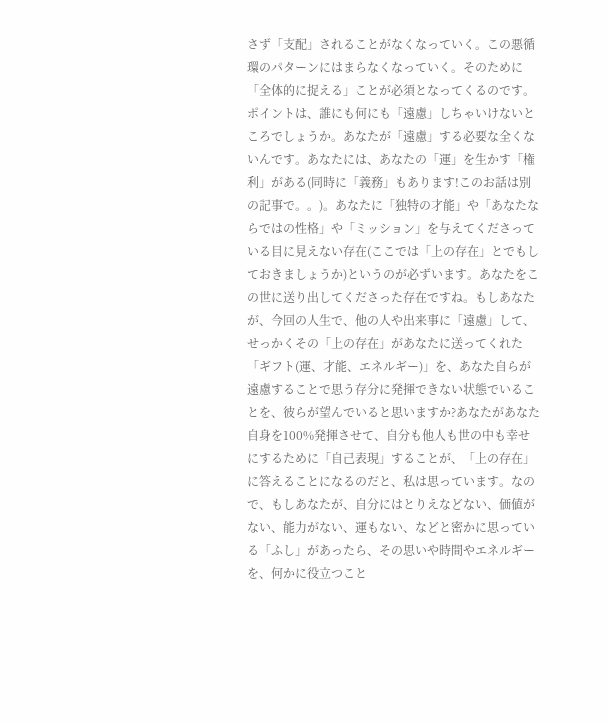さず「支配」されることがなくなっていく。この悪循環のパターンにはまらなくなっていく。そのために「全体的に捉える」ことが必須となってくるのです。ポイントは、誰にも何にも「遠慮」しちゃいけないところでしょうか。あなたが「遠慮」する必要な全くないんです。あなたには、あなたの「運」を生かす「権利」がある(同時に「義務」もあります!このお話は別の記事で。。)。あなたに「独特の才能」や「あなたならではの性格」や「ミッション」を与えてくださっている目に見えない存在(ここでは「上の存在」とでもしておきましょうか)というのが必ずいます。あなたをこの世に送り出してくださった存在ですね。もしあなたが、今回の人生で、他の人や出来事に「遠慮」して、せっかくその「上の存在」があなたに送ってくれた「ギフト(運、才能、エネルギー)」を、あなた自らが遠慮することで思う存分に発揮できない状態でいることを、彼らが望んでいると思いますか?あなたがあなた自身を100%発揮させて、自分も他人も世の中も幸せにするために「自己表現」することが、「上の存在」に答えることになるのだと、私は思っています。なので、もしあなたが、自分にはとりえなどない、価値がない、能力がない、運もない、などと密かに思っている「ふし」があったら、その思いや時間やエネルギーを、何かに役立つこと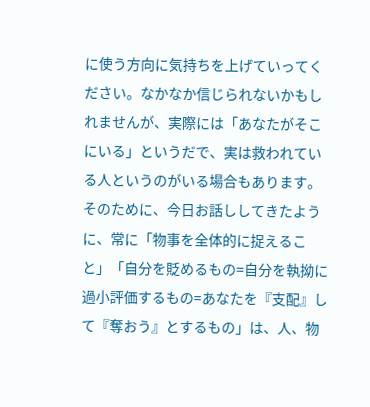に使う方向に気持ちを上げていってください。なかなか信じられないかもしれませんが、実際には「あなたがそこにいる」というだで、実は救われている人というのがいる場合もあります。そのために、今日お話ししてきたように、常に「物事を全体的に捉えること」「自分を貶めるもの=自分を執拗に過小評価するもの=あなたを『支配』して『奪おう』とするもの」は、人、物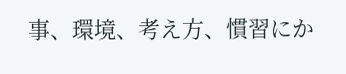事、環境、考え方、慣習にか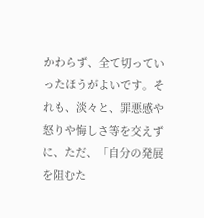かわらず、全て切っていったほうがよいです。それも、淡々と、罪悪感や怒りや悔しさ等を交えずに、ただ、「自分の発展を阻むた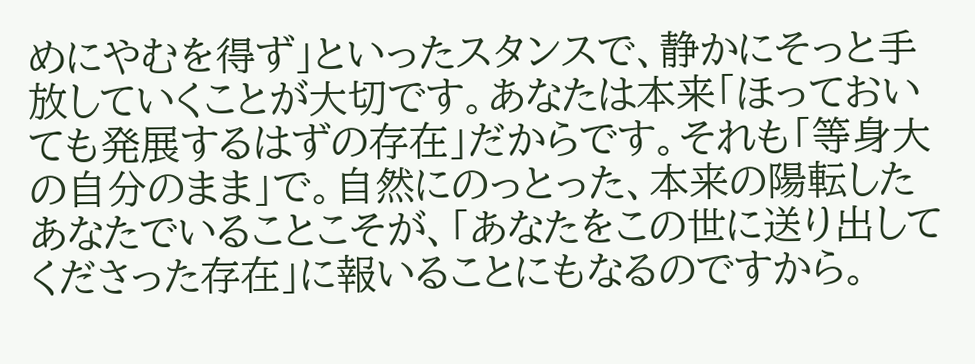めにやむを得ず」といったスタンスで、静かにそっと手放していくことが大切です。あなたは本来「ほっておいても発展するはずの存在」だからです。それも「等身大の自分のまま」で。自然にのっとった、本来の陽転したあなたでいることこそが、「あなたをこの世に送り出してくださった存在」に報いることにもなるのですから。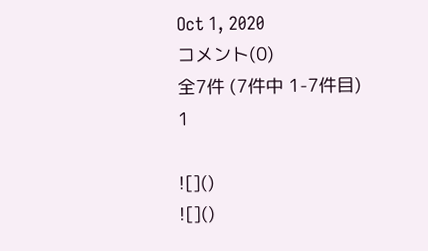Oct 1, 2020
コメント(0)
全7件 (7件中 1-7件目)
1

![]()
![]()